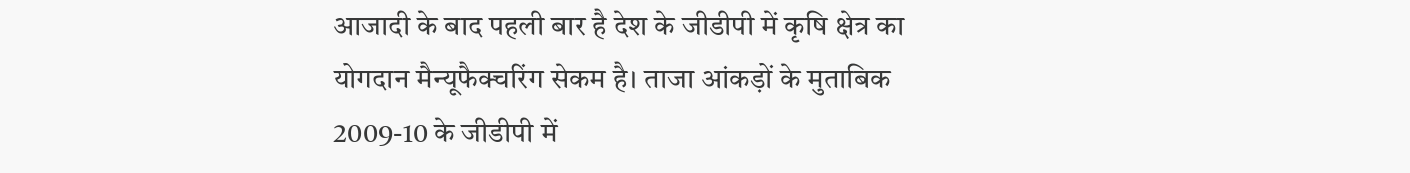आजादी के बाद पहली बार है देश के जीडीपी में कृषि क्षेत्र का योगदान मैन्यूफैक्चरिंग सेकम है। ताजा आंकड़ों के मुताबिक 2009-10 के जीडीपी में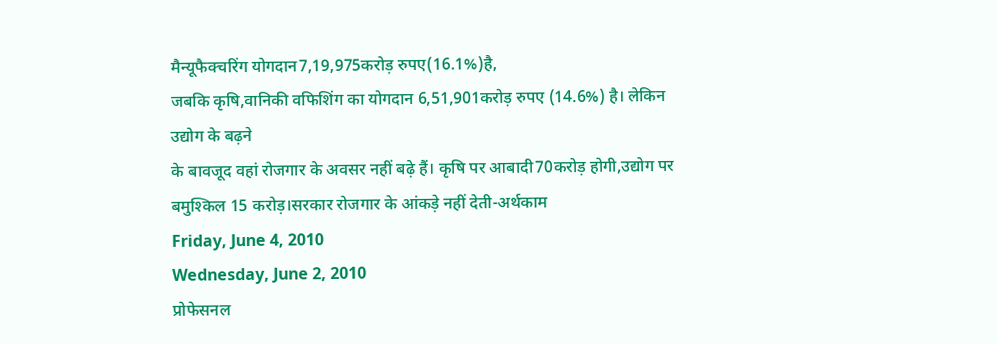मैन्यूफैक्चरिंग योगदान7,19,975करोड़ रुपए(16.1%)है,
जबकि कृषि,वानिकी वफिशिंग का योगदान 6,51,901करोड़ रुपए (14.6%) है। लेकिन उद्योग के बढ़ने
के बावजूद वहां रोजगार के अवसर नहीं बढ़े हैं। कृषि पर आबादी70करोड़ होगी,उद्योग पर बमुश्किल 15 करोड़।सरकार रोजगार के आंकड़े नहीं देती-अर्थकाम
Friday, June 4, 2010
Wednesday, June 2, 2010
प्रोफेसनल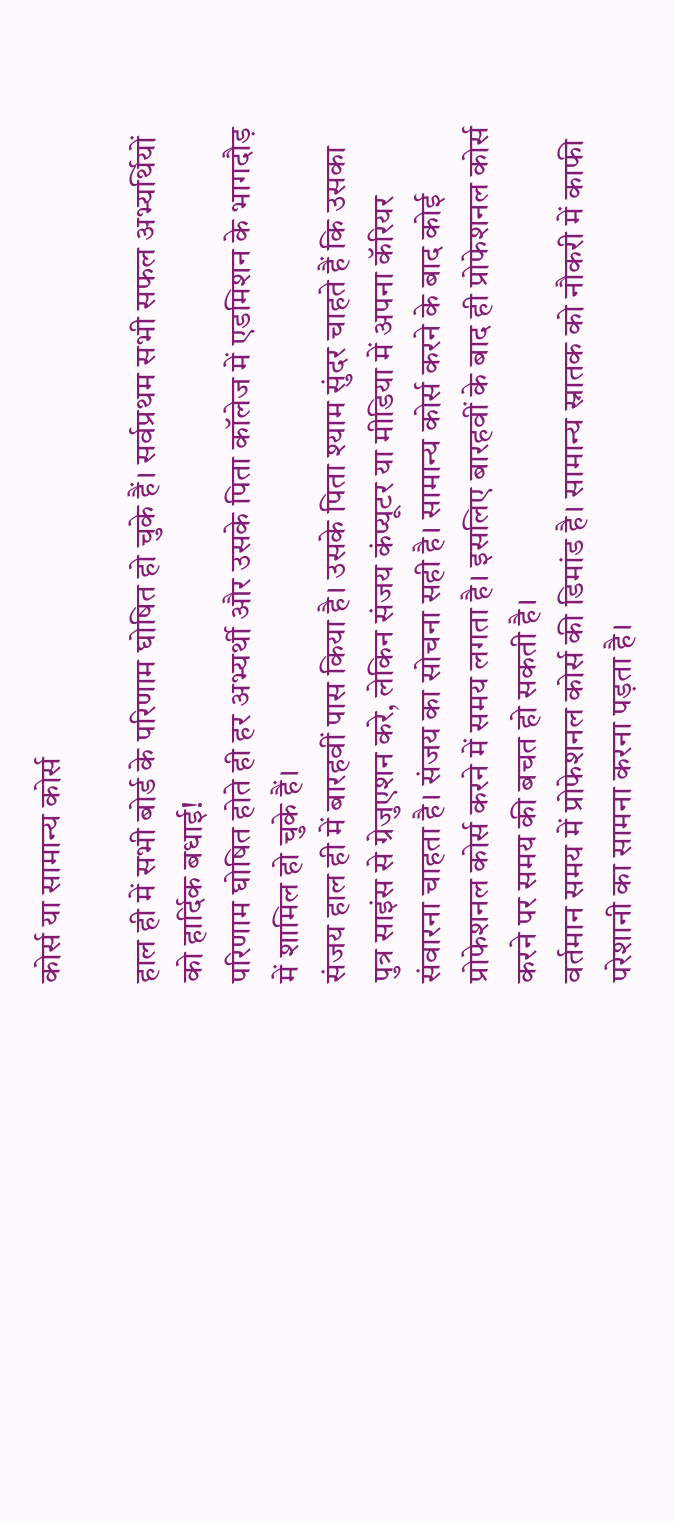कोर्स या सामान्य कोर्स

हाल ही में सभी बोर्ड के परिणाम घोषित हो चुके हैं। सर्वप्रथम सभी सफल अभ्यर्थियों को हार्दिक बधाई!
परिणाम घोषित होते ही हर अभ्यर्थी और उसके पिता कॉलेज में एडमिशन के भागदौड़ में शामिल हो चुके हैं।
संजय हाल ही में बारहवीं पास किया है। उसके पिता श्याम सुंदर चाहते हैं कि उसका पुत्र साइंस से ग्रेजुएशन करे, लेकिन संजय कंप्यूटर या मीडिया में अपना कॅरियर संवारना चाहता है। संजय का सोचना सही है। सामान्य कोर्स करने के बाद कोई प्रोफेशनल कोर्स करने में समय लगता है। इसलिए बारहवीं के बाद ही प्रोफेशनल कोर्स करने पर समय की बचत हो सकती है।
वर्तमान समय में प्रोफेशनल कोर्स की डिमांड है। सामान्य स्नातक को नौकरी में काफी परेशानी का सामना करना पड़ता है।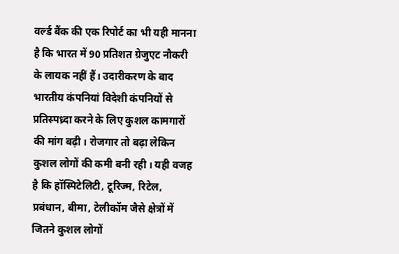वर्ल्ड बैंक की एक रिपोर्ट का भी यही मानना है कि भारत में 90 प्रतिशत ग्रेजुएट नौकरी के लायक नहीं हैं। उदारीकरण के बाद भारतीय कंपनियां विदेशी कंपनियों से प्रतिस्पध्र्दा करने के लिए कुशल कामगारों की मांग बढ़ी। रोजगार तो बढ़ा लेकिन कुशल लोगों की कमी बनी रही। यही वजह है कि हॉस्पिटेलिटी, टूरिज्म, रिटेल, प्रबंधान, बीमा, टेलीकॉम जैसे क्षेत्रों में जितने कुशल लोगों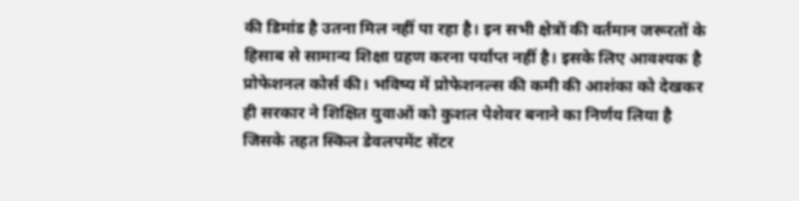की डिमांड है उतना मिल नहीं पा रहा है। इन सभी क्षेत्रों की वर्तमान जरूरतों के हिसाब से सामान्य शिक्षा ग्रहण करना पर्याप्त नहीं है। इसके लिए आवश्यक है प्रोफेशनल कोर्स की। भविष्य में प्रोफेशनल्स की कमी की आशंका को देखकर ही सरकार ने शिक्षित युवाओं को कुशल पेशेवर बनाने का निर्णय लिया है जिसके तहत स्किल डेवलपमेंट सेंटर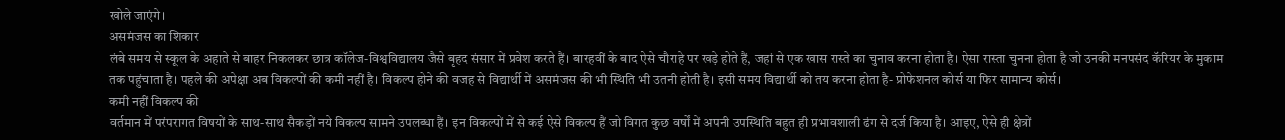खोले जाएंगे।
असमंजस का शिकार
लंबे समय से स्कूल के अहाते से बाहर निकलकर छात्र कॉलेज-विश्वविद्यालय जैसे बृहद संसार में प्रवेश करते हैं। बारहवीं के बाद ऐसे चौराहे पर खड़े होते हैं, जहां से एक खास रास्ते का चुनाव करना होता है। ऐसा रास्ता चुनना होता है जो उनकी मनपसंद कॅरियर के मुकाम तक पहुंचाता है। पहले की अपेक्षा अब विकल्पों की कमी नहीं है। विकल्प होने की वजह से विद्यार्थी में असमंजस की भी स्थिति भी उतनी होती है। इसी समय विद्यार्थी को तय करना होता है- प्रोफेशनल कोर्स या फिर सामान्य कोर्स।
कमी नहीं विकल्प की
वर्तमान में परंपरागत विषयों के साथ-साथ सैकड़ों नये विकल्प सामने उपलब्धा हैं। इन विकल्पों में से कई ऐसे विकल्प हैं जो विगत कुछ वर्षों में अपनी उपस्थिति बहुत ही प्रभावशाली ढंग से दर्ज किया है। आइए, ऐसे ही क्षेत्रों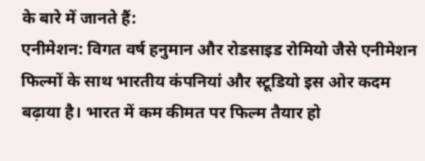के बारे में जानते हैं:
एनीमेशन: विगत वर्ष हनुमान और रोडसाइड रोमियो जैसे एनीमेशन फिल्मों के साथ भारतीय कंपनियां और स्टूडियो इस ओर कदम बढ़ाया है। भारत में कम कीमत पर फिल्म तैयार हो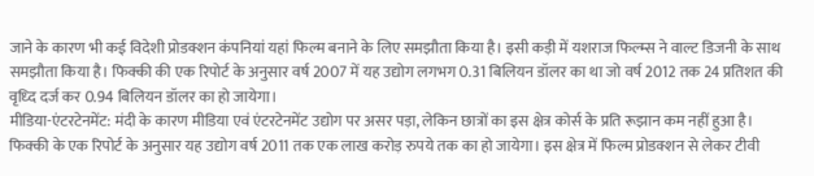जाने के कारण भी कई विदेशी प्रोडक्शन कंपनियां यहां फिल्म बनाने के लिए समझौता किया है। इसी कड़ी में यशराज फिल्म्स ने वाल्ट डिजनी के साथ समझौता किया है। फिक्की की एक रिपोर्ट के अनुसार वर्ष 2007 में यह उद्योग लगभग 0.31 बिलियन डॉलर का था जो वर्ष 2012 तक 24 प्रतिशत की वृध्दि दर्ज कर 0.94 बिलियन डॉलर का हो जायेगा।
मीडिया-एंटरटेनमेंट: मंदी के कारण मीडिया एवं एंटरटेनमेंट उद्योग पर असर पड़ा, लेकिन छात्रों का इस क्षेत्र कोर्स के प्रति रूझान कम नहीं हुआ है। फिक्की के एक रिपोर्ट के अनुसार यह उद्योग वर्ष 2011 तक एक लाख करोड़ रुपये तक का हो जायेगा। इस क्षेत्र में फिल्म प्रोडक्शन से लेकर टीवी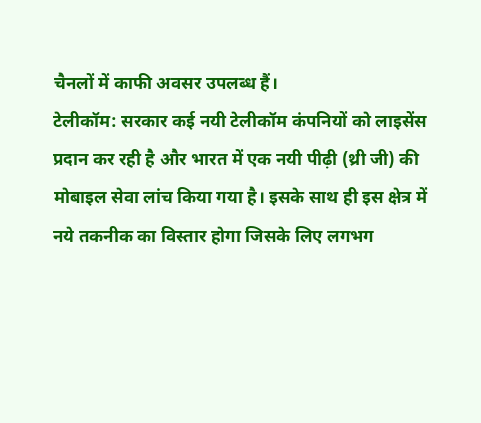चैनलों में काफी अवसर उपलब्ध हैं।
टेलीकॉम: सरकार कई नयी टेलीकॉम कंपनियों को लाइसेंस प्रदान कर रही है और भारत में एक नयी पीढ़ी (थ्री जी) की मोबाइल सेवा लांच किया गया है। इसके साथ ही इस क्षेत्र में नये तकनीक का विस्तार होगा जिसके लिए लगभग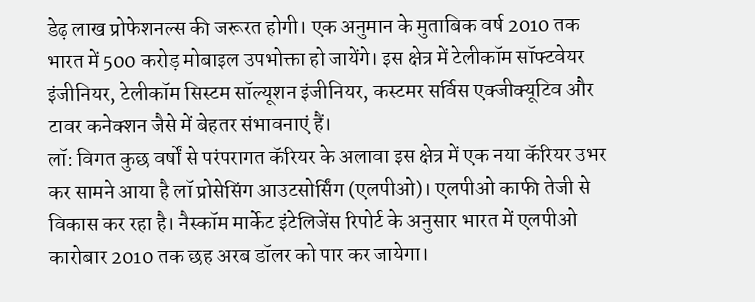डेढ़ लाख प्रोफेशनल्स की जरूरत होगी। एक अनुमान के मुताबिक वर्ष 2010 तक भारत में 500 करोड़ मोबाइल उपभोक्ता हो जायेंगे। इस क्षेत्र में टेलीकॉम सॉफ्टवेयर इंजीनियर, टेलीकॉम सिस्टम सॉल्यूशन इंजीनियर, कस्टमर सर्विस एक्जीक्यूटिव और टावर कनेक्शन जैसे में बेहतर संभावनाएं हैं।
लॉ: विगत कुछ वर्षों से परंपरागत कॅरियर के अलावा इस क्षेत्र में एक नया कॅरियर उभर कर सामने आया है लॉ प्रोसेसिंग आउटसोर्सिंग (एलपीओ)। एलपीओ काफी तेजी से विकास कर रहा है। नैस्कॉम मार्केट इंटेलिजेंस रिपोर्ट के अनुसार भारत में एलपीओ कारोबार 2010 तक छह अरब डॉलर को पार कर जायेगा।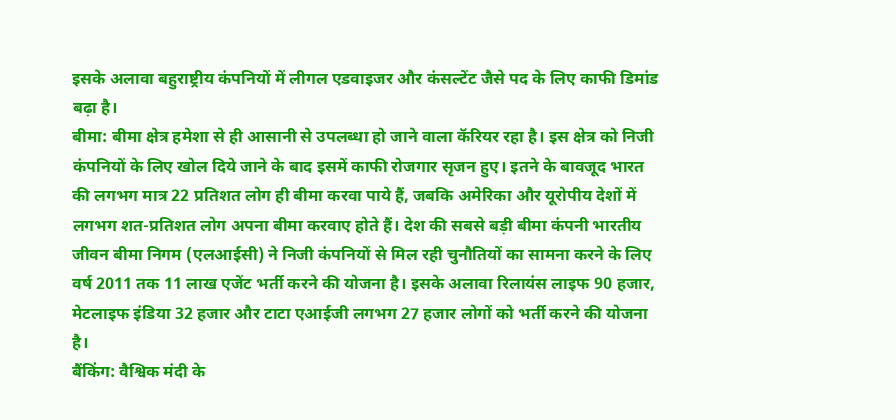इसके अलावा बहुराष्ट्रीय कंपनियों में लीगल एडवाइजर और कंसल्टेंट जैसे पद के लिए काफी डिमांड बढ़ा है।
बीमा: बीमा क्षेत्र हमेशा से ही आसानी से उपलब्धा हो जाने वाला कॅरियर रहा है। इस क्षेत्र को निजी कंपनियों के लिए खोल दिये जाने के बाद इसमें काफी रोजगार सृजन हुए। इतने के बावजूद भारत की लगभग मात्र 22 प्रतिशत लोग ही बीमा करवा पाये हैं, जबकि अमेरिका और यूरोपीय देशों में लगभग शत-प्रतिशत लोग अपना बीमा करवाए होते हैं। देश की सबसे बड़ी बीमा कंपनी भारतीय जीवन बीमा निगम (एलआईसी) ने निजी कंपनियों से मिल रही चुनौतियों का सामना करने के लिए वर्ष 2011 तक 11 लाख एजेंट भर्ती करने की योजना है। इसके अलावा रिलायंस लाइफ 90 हजार, मेटलाइफ इंडिया 32 हजार और टाटा एआईजी लगभग 27 हजार लोगों को भर्ती करने की योजना है।
बैंकिंग: वैश्विक मंदी के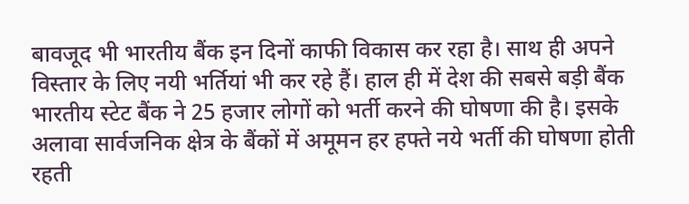बावजूद भी भारतीय बैंक इन दिनों काफी विकास कर रहा है। साथ ही अपने विस्तार के लिए नयी भर्तियां भी कर रहे हैं। हाल ही में देश की सबसे बड़ी बैंक भारतीय स्टेट बैंक ने 25 हजार लोगों को भर्ती करने की घोषणा की है। इसके अलावा सार्वजनिक क्षेत्र के बैंकों में अमूमन हर हफ्ते नये भर्ती की घोषणा होती रहती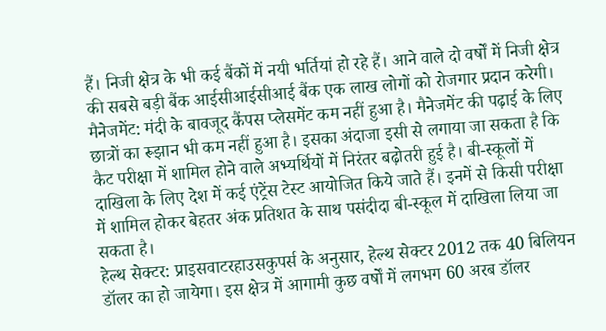हैं। निजी क्षेत्र के भी कई बैंकों में नयी भर्तियां हो रहे हैं। आने वाले दो वर्षों में निजी क्षेत्र की सबसे बड़ी बैंक आईसीआईसीआई बैंक एक लाख लोगों को रोजगार प्रदान करेगी।
मैनेजमेंट: मंदी के बावजूद कैंपस प्लेसमेंट कम नहीं हुआ है। मैनेजमेंट की पढ़ाई के लिए छात्रों का रूझान भी कम नहीं हुआ है। इसका अंदाजा इसी से लगाया जा सकता है कि कैट परीक्षा में शामिल होने वाले अभ्यर्थियों में निरंतर बढ़ोतरी हुई है। बी-स्कूलों में दाखिला के लिए देश में कई एंट्रेंस टेस्ट आयोजित किये जाते हैं। इनमें से किसी परीक्षा में शामिल होकर बेहतर अंक प्रतिशत के साथ पसंदीदा बी-स्कूल में दाखिला लिया जा सकता है।
हेल्थ सेक्टर: प्राइसवाटरहाउसकुपर्स के अनुसार, हेल्थ सेक्टर 2012 तक 40 बिलियन डॉलर का हो जायेगा। इस क्षेत्र में आगामी कुछ वर्षों में लगभग 60 अरब डॉलर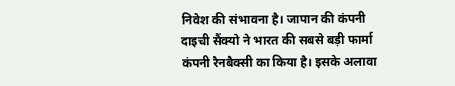निवेश की संभावना है। जापान की कंपनी दाइची सैंक्यो ने भारत की सबसे बड़ी फार्मा कंपनी रैनबैक्सी का किया है। इसके अलावा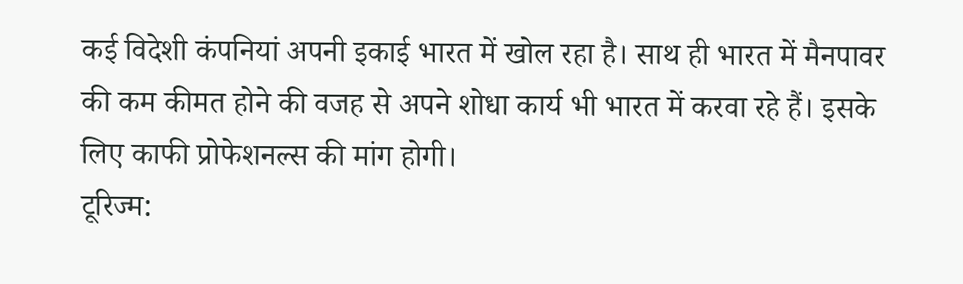कई विदेशी कंपनियां अपनी इकाई भारत में खोल रहा है। साथ ही भारत में मैनपावर की कम कीमत होने की वजह से अपने शोधा कार्य भी भारत में करवा रहे हैं। इसके लिए काफी प्रोफेशनल्स की मांग होगी।
टूरिज्म: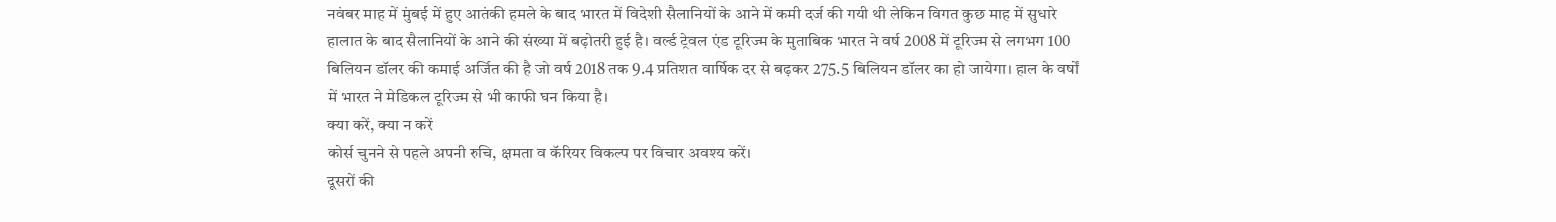नवंबर माह में मुंबई में हुए आतंकी हमले के बाद भारत में विदेशी सैलानियों के आने में कमी दर्ज की गयी थी लेकिन विगत कुछ माह में सुधारे हालात के बाद सैलानियों के आने की संख्या में बढ़ोतरी हुई है। वर्ल्ड ट्रेवल एंड टूरिज्म के मुताबिक भारत ने वर्ष 2008 में टूरिज्म से लगभग 100 बिलियन डॉलर की कमाई अर्जित की है जो वर्ष 2018 तक 9.4 प्रतिशत वार्षिक दर से बढ़कर 275.5 बिलियन डॉलर का हो जायेगा। हाल के वर्षों में भारत ने मेडिकल टूरिज्म से भी काफी घन किया है।
क्या करें, क्या न करें
कोर्स चुनने से पहले अपनी रुचि, क्षमता व कॅरियर विकल्प पर विचार अवश्य करें।
दूसरों की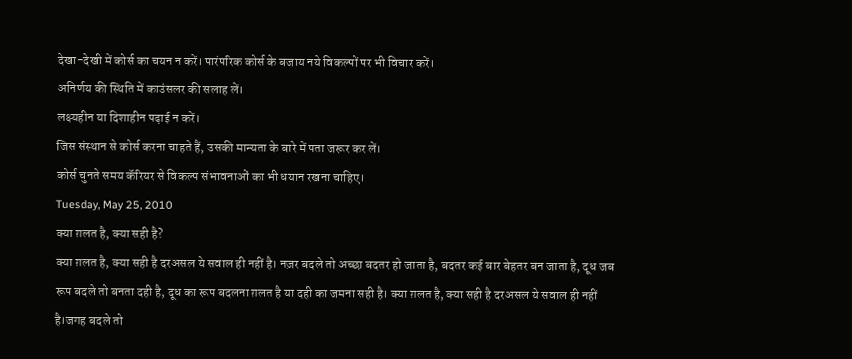देखा-देखी में कोर्स का चयन न करें। पारंपरिक कोर्स के बजाय नये विकल्पों पर भी विचार करें।
अनिर्णय की स्थिति में काउंसलर की सलाह लें।
लक्ष्यहीन या दिशाहीन पढ़ाई न करें।
जिस संस्थान से कोर्स करना चाहते हैं, उसकी मान्यता के बारे में पता जरूर कर लें।
कोर्स चुनते समय कॅरियर से विकल्प संभावनाओं का भी धयान रखना चाहिए।
Tuesday, May 25, 2010
क्या ग़लत है, क्या सही है?
क्या ग़लत है, क्या सही है दरअसल ये सवाल ही नहीं है। नज़र बदले तो अच्छा बदतर हो जाता है, बदतर कई बार बेहतर बन जाता है, दूध जब रूप बदले तो बनता दही है, दूध का रूप बदलना ग़लत है या दही का जमना सही है। क्या ग़लत है, क्या सही है दरअसल ये सवाल ही नहीं है।जगह बदले तो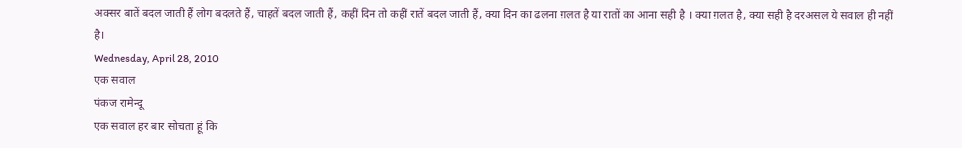अक्सर बातें बदल जाती हैं लोग बदलते हैं, चाहतें बदल जाती हैं, कहीं दिन तो कहीं रातें बदल जाती हैं, क्या दिन का ढलना ग़लत है या रातों का आना सही है । क्या ग़लत है, क्या सही है दरअसल ये सवाल ही नहीं है।
Wednesday, April 28, 2010
एक सवाल
पंकज रामेन्दू
एक सवाल हर बार सोचता हूं कि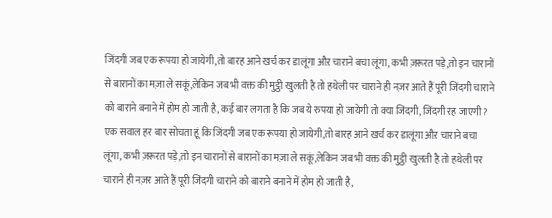जिंदगी जब एक रूपया हो जायेगी,तो बारह आने खर्च कर डालूंगा औऱ चाराने बचा लूंगा, कभी ज़रूरत पड़े,तो इन चारानों से बारानों का मज़ा ले सकूं,लेकिन जब भी वक्त की मुट्ठी खुलती है तो हथेली पर चाराने ही नज़र आते हैं पूरी जिंदगी चाराने को बाराने बनाने में होम हो जाती है, कई बार लगता है कि जब ये रुपया हो जायेगी तो क्या जिंदगी, जिंदगी रह जाएगी ?
एक सवाल हर बार सोचता हूं कि जिंदगी जब एक रूपया हो जायेगी,तो बारह आने खर्च कर डालूंगा औऱ चाराने बचा लूंगा, कभी ज़रूरत पड़े,तो इन चारानों से बारानों का मज़ा ले सकूं,लेकिन जब भी वक्त की मुट्ठी खुलती है तो हथेली पर चाराने ही नज़र आते हैं पूरी जिंदगी चाराने को बाराने बनाने में होम हो जाती है,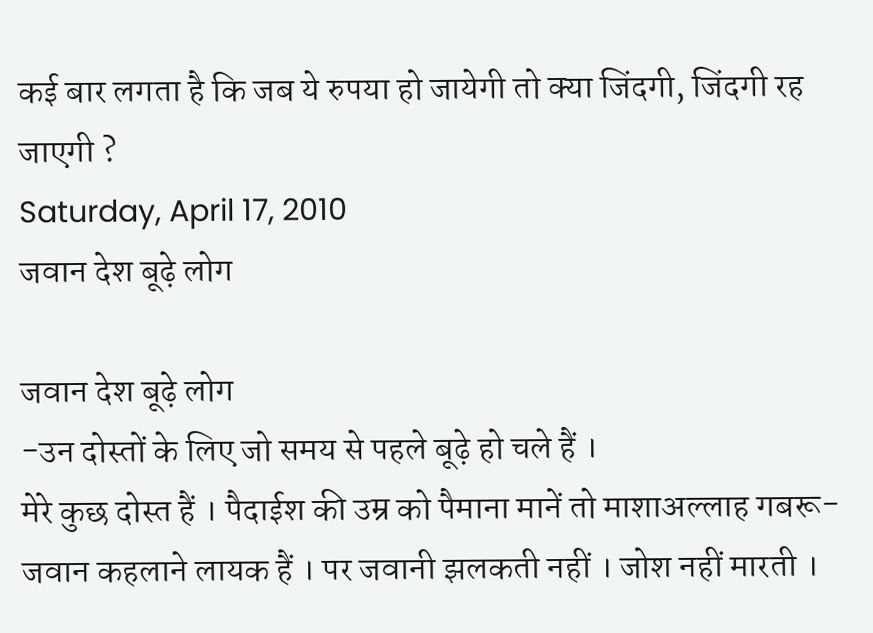कई बार लगता है कि जब ये रुपया हो जायेगी तो क्या जिंदगी, जिंदगी रह जाएगी ?
Saturday, April 17, 2010
जवान देश बूढ़े लोग

जवान देश बूढ़े लोग
-उन दोस्तों के लिए जो समय से पहले बूढ़े हो चले हैं ।
मेरे कुछ दोस्त हैं । पैदाईश की उम्र को पैमाना मानें तो माशाअल्लाह गबरू-जवान कहलाने लायक हैं । पर जवानी झलकती नहीं । जोश नहीं मारती ।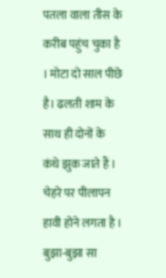पतला वाला तीस के करीब पहुंच चुका है । मोटा दो साल पीछे है। ढलती शाम के साथ ही दोनों के कंधे झुक जाते हैं । चेहरे पर पीलापन हावी होने लगता है । बुझा-बुझा सा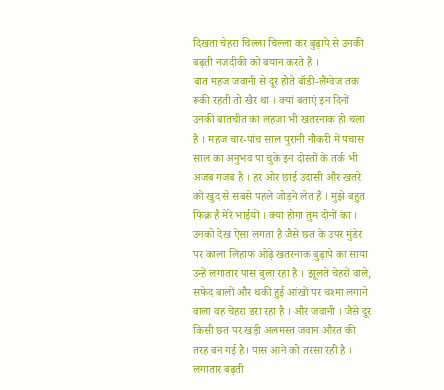दिखता चेहरा चिल्ला चिल्ला कर बुढ़ापे से उनकी बढ़ती नजदीकी को बयान करते हैं ।
बात महज जवानी से दूर होते बॉडी-लैंग्वेज तक रूकी रहती तो खैर था । क्यां बताएं इन दिनों उनकी बातचीत का लहजा भी खतरनाक हो चला है । महज चार-पांच साल पुरानी नौकरी में पचास साल का अनुभव पा चुके इन दोस्तों के तर्क भी अजब गजब है । हर ओर छाई उदासी और खतरे को खुद से सबसे पहले जोड़ने लेत हैं । मुझे बहुत फिक्र है मेरे भाईयों । क्या होगा तुम दोनों का ।
उनको देख ऐसा लगता है जैसे छत के उपर मुंडेर पर काला लिहाफ ओढ़े खतरनाक बुढ़ापे का साया उन्हें लगातार पास बुला रहा है । झूलते चेहरों वाले, सफेद बालों और थकी हुई आंखों पर चश्मा लगाने वाला वह चेहरा डरा रहा है । और जवानी । जैसे दूर किसी छत पर खड़ी अलमस्त जवान औरत की तरह बन गई है। पास आने को तरसा रही है । लगातार बढ़ती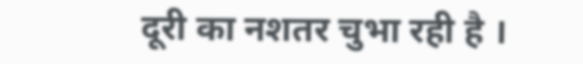दूरी का नशतर चुभा रही है ।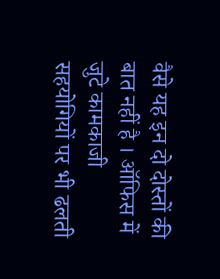वैसे यह इन दो दोस्तों की बात नहीं है । ऑफिस में जुटे कामकाजी सहयोगियों पर भी ढलती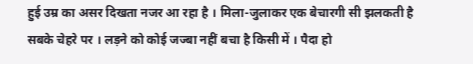हुई उम्र का असर दिखता नजर आ रहा है । मिला-जुलाकर एक बेचारगी सी झलकती है सबके चेहरे पर । लड़ने को कोई जज्बा नहीं बचा है किसी में । पैदा हो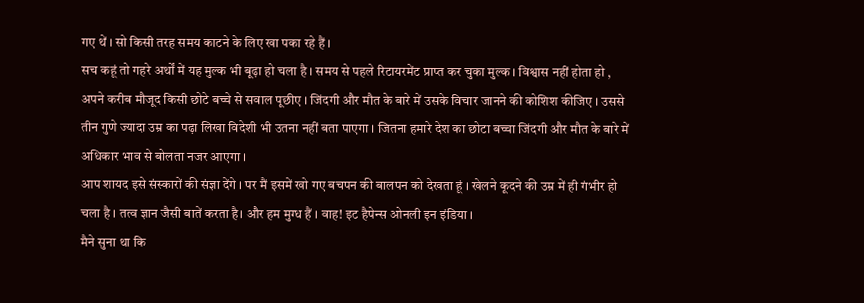गए थें । सो किसी तरह समय काटने के लिए खा पका रहे हैं ।
सच कहूं तो गहरे अर्थों में यह मुल्क भी बूढ़ा हो चला है । समय से पहले रिटायरमेंट प्राप्त कर चुका मुल्क । विश्वास नहीं होता हो , अपने करीब मौजूद किसी छोटे बच्चे से सवाल पूछीए । जिंदगी और मौत के बारे में उसके विचार जानने की कोशिश कीजिए । उससे तीन गुणे ज्यादा उम्र का पढ़ा लिखा विदेशी भी उतना नहीं बता पाएगा । जितना हमारे देश का छोटा बच्चा जिंदगी और मौत के बारे में अधिकार भाव से बोलता नजर आएगा ।
आप शायद इसे संस्कारों की संज्ञा देंगे । पर मैं इसमें खो गए बचपन की बालपन को देखता हूं । खेलने कूदने की उम्र में ही गंभीर हो चला है । तत्व ज्ञान जैसी बातें करता है। और हम मुग्ध हैं । वाह! इट हैपेन्स ओनली इन इंडिया ।
मैने सुना था कि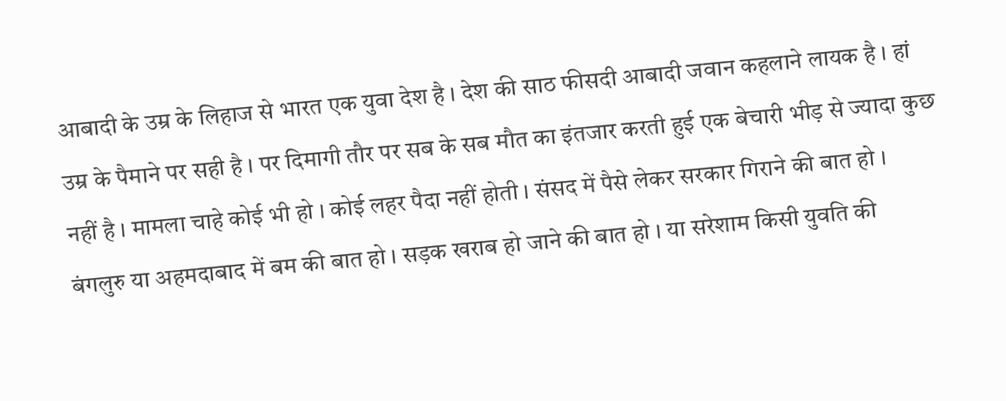आबादी के उम्र के लिहाज से भारत एक युवा देश है । देश की साठ फीसदी आबादी जवान कहलाने लायक है । हां उम्र के पैमाने पर सही है । पर दिमागी तौर पर सब के सब मौत का इंतजार करती हुई एक बेचारी भीड़ से ज्यादा कुछ नहीं है । मामला चाहे कोई भी हो । कोई लहर पैदा नहीं होती । संसद में पैसे लेकर सरकार गिराने की बात हो । बंगलुरु या अहमदाबाद में बम की बात हो । सड़क खराब हो जाने की बात हो । या सरेशाम किसी युवति की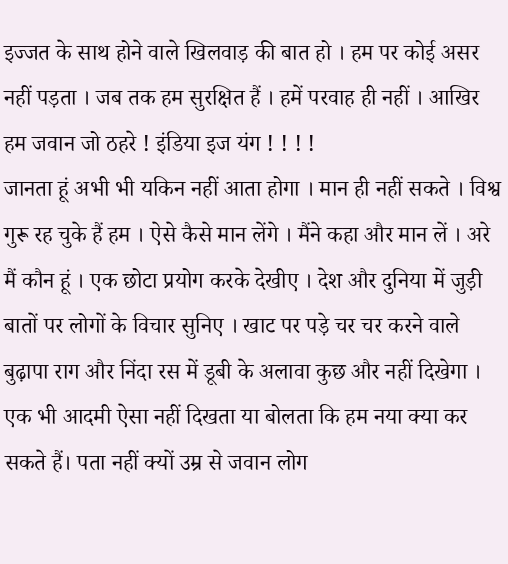इज्जत के साथ होने वाले खिलवाड़ की बात हो । हम पर कोई असर नहीं पड़ता । जब तक हम सुरक्षित हैं । हमें परवाह ही नहीं । आखिर हम जवान जो ठहरे ! इंडिया इज यंग ! ! ! !
जानता हूं अभी भी यकिन नहीं आता होगा । मान ही नहीं सकते । विश्व गुरू रह चुके हैं हम । ऐसे कैसे मान लेंगे । मैंने कहा और मान लें । अरे मैं कौन हूं । एक छोटा प्रयोग करके देखीए । देश और दुनिया में जुड़ी बातों पर लोगों के विचार सुनिए । खाट पर पड़े चर चर करने वाले बुढ़ापा राग और निंदा रस में डूबी के अलावा कुछ और नहीं दिखेगा । एक भी आदमी ऐसा नहीं दिखता या बोलता कि हम नया क्या कर सकते हैं। पता नहीं क्यों उम्र से जवान लोग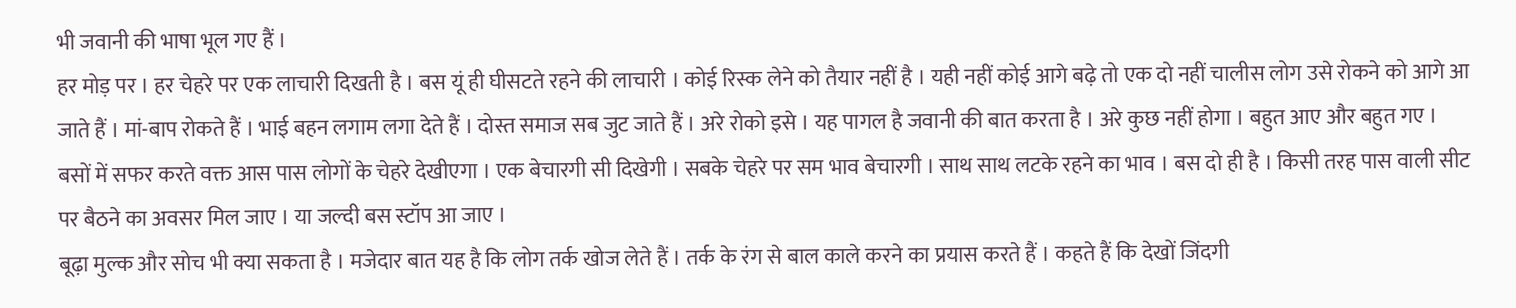भी जवानी की भाषा भूल गए हैं ।
हर मोड़ पर । हर चेहरे पर एक लाचारी दिखती है । बस यूं ही घीसटते रहने की लाचारी । कोई रिस्क लेने को तैयार नहीं है । यही नहीं कोई आगे बढ़े तो एक दो नहीं चालीस लोग उसे रोकने को आगे आ जाते हैं । मां-बाप रोकते हैं । भाई बहन लगाम लगा देते हैं । दोस्त समाज सब जुट जाते हैं । अरे रोको इसे । यह पागल है जवानी की बात करता है । अरे कुछ नहीं होगा । बहुत आए और बहुत गए ।
बसों में सफर करते वक्त आस पास लोगों के चेहरे देखीएगा । एक बेचारगी सी दिखेगी । सबके चेहरे पर सम भाव बेचारगी । साथ साथ लटके रहने का भाव । बस दो ही है । किसी तरह पास वाली सीट पर बैठने का अवसर मिल जाए । या जल्दी बस स्टॉप आ जाए ।
बूढ़ा मुल्क और सोच भी क्या सकता है । मजेदार बात यह है कि लोग तर्क खोज लेते हैं । तर्क के रंग से बाल काले करने का प्रयास करते हैं । कहते हैं कि देखों जिंदगी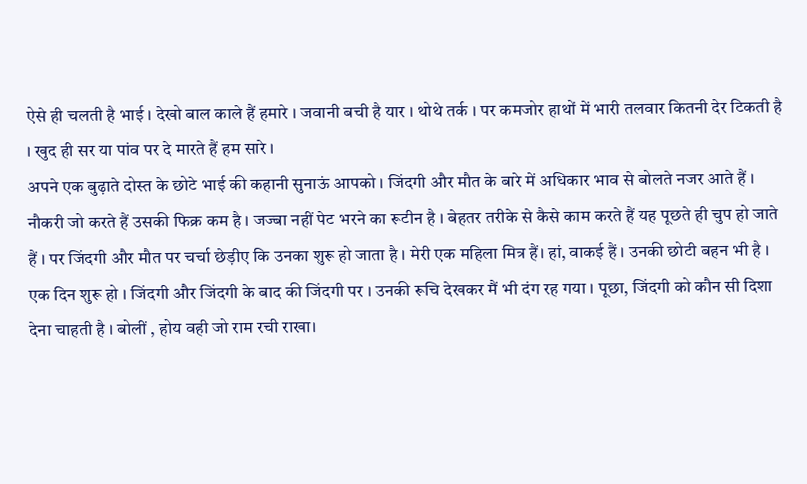ऐसे ही चलती है भाई । देखो बाल काले हैं हमारे । जवानी बची है यार । थोथे तर्क । पर कमजोर हाथों में भारी तलवार कितनी देर टिकती है । खुद ही सर या पांव पर दे मारते हैं हम सारे ।
अपने एक बुढ़ाते दोस्त के छोटे भाई की कहानी सुनाऊं आपको । जिंदगी और मौत के बारे में अधिकार भाव से बोलते नजर आते हैं । नौकरी जो करते हैं उसकी फिक्र कम है । जज्बा नहीं पेट भरने का रूटीन है । बेहतर तरीके से कैसे काम करते हैं यह पूछते ही चुप हो जाते हैं । पर जिंदगी और मौत पर चर्चा छेड़ीए कि उनका शुरू हो जाता है । मेरी एक महिला मित्र हैं। हां, वाकई हैं । उनकी छोटी बहन भी है । एक दिन शुरू हो । जिंदगी और जिंदगी के बाद की जिंदगी पर । उनकी रूचि देखकर मैं भी दंग रह गया । पूछा, जिंदगी को कौन सी दिशा देना चाहती है । बोलीं , होय वही जो राम रची राखा।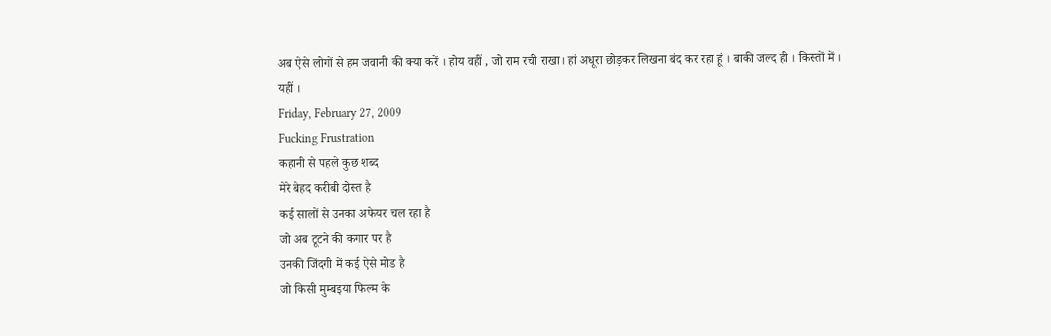अब ऐसे लोगों से हम जवानी की क्या करें । होय वहीं , जो राम रची राखा। हां अधूरा छोड़कर लिखना बंद कर रहा हूं । बाकी जल्द ही । किस्तों में । यहीं ।
Friday, February 27, 2009
Fucking Frustration
कहानी से पहले कुछ शब्द
मेरे बेहद करीबी दोस्त है
कई सालों से उनका अफेयर चल रहा है
जो अब टूटने की कगार पर है
उनकी जिंदगी में कई ऐसे मोड है
जो किसी मुम्बइया फिल्म के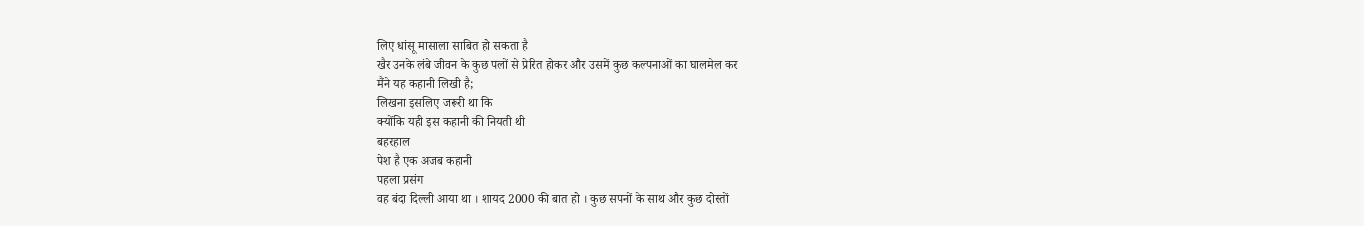लिए धांसू मासाला साबित हो सकता है
खैर उनके लंबे जीवन के कुछ पलों से प्रेरित होकर और उसमें कुछ कल्पनाओं का घालमेल कर
मैंने यह कहानी लिखी है;
लिखना इसलिए जरूरी था कि
क्योंकि यही इस कहानी की नियती थी
बहरहाल
पेश है एक अजब कहानी
पहला प्रसंग
वह बंदा दिल्ली आया था । शायद 2000 की बात हो । कुछ सपनों के साथ और कुछ दोस्तों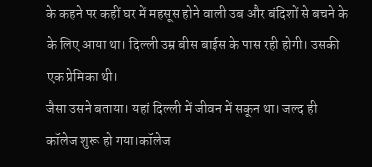के कहने पर कहीं घर में महसूस होने वाली उब और बंदिशों से बचने के के लिए आया था। दिल्ली उम्र बीस बाईस के पास रही होगी। उसकी एक प्रेमिका थी।
जैसा उसने बताया। यहां दिल्ली में जीवन में सकून था। जल्द ही कॉलेज शुरू हो गया।कॉलेज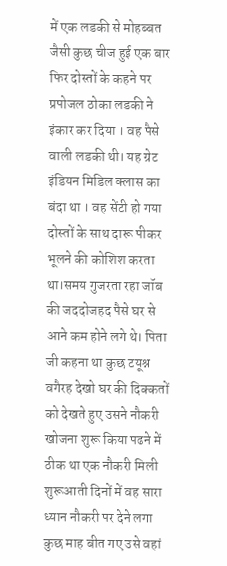में एक लडकी से मोहब्बत जैसी कुछ चीज हुई एक बार फिर दोस्तों के कहने पर प्रपोजल ठोका लडकी ने इंकार कर दिया । वह पैसे वाली लडकी थी। यह ग्रेट इंडियन मिडिल क्लास का बंदा था । वह सेंटी हो गया दोस्तों के साथ दारू पीकर भूलने की कोशिश करता था।समय गुजरता रहा जॉब की जददोजहद पैसे घर से आने कम होने लगे थे। पिता जी कहना था कुछ टयूश्न वगैरह देखो घर की दिक्कतों को देखते हुए उसने नौकरी खोजना शुरू किया पढने में ठीक था एक नौकरी मिली शुरूआती दिनों में वह सारा ध्यान नौकरी पर देने लगा कुछ माह बीत गए उसे वहां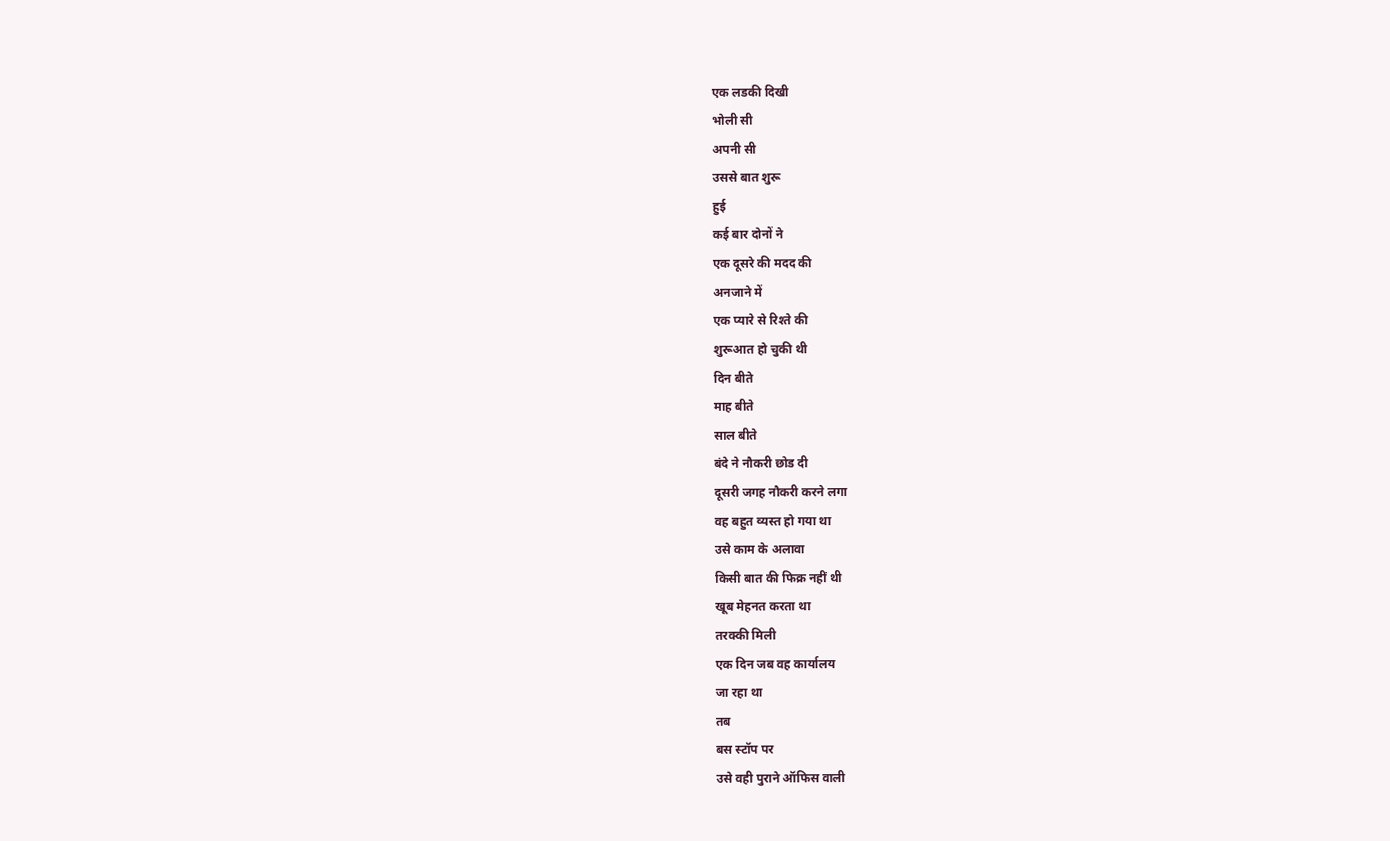एक लडकी दिखी
भोली सी
अपनी सी
उससे बात शुरू
हुई
कई बार दोनों ने
एक दूसरे की मदद की
अनजाने में
एक प्यारे से रिश्ते की
शुरूआत हो चुकी थी
दिन बीते
माह बीते
साल बीते
बंदे ने नौकरी छोड दी
दूसरी जगह नौकरी करने लगा
वह बहुत व्यस्त हो गया था
उसे काम के अलावा
किसी बात की फिक्र नहीं थी
खूब मेहनत करता था
तरक्की मिली
एक दिन जब वह कार्यालय
जा रहा था
तब
बस स्टॉप पर
उसे वही पुराने ऑफिस वाली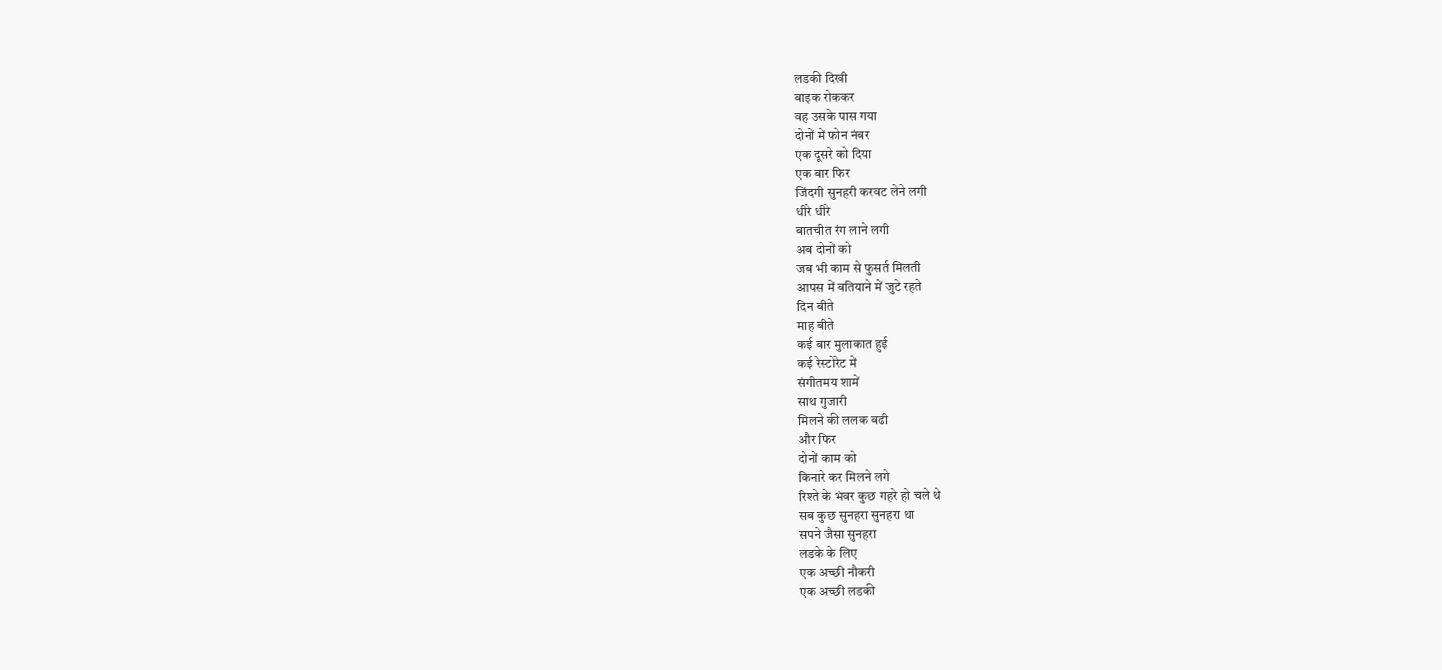लडकी दिखी
बाइक रोककर
वह उसके पास गया
दोनों में फोन नंबर
एक दूसरे को दिया
एक बार फिर
जिंदगी सुनहरी करवट लेने लगी
धीरे धीरे
बातचीत रंग लाने लगी
अब दोनों को
जब भी काम से फुसर्त मिलती
आपस में बतियाने में जुटे रहते
दिन बीते
माह बीते
कई बार मुलाकात हुई
कई रेस्टोरेट में
संगीतमय शामें
साथ गुजारी
मिलने की ललक बढी
और फिर
दोनों काम को
किनारे कर मिलने लगे
रिश्ते के भंवर कुछ गहरे हो चले थे
सब कुछ सुनहरा सुनहरा था
सपने जैसा सुनहरा
लडके के लिए
एक अच्छी नौकरी
एक अच्छी लडकी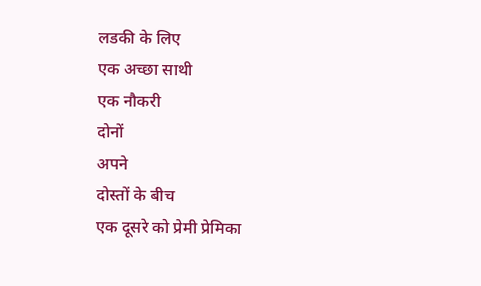लडकी के लिए
एक अच्छा साथी
एक नौकरी
दोनों
अपने
दोस्तों के बीच
एक दूसरे को प्रेमी प्रेमिका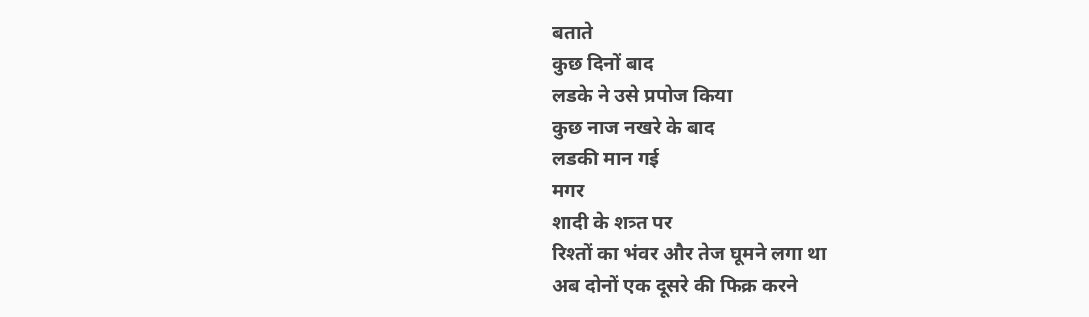बताते
कुछ दिनों बाद
लडके ने उसे प्रपोज किया
कुछ नाज नखरे के बाद
लडकी मान गई
मगर
शादी के शत्र्त पर
रिश्तों का भंवर और तेज घूमने लगा था
अब दोनों एक दूसरे की फिक्र करने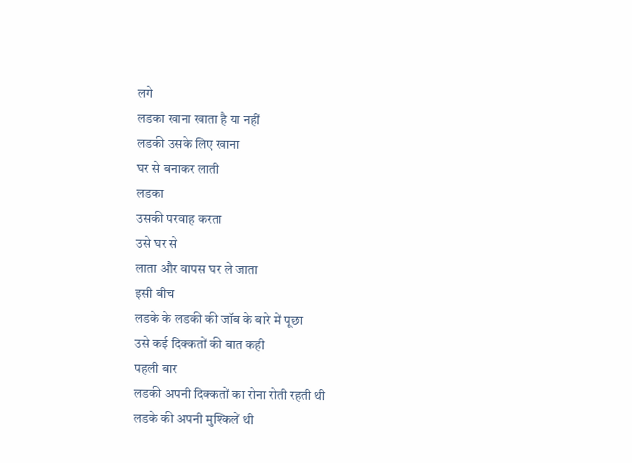लगे
लडका खाना खाता है या नहीं
लडकी उसके लिए खाना
घर से बनाकर लाती
लडका
उसकी परवाह करता
उसे घर से
लाता और वापस घर ले जाता
इसी बीच
लडके के लडकी की जॉब के बारे में पूछा
उसे कई दिक्कतों की बात कही
पहली बार
लडकी अपनी दिक्कतों का रोना रोती रहती थी
लडके की अपनी मुश्किलें थी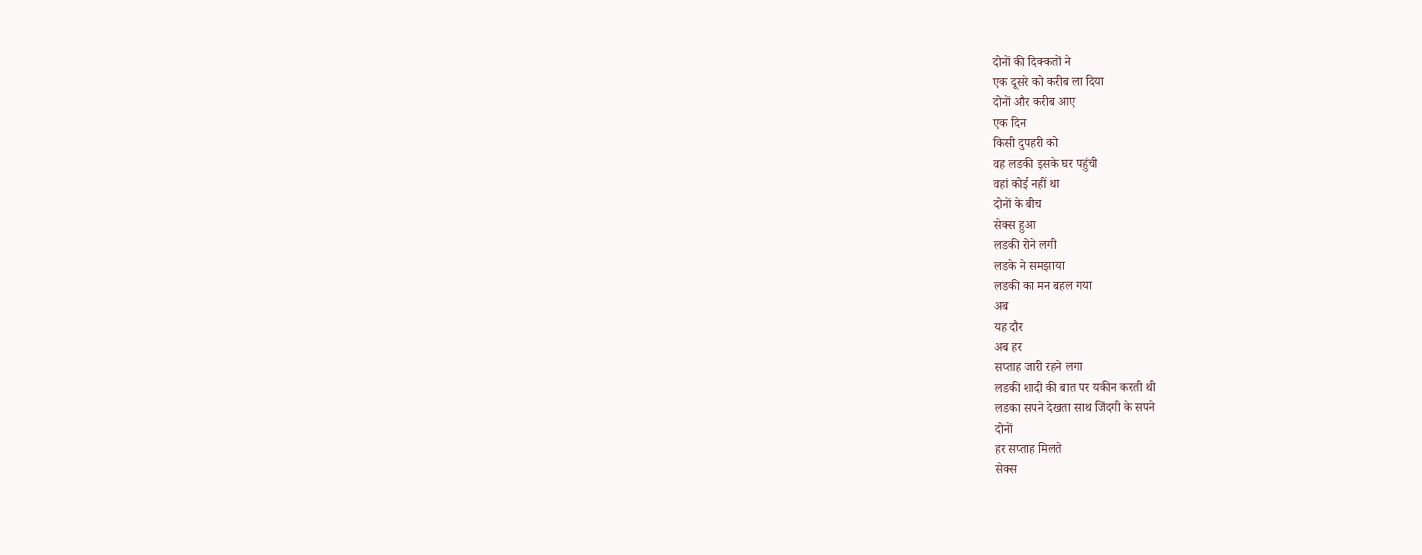दोनों की दिक्कतों ने
एक दूसरे को करीब ला दिया
दोनों और करीब आए
एक दिन
किसी दुपहरी को
वह लडकी इसके घर पहुंची
वहां कोई नहीं था
दोनों के बीच
सेक्स हुआ
लडकी रोने लगी
लडके ने समझाया
लडकी का मन बहल गया
अब
यह दौर
अब हर
सप्ताह जारी रहने लगा
लडकी शादी की बात पर यकीन करती थी
लडका सपने देखता साथ जिंदगी के सपने
दोनों
हर सप्ताह मिलते
सेक्स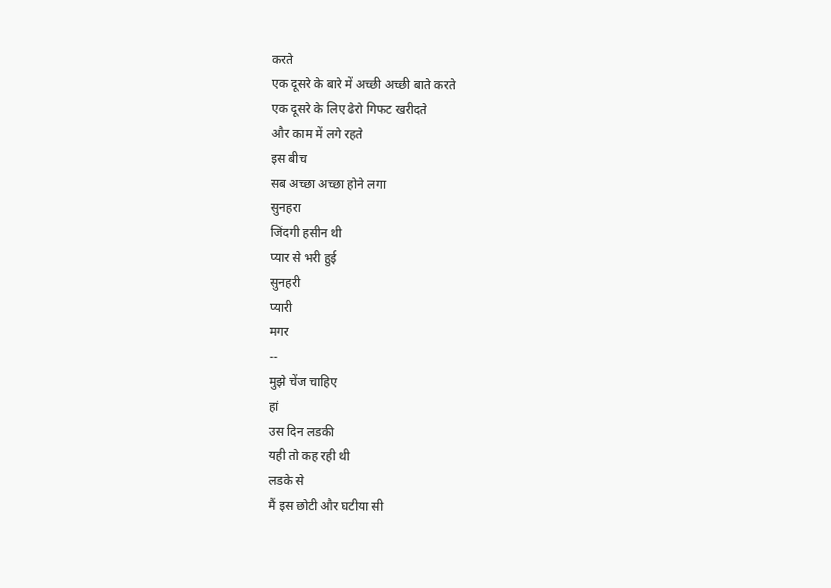करते
एक दूसरे के बारे में अच्छी अच्छी बाते करते
एक दूसरे के लिए ढेरो गिफट खरीदते
और काम में लगे रहते
इस बीच
सब अच्छा अच्छा होने लगा
सुनहरा
जिंदगी हसीन थी
प्यार से भरी हुई
सुनहरी
प्यारी
मगर
--
मुझे चेंज चाहिए
हां
उस दिन लडकी
यही तो कह रही थी
लडके से
मैं इस छोटी और घटीया सी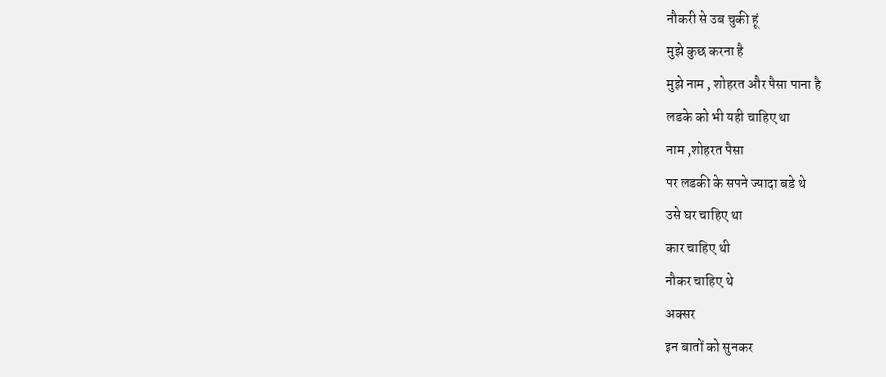नौकरी से उब चुकी हूं
मुझे कुछ करना है
मुझे नाम , शोहरत और पैसा पाना है
लडके को भी यही चाहिए था
नाम ,शोहरत पैसा
पर लडकी के सपने ज्यादा बडे थे
उसे घर चाहिए था
कार चाहिए थी
नौकर चाहिए थे
अक्सर
इन बातों को सुनकर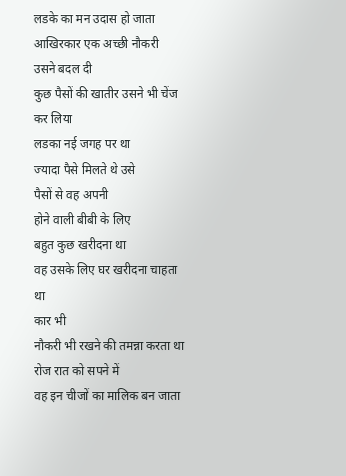लडके का मन उदास हो जाता
आखिरकार एक अच्छी नौकरी
उसने बदल दी
कुछ पैसों की खातीर उसने भी चेंज कर लिया
लडका नई जगह पर था
ज्यादा पैसे मिलते थे उसे
पैसों से वह अपनी
होने वाली बीबी के लिए
बहुत कुछ खरीदना था
वह उसके लिए घर खरीदना चाहता था
कार भी
नौकरी भी रखने की तमन्ना करता था
रोज रात को सपने में
वह इन चीजों का मालिक बन जाता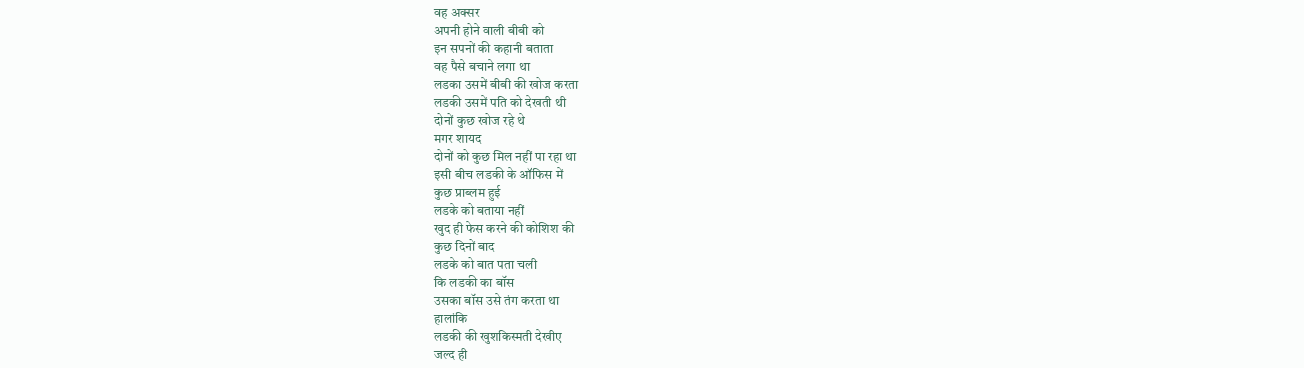वह अक्सर
अपनी होने वाली बीबी को
इन सपनों की कहानी बताता
वह पैसे बचाने लगा था
लडका उसमें बीबी की खोज करता
लडकी उसमें पति को देखती थी
दोनों कुछ खोज रहे थे
मगर शायद
दोनों को कुछ मिल नहीं पा रहा था
इसी बीच लडकी के ऑफिस में
कुछ प्राब्लम हुई
लडके को बताया नहीं
खुद ही फेस करने की कोशिश की
कुछ दिनों बाद
लडके को बात पता चली
कि लडकी का बॉस
उसका बॉस उसे तंग करता था
हालांकि
लडकी की खुशकिस्मती देखीए
जल्द ही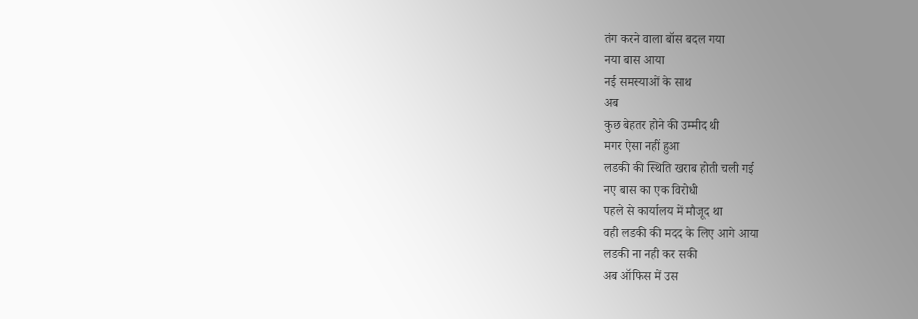तंग करने वाला बॉस बदल गया
नया बास आया
नई समस्याओं के साथ
अब
कुछ बेहतर होने की उम्मीद थी
मगर ऐसा नहीं हुआ
लडकी की स्थिति खराब होती चली गई
नए बास का एक विरोधी
पहले से कार्यालय में मौजूद था
वही लडकी की मदद के लिए आगे आया
लडकी ना नही कर सकी
अब ऑफिस में उस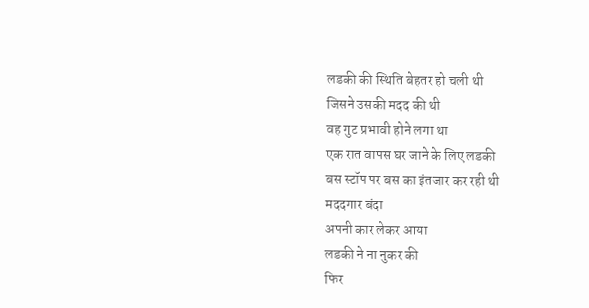लडकी की स्थिति बेहतर हो चली थी
जिसने उसकी मदद की थी
वह गुट प्रभावी होने लगा था
एक रात वापस घर जाने के लिए लडकी
बस स्टॉप पर बस का इंतजार कर रही थी
मददगार बंदा
अपनी कार लेकर आया
लडकी ने ना नुकर की
फिर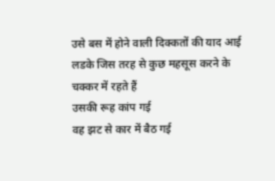उसे बस में होने वाली दिक्कतों की याद आई
लडके जिस तरह से कुछ महसूस करने के चक्कर में रहते हैं
उसकी रूह कांप गई
वह झट से कार में बैठ गई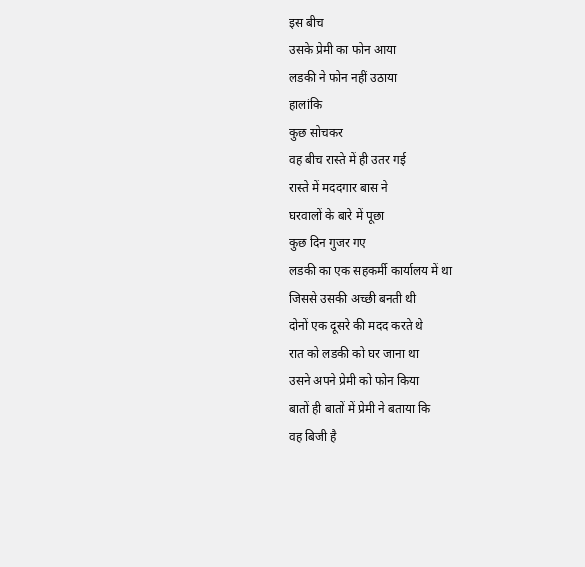इस बीच
उसके प्रेमी का फोन आया
लडकी ने फोन नहीं उठाया
हालांकि
कुछ सोचकर
वह बीच रास्ते में ही उतर गई
रास्ते में मददगार बास ने
घरवालों के बारे में पूछा
कुछ दिन गुजर गए
लडकी का एक सहकर्मी कार्यालय में था
जिससे उसकी अच्छी बनती थी
दोनों एक दूसरे की मदद करते थे
रात को लडकी को घर जाना था
उसने अपने प्रेमी को फोन किया
बातों ही बातों में प्रेमी ने बताया कि
वह बिजी है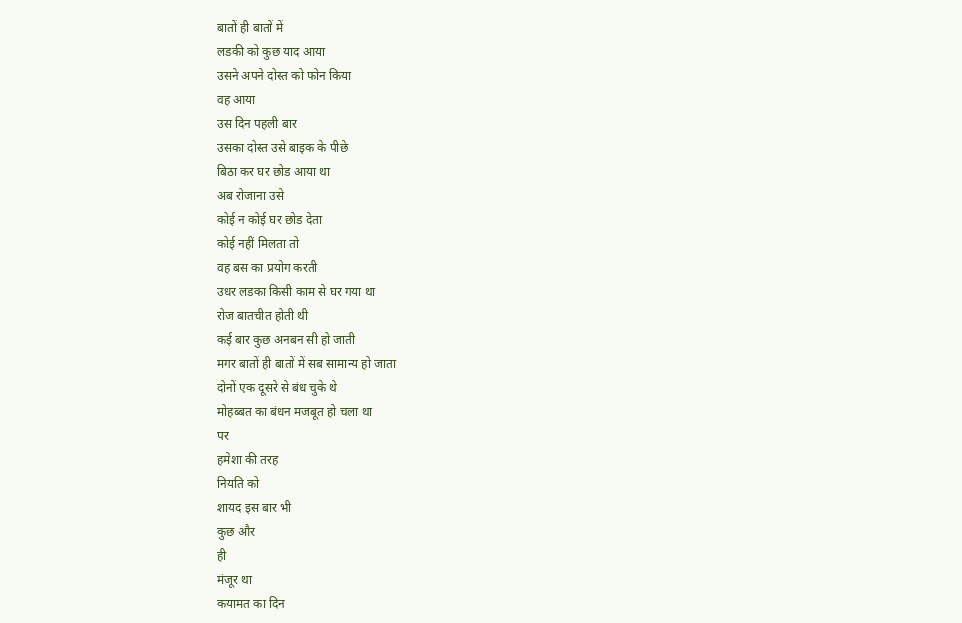बातों ही बातों में
लडकी को कुछ याद आया
उसने अपने दोस्त को फोन किया
वह आया
उस दिन पहली बार
उसका दोस्त उसे बाइक के पीछे
बिठा कर घर छोड आया था
अब रोजाना उसे
कोई न कोई घर छोड देता
कोई नहीं मिलता तो
वह बस का प्रयोग करती
उधर लडका किसी काम से घर गया था
रोज बातचीत होती थी
कई बार कुछ अनबन सी हो जाती
मगर बातों ही बातों में सब सामान्य हो जाता
दोनों एक दूसरे से बंध चुके थे
मोहब्बत का बंधन मजबूत हो चला था
पर
हमेशा की तरह
नियति को
शायद इस बार भी
कुछ और
ही
मंजूर था
कयामत का दिन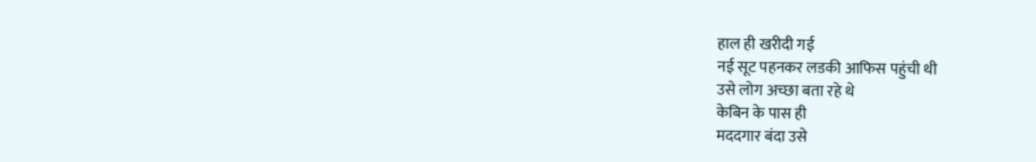हाल ही खरीदी गई
नई सूट पहनकर लडकी आफिस पहुंची थी
उसे लोग अच्छा बता रहे थे
केबिन के पास ही
मददगार बंदा उसे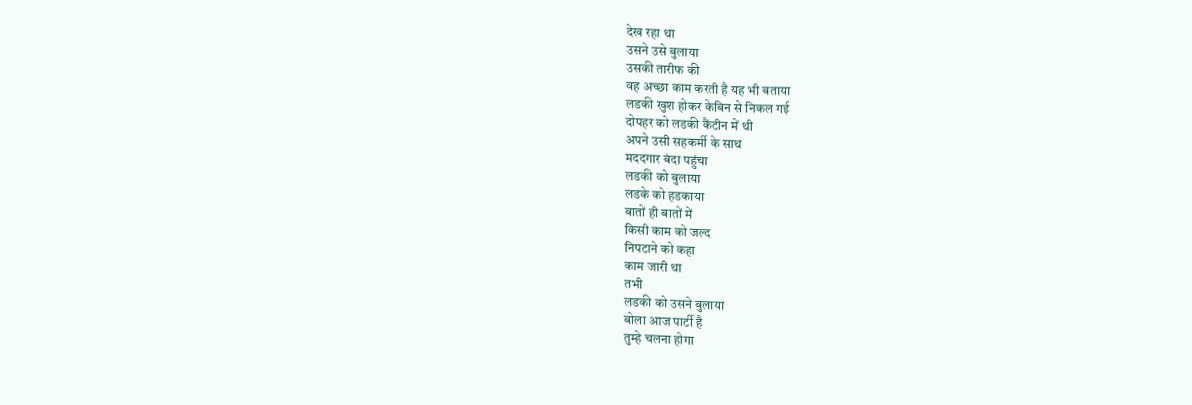देख रहा था
उसने उसे बुलाया
उसकी तारीफ की
वह अच्छा काम करती है यह भी बताया
लडकी खुश होकर केबिन से निकल गई
दोपहर को लडकी कैंटीन में थी
अपने उसी सहकर्मी के साथ
मददगार बंदा पहुंचा
लडकी को बुलाया
लडके को हडकाया
बातों ही बातों में
किसी काम को जल्द
निपटाने को कहा
काम जारी था
तभी
लडकी को उसने बुलाया
बोला आज पार्टी है
तुम्हे चलना होगा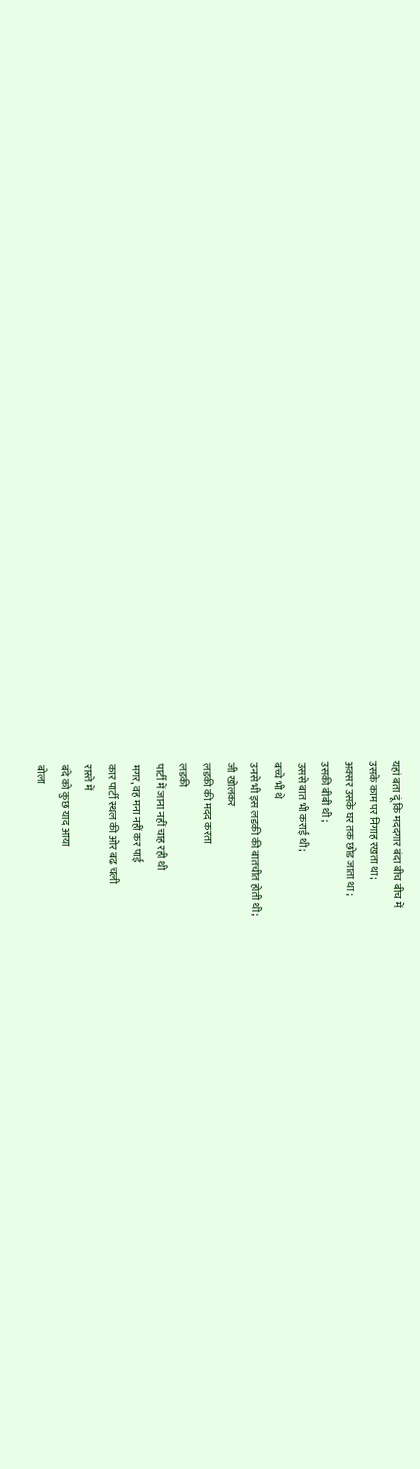यहां बता दूं कि मददगार बंदा बीच बीच में
उसके काम पर निगाह रखता था;
अक्सर उसके घर तक छोड जाता था ;
उसकी बीबी थी ;
उससे बात भी कराई थी;
बच्चे भी थे
उनसे भी इस लडकी की बातचीत होती थी;
जी खोलकर
लडकी की मदद करता
लडकी
पार्टी में जाना नहीं चाह रही थी
मगर, वह मना नहीं कर पाई
कार पार्टी स्थल की ओर बढ चली
रास्ते में
बंदे को कुछ याद आया
बोला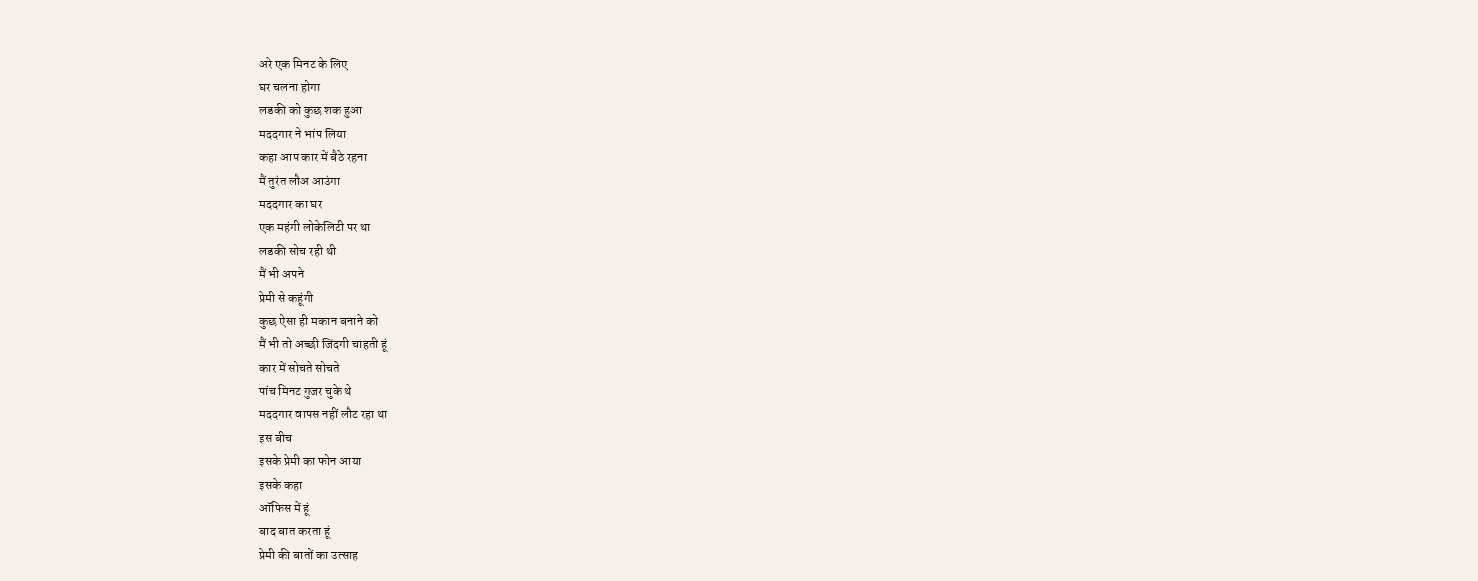अरे एक मिनट के लिए
घर चलना होगा
लडकी को कुछ शक हुआ
मददगार ने भांप लिया
कहा आप कार में बैठे रहना
मैं तुरंत लौअ आउंगा
मददगार का घर
एक महंगी लोकेलिटी पर था
लडकी सोच रही थी
मैं भी अपने
प्रेमी से कहूंगी
कुछ ऐसा ही मकान बनाने को
मैं भी तो अच्छी जिंदगी चाहती हूं
कार में सोचते सोचते
पांच मिनट गुजर चुके थे
मददगार वापस नहीं लौट रहा था
इस बीच
इसके प्रेमी का फोन आया
इसके कहा
ऑफिस में हूं
बाद बात करता हूं
प्रेमी की बातों का उत्साह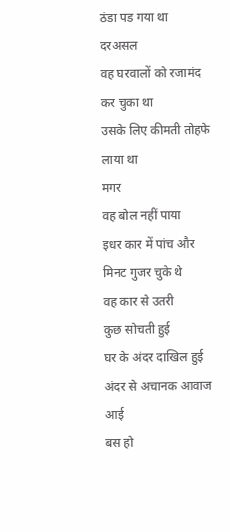ठंडा पड गया था
दरअसल
वह घरवालों को रजामंद कर चुका था
उसके लिए कीमती तोहफे लाया था
मगर
वह बोल नहीं पाया
इधर कार में पांच और मिनट गुजर चुके थे
वह कार से उतरी
कुछ सोचती हुई
घर के अंदर दाखिल हुई
अंदर से अचानक आवाज आई
बस हो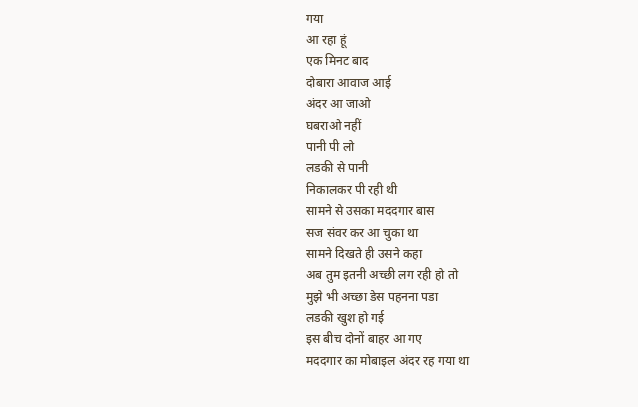गया
आ रहा हूं
एक मिनट बाद
दोबारा आवाज आई
अंदर आ जाओ
घबराओ नहीं
पानी पी लो
लडकी से पानी
निकालकर पी रही थी
सामने से उसका मददगार बास
सज संवर कर आ चुका था
सामने दिखते ही उसने कहा
अब तुम इतनी अच्छी लग रही हो तो
मुझे भी अच्छा डेस पहनना पडा
लडकी खुश हो गई
इस बीच दोनों बाहर आ गए
मददगार का मोबाइल अंदर रह गया था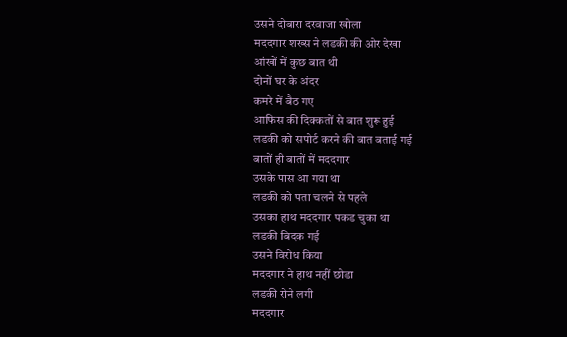उसने दोबारा दरवाजा खोला
मददगार शख्स ने लडकी की ओर देखा
आंखों में कुछ बात थी
दोनों घर के अंदर
कमरे में बैठ गए
आफिस की दिक्कतों से बात शुरू हुई
लडकी को सपोर्ट करने की बात बताई गई
बातों ही बातों में मददगार
उसके पास आ गया था
लडकी को पता चलने से पहले
उसका हाथ मददगार पकड चुका था
लडकी बिदक गई
उसने विरोध किया
मददगार ने हाथ नहीं छोडा
लडकी रोने लगी
मददगार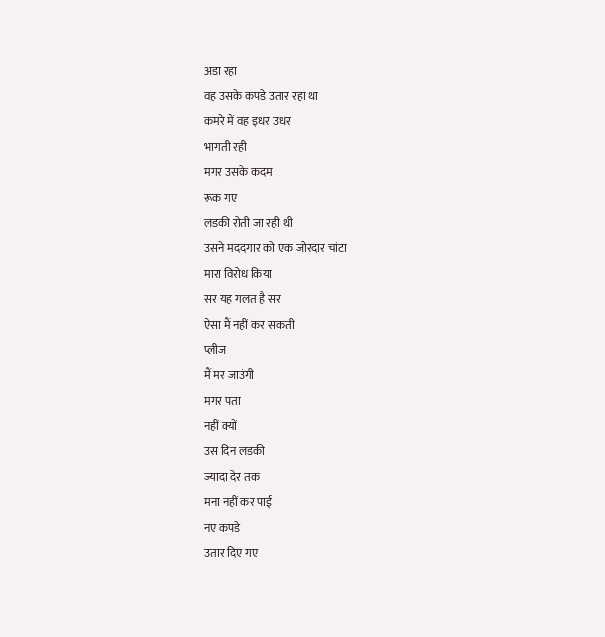अडा रहा
वह उसके कपडे उतार रहा था
कमरे में वह इधर उधर
भागती रही
मगर उसके कदम
रूक गए
लडकी रोती जा रही थी
उसने मददगार को एक जोरदार चांटा
मारा विरोध किया
सर यह गलत है सर
ऐसा मैं नहीं कर सकती
प्लीज
मैं मर जाउंगी
मगर पता
नहीं क्यों
उस दिन लडकी
ज्यादा देर तक
मना नहीं कर पाई
नए कपडे
उतार दिए गए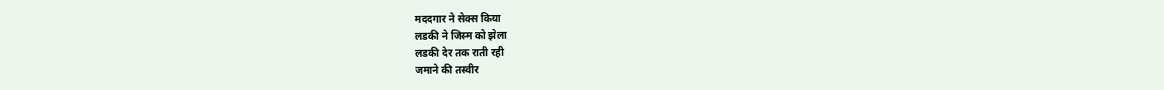मददगार ने सेक्स किया
लडकी ने जिस्म को झेला
लडकी देर तक राती रही
जमाने की तस्वीर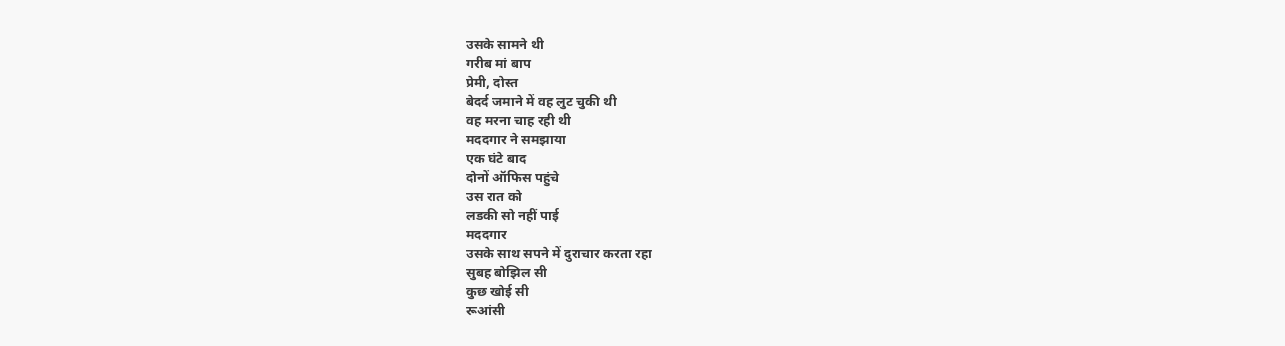उसके सामने थी
गरीब मां बाप
प्रेमी, दोस्त
बेदर्द जमाने में वह लुट चुकी थी
वह मरना चाह रही थी
मददगार ने समझाया
एक घंटे बाद
दोनों ऑफिस पहुंचे
उस रात को
लडकी सो नहीं पाई
मददगार
उसके साथ सपने में दुराचार करता रहा
सुबह बोझिल सी
कुछ खोई सी
रूआंसी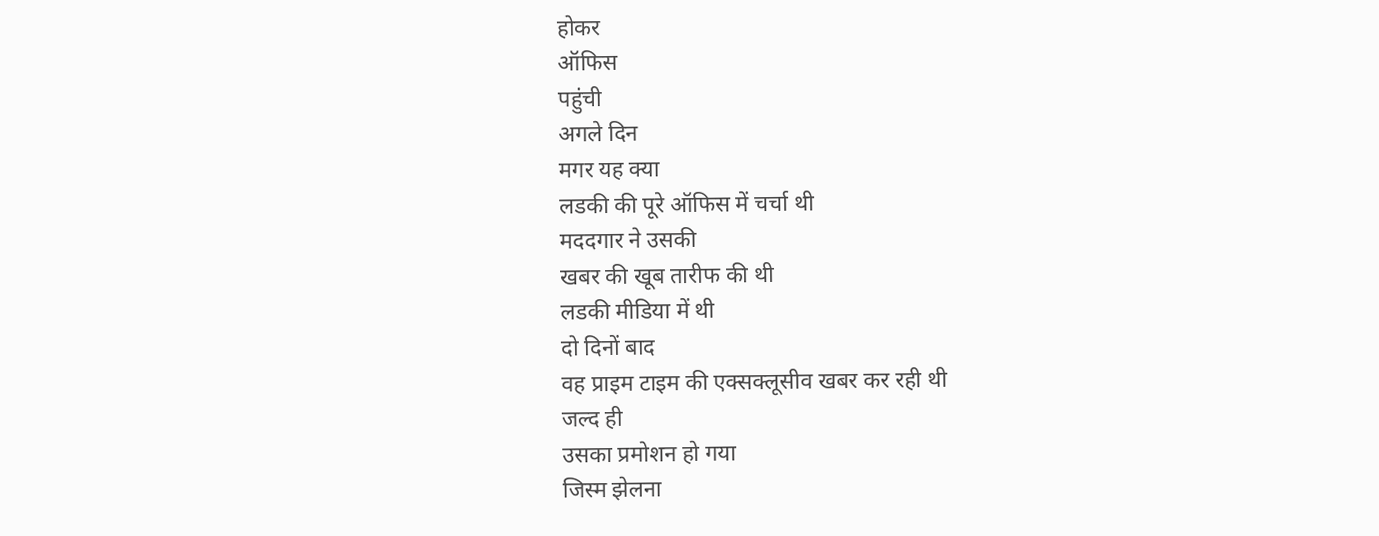होकर
ऑफिस
पहुंची
अगले दिन
मगर यह क्या
लडकी की पूरे ऑफिस में चर्चा थी
मददगार ने उसकी
खबर की खूब तारीफ की थी
लडकी मीडिया में थी
दो दिनों बाद
वह प्राइम टाइम की एक्सक्लूसीव खबर कर रही थी
जल्द ही
उसका प्रमोशन हो गया
जिस्म झेलना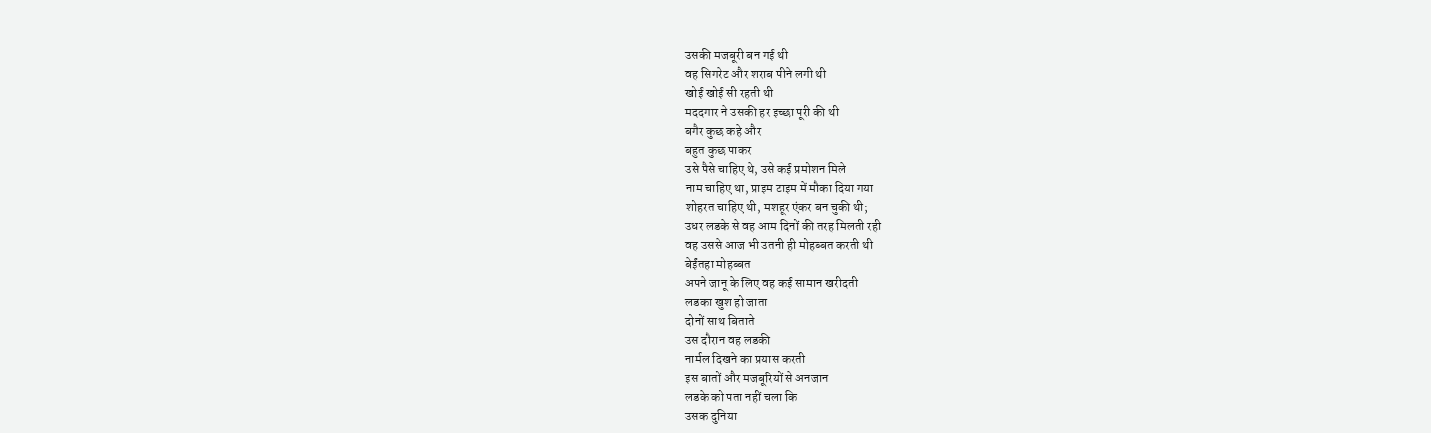उसकी मजबूरी बन गई थी
वह सिगरेट और शराब पीने लगी थी
खोई खोई सी रहती थी
मददगार ने उसकी हर इच्छा पूरी की थी
बगैर कुछ कहे और
बहुत कुछ पाकर
उसे पैसे चाहिए थे, उसे कई प्रमोशन मिले
नाम चाहिए था, प्राइम टाइम में मौका दिया गया
शोहरत चाहिए थी, मशहूर एंकर बन चुकी थी;
उधर लडके से वह आम दिनों की तरह मिलती रही
वह उससे आज भी उतनी ही मोहब्बत करती थी
बेईंतहा मोहब्बत
अपने जानू के लिए वह कई सामान खरीदती
लडका खुश हो जाता
दोनों साथ बिताते
उस दौरान वह लडकी
नार्मल दिखने का प्रयास करती
इस बातों और मजबूरियों से अनजान
लडके को पता नहीं चला कि
उसक दुनिया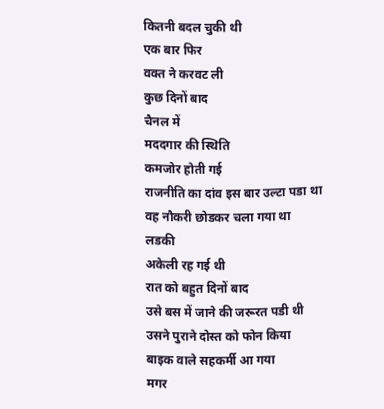कितनी बदल चुकी थी
एक बार फिर
वक्त ने करवट ली
कुछ दिनों बाद
चैनल में
मददगार की स्थिति
कमजोर होती गई
राजनीति का दांव इस बार उल्टा पडा था
वह नौकरी छोडकर चला गया था
लडकी
अकेली रह गई थी
रात को बहुत दिनों बाद
उसे बस में जाने की जरूरत पडी थी
उसने पुराने दोस्त को फोन किया
बाइक वाले सहकर्मी आ गया
मगर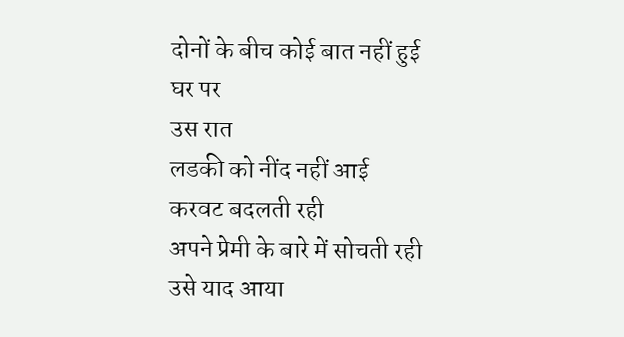दोनों के बीच कोई बात नहीं हुई
घर पर
उस रात
लडकी को नींद नहीं आई
करवट बदलती रही
अपने प्रेमी के बारे में सोचती रही
उसे याद आया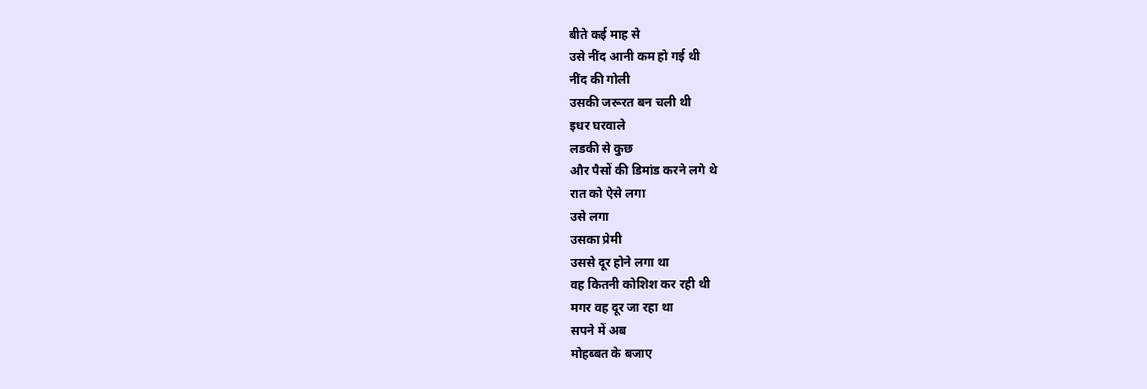बीते कई माह से
उसे नींद आनी कम हो गई थी
नींद की गोली
उसकी जरूरत बन चली थी
इधर घरवाले
लडकी से कुछ
और पैसों की डिमांड करने लगे थे
रात को ऐसे लगा
उसे लगा
उसका प्रेमी
उससे दूर होने लगा था
वह कितनी कोशिश कर रही थी
मगर वह दूर जा रहा था
सपने में अब
मोहब्बत के बजाए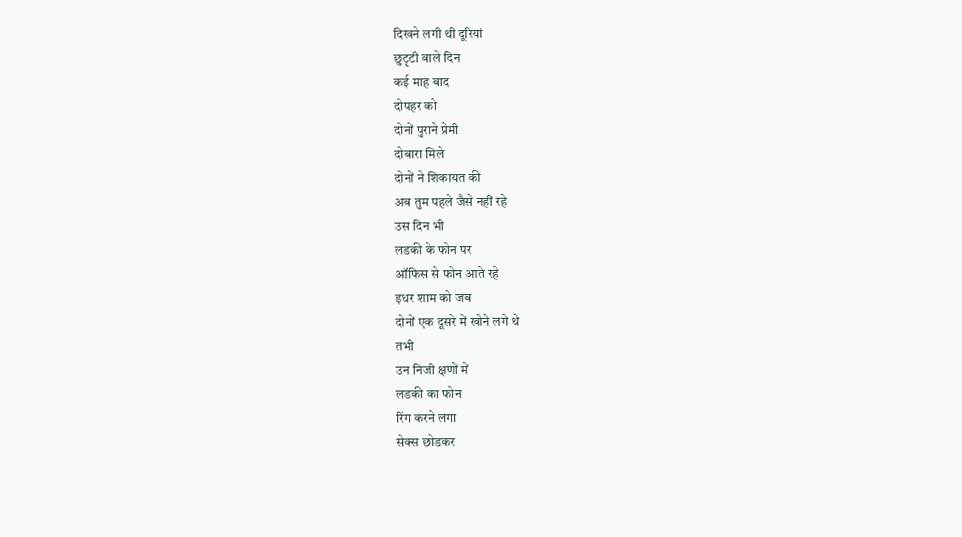दिखने लगी थी दूरियां
छुटृटी वाले दिन
कई माह बाद
दोपहर को
दोनों पुराने प्रेमी
दोबारा मिले
दोनों ने शिकायत की
अब तुम पहले जैसे नहीं रहे
उस दिन भी
लडकी के फोन पर
ऑफिस से फोन आते रहे
इधर शाम को जब
दोनों एक दूसरे में खोने लगे थे
तभी
उन निजी क्षणों में
लडकी का फोन
रिंग करने लगा
सेक्स छोडकर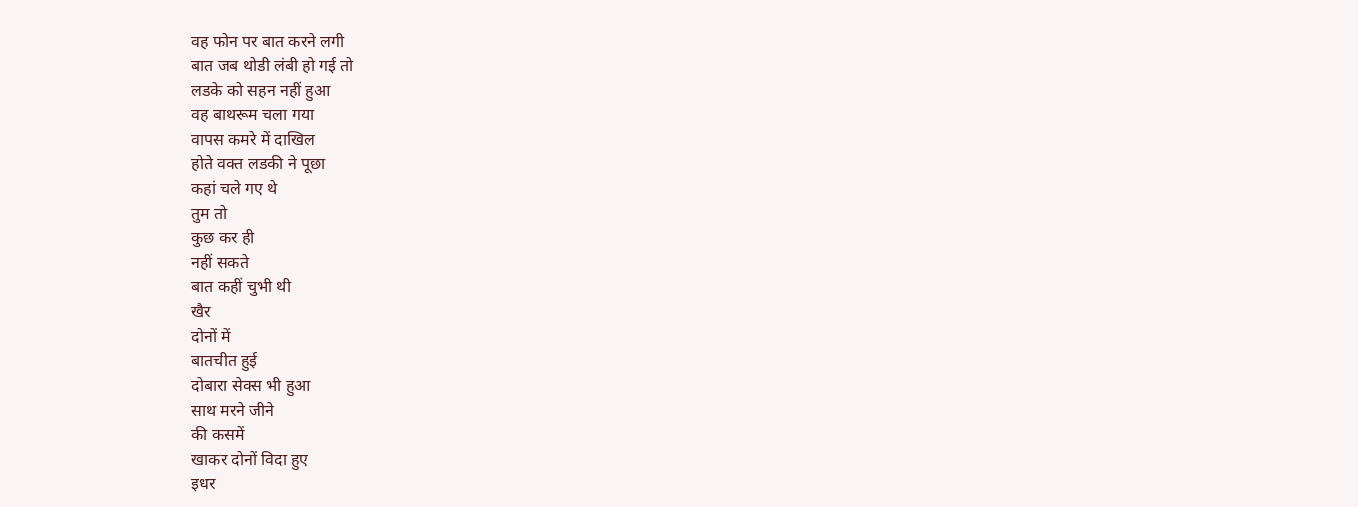वह फोन पर बात करने लगी
बात जब थोडी लंबी हो गई तो
लडके को सहन नहीं हुआ
वह बाथरूम चला गया
वापस कमरे में दाखिल
होते वक्त लडकी ने पूछा
कहां चले गए थे
तुम तो
कुछ कर ही
नहीं सकते
बात कहीं चुभी थी
खैर
दोनों में
बातचीत हुई
दोबारा सेक्स भी हुआ
साथ मरने जीने
की कसमें
खाकर दोनों विदा हुए
इधर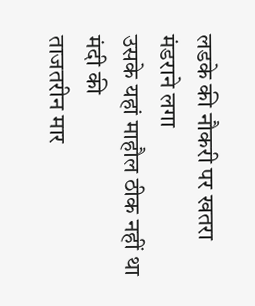लडके की नौकरी पर खतरा मंडराने लगा
उसके यहां माहौल ठीक नहीं था
मंदी की
ताजतरीन मार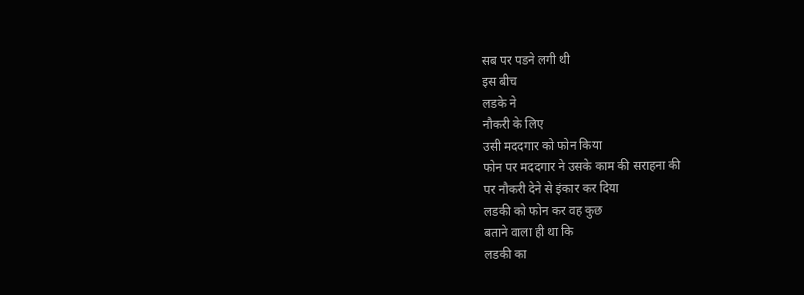सब पर पडने लगी थी
इस बीच
लडके ने
नौकरी के लिए
उसी मददगार को फोन किया
फोन पर मददगार ने उसके काम की सराहना की
पर नौकरी देने से इंकार कर दिया
लडकी को फोन कर वह कुछ
बताने वाला ही था कि
लडकी का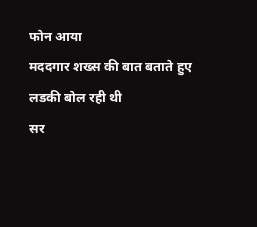फोन आया
मददगार शख्स की बात बताते हुए
लडकी बोल रही थी
सर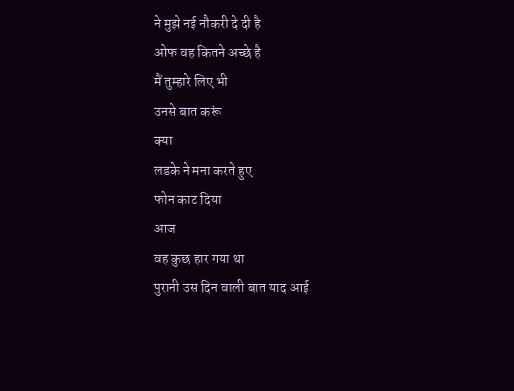ने मुझे नई नौकरी दे दी है
ओफ वह कितने अच्छे है
मैं तुम्हारे लिए भी
उनसे बात करूं
क्या
लडके ने मना करते हुए
फोन काट दिया
आज
वह कुछ हार गया था
पुरानी उस दिन वाली बात याद आई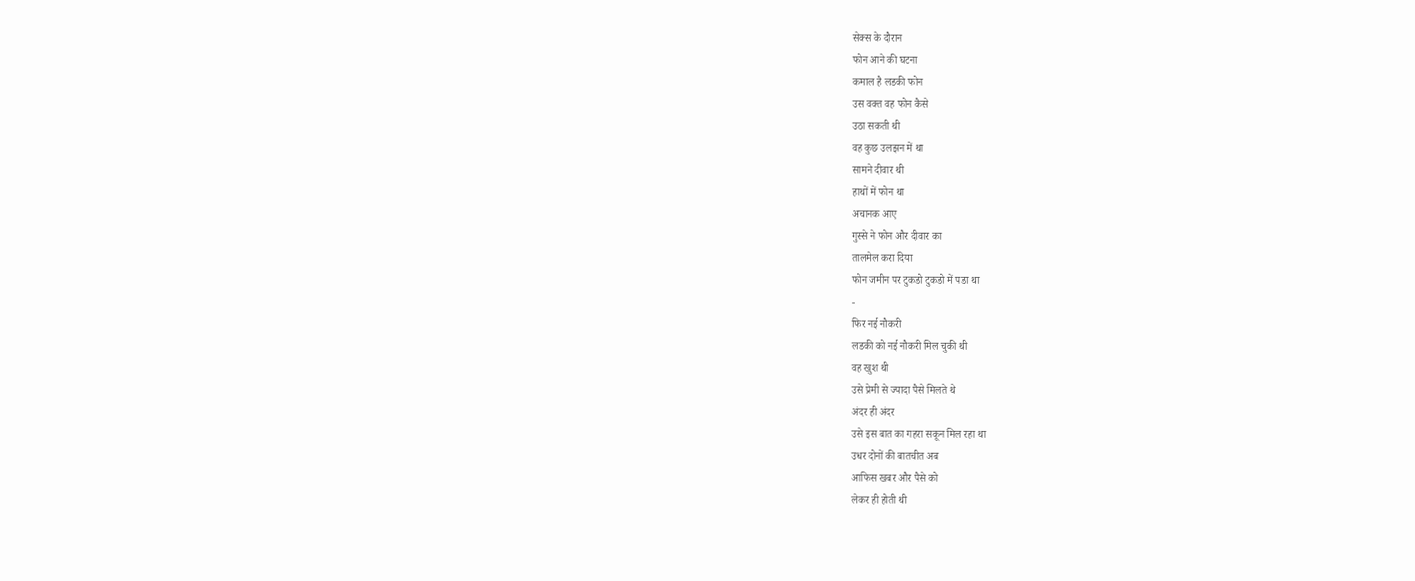सेक्स के दौरान
फोन आने की घटना
कमाल है लडकी फोन
उस वक्त वह फोन कैसे
उठा सकती थी
वह कुछ उलझन में था
सामने दीवार थी
हाथों में फोन था
अचानक आए
गुस्से ने फोन और दीवार का
तालमेल करा दिया
फोन जमीन पर टुकडो टुकडो में पडा था
-
फिर नई नौकरी
लडकी को नई नौकरी मिल चुकी थी
वह खुश थी
उसे प्रेमी से ज्यादा पैसे मिलते थे
अंदर ही अंदर
उसे इस बात का गहरा सकून मिल रहा था
उधर दोनों की बातचीत अब
आफिस खबर और पैसे को
लेकर ही होती थी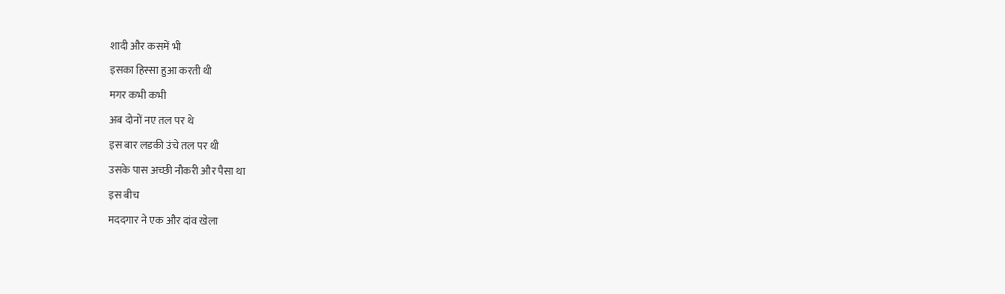शादी और कसमें भी
इसका हिस्सा हुआ करती थी
मगर कभी कभी
अब दोनों नए तल पर थे
इस बार लडकी उंचे तल पर थी
उसके पास अच्छी नौकरी और पैसा था
इस बीच
मददगार ने एक और दांव खेला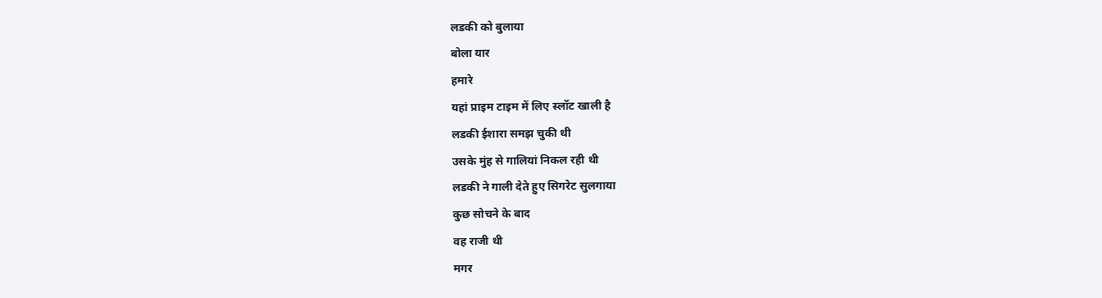लडकी को बुलाया
बोला यार
हमारे
यहां प्राइम टाइम में लिए स्लॉट खाली है
लडकी ईशारा समझ चुकी थी
उसके मुंह से गालियां निकल रही थी
लडकी ने गाली देते हुए सिगरेट सुलगाया
कुछ सोचने के बाद
वह राजी थी
मगर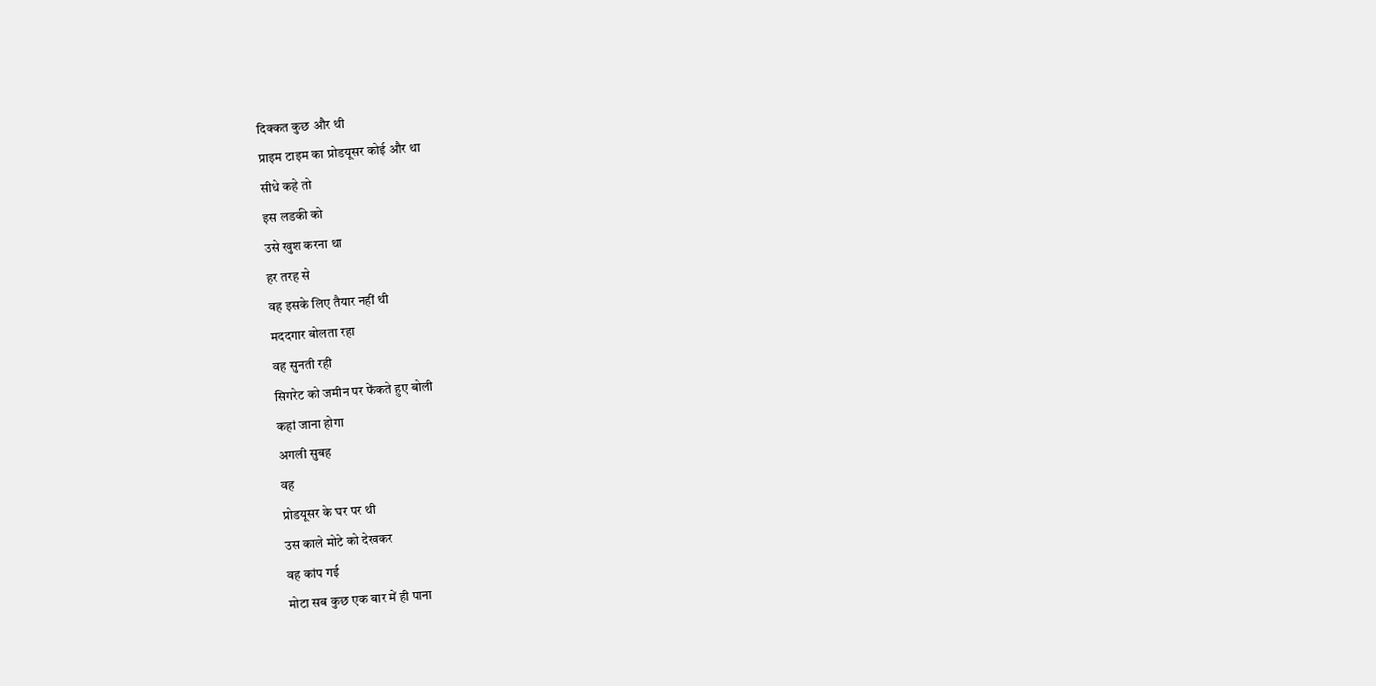दिक्कत कुछ और थी
प्राइम टाइम का प्रोडयूसर कोई और था
सीधे कहे तो
इस लडकी को
उसे खुश करना था
हर तरह से
वह इसके लिए तैयार नहीं थी
मददगार बोलता रहा
वह सुनती रही
सिगरेट को जमीन पर फेंकते हुए बोली
कहां जाना होगा
अगली सुबह
वह
प्रोडयूसर के घर पर थी
उस काले मोटे को देखकर
वह कांप गई
मोटा सब कुछ एक बार में ही पाना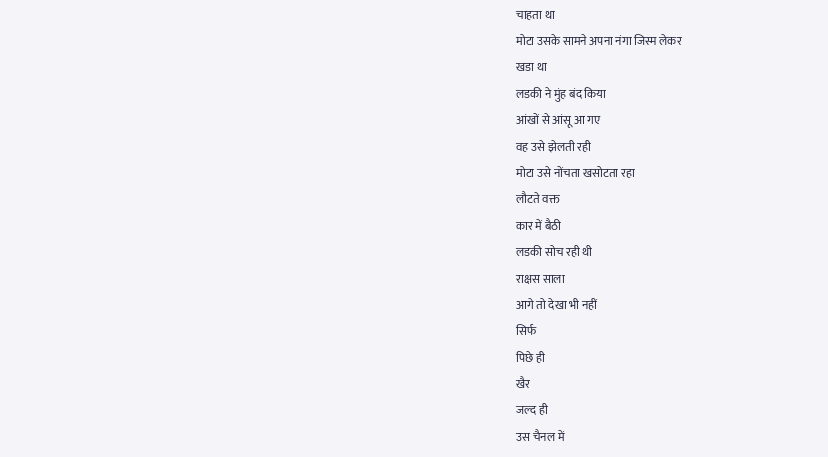चाहता था
मोटा उसके सामने अपना नंगा जिस्म लेकर
खडा था
लडकी ने मुंह बंद किया
आंखों से आंसू आ गए
वह उसे झेलती रही
मोटा उसे नोंचता खसोटता रहा
लौटते वक्त
कार में बैठी
लडकी सोच रही थी
राक्षस साला
आगे तो देखा भी नहीं
सिर्फ
पिछे ही
खैर
जल्द ही
उस चैनल में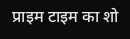प्राइम टाइम का शो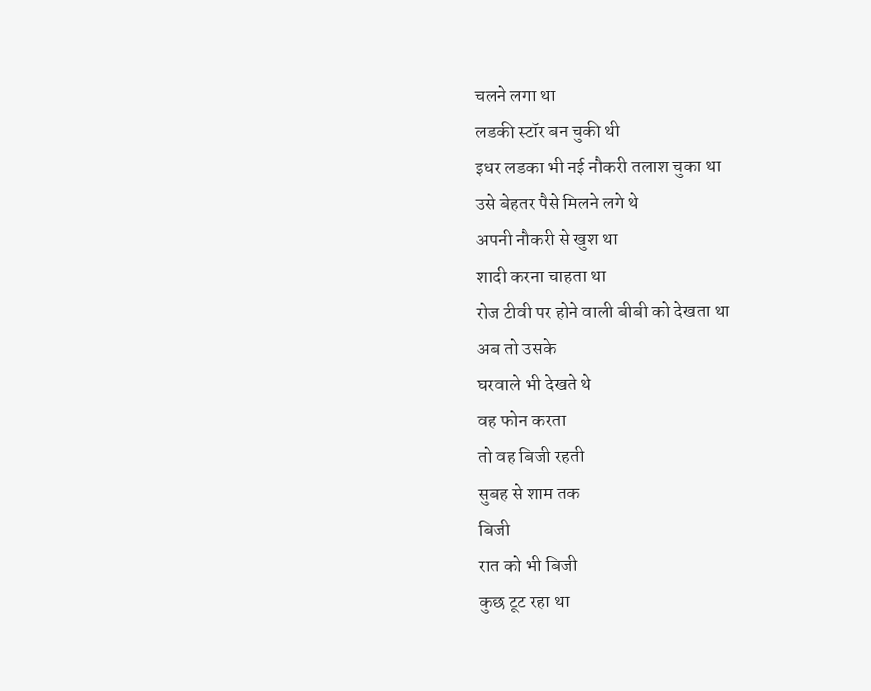चलने लगा था
लडकी स्टॉर बन चुकी थी
इधर लडका भी नई नौकरी तलाश चुका था
उसे बेहतर पैसे मिलने लगे थे
अपनी नौकरी से खुश था
शादी करना चाहता था
रोज टीवी पर होने वाली बीबी को देखता था
अब तो उसके
घरवाले भी देखते थे
वह फोन करता
तो वह बिजी रहती
सुबह से शाम तक
बिजी
रात को भी बिजी
कुछ टूट रहा था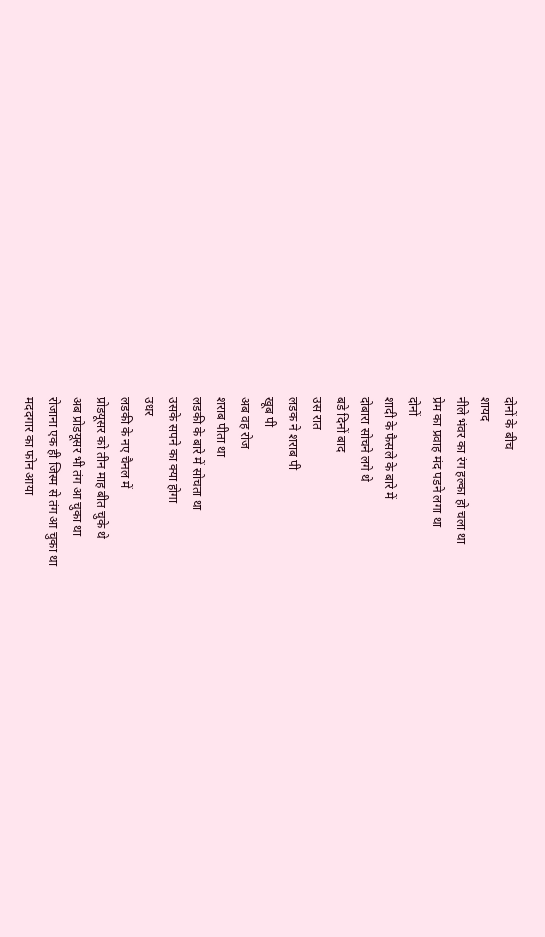दोनों के बीच
शायद
नीले भंवर का रंग हल्का हो चला था
प्रेम का प्रवाह मंद पडने लगा था
दोनों
शादी के फैसले के बारे में
दोबारा सोचने लगे थे
बडे दिनों बाद
उस रात
लडक ने शराब पी
खूब पी
अब वह रोज
शराब पीता था
लडकी के बारे में सोचता था
उसके सपने का क्या होगा
उधर
लडकी के नए चैनल में
प्रोडयूसर को तीन माह बीत चुके थे
अब प्रोडयूसर भी तंग आ चुका था
रोजाना एक ही जिस्म से तंग आ चुका था
मददगार का फोन आया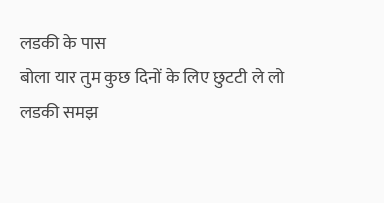लडकी के पास
बोला यार तुम कुछ दिनों के लिए छुटटी ले लो
लडकी समझ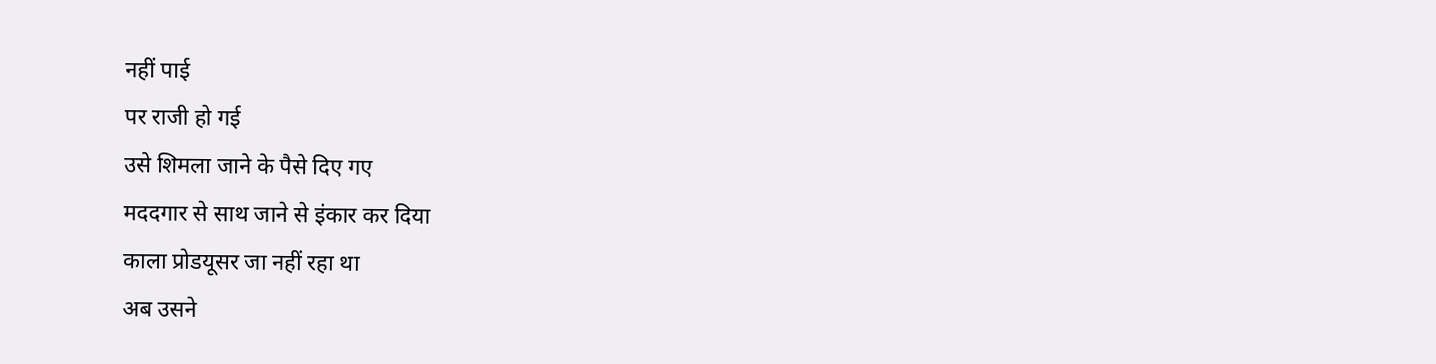नहीं पाई
पर राजी हो गई
उसे शिमला जाने के पैसे दिए गए
मददगार से साथ जाने से इंकार कर दिया
काला प्रोडयूसर जा नहीं रहा था
अब उसने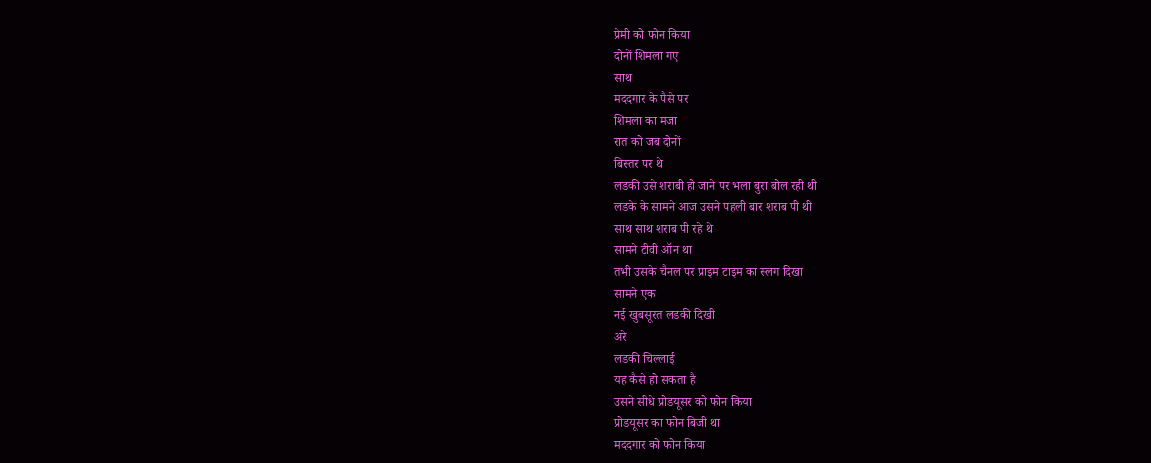प्रेमी को फोन किया
दोनों शिमला गए
साथ
मददगार के पैसे पर
शिमला का मजा
रात को जब दोनों
बिस्तर पर थे
लडकी उसे शराबी हो जाने पर भला बुरा बोल रही थी
लडके के सामने आज उसने पहली बार शराब पी थी
साथ साथ शराब पी रहे थे
सामने टीवी ऑन था
तभी उसके चैनल पर प्राइम टाइम का स्लग दिखा
सामने एक
नई खुबसूरत लडकी दिखी
अरे
लडकी चिल्लाई
यह कैसे हो सकता है
उसने सीधे प्रोडयूसर को फोन किया
प्रोडयूसर का फोन बिजी था
मददगार को फोन किया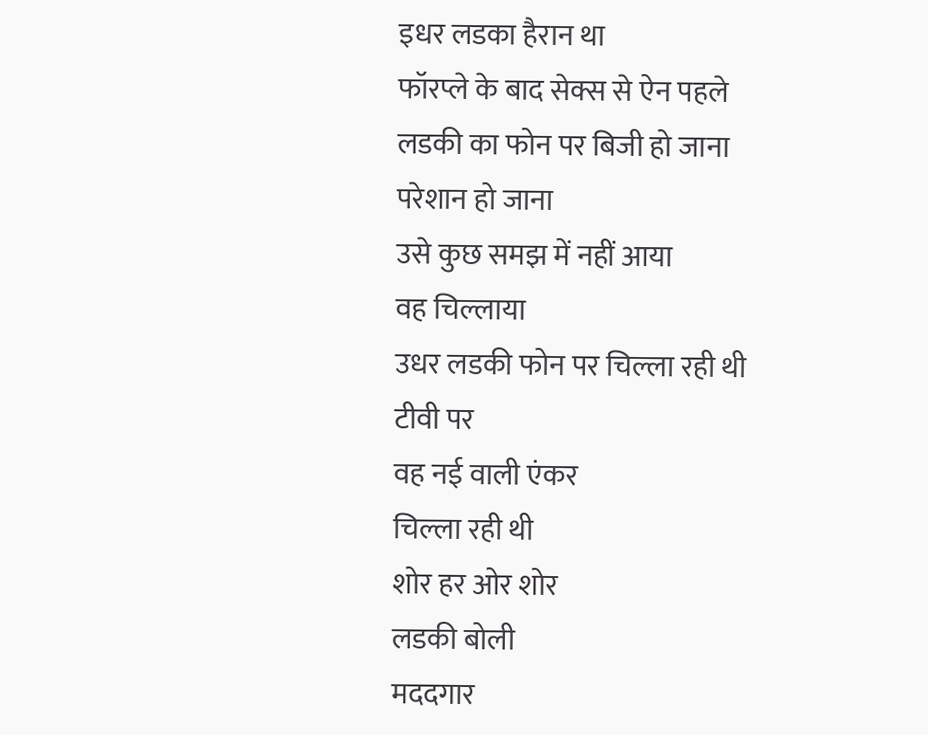इधर लडका हैरान था
फॉरप्ले के बाद सेक्स से ऐन पहले
लडकी का फोन पर बिजी हो जाना
परेशान हो जाना
उसे कुछ समझ में नहीं आया
वह चिल्लाया
उधर लडकी फोन पर चिल्ला रही थी
टीवी पर
वह नई वाली एंकर
चिल्ला रही थी
शोर हर ओर शोर
लडकी बोली
मददगार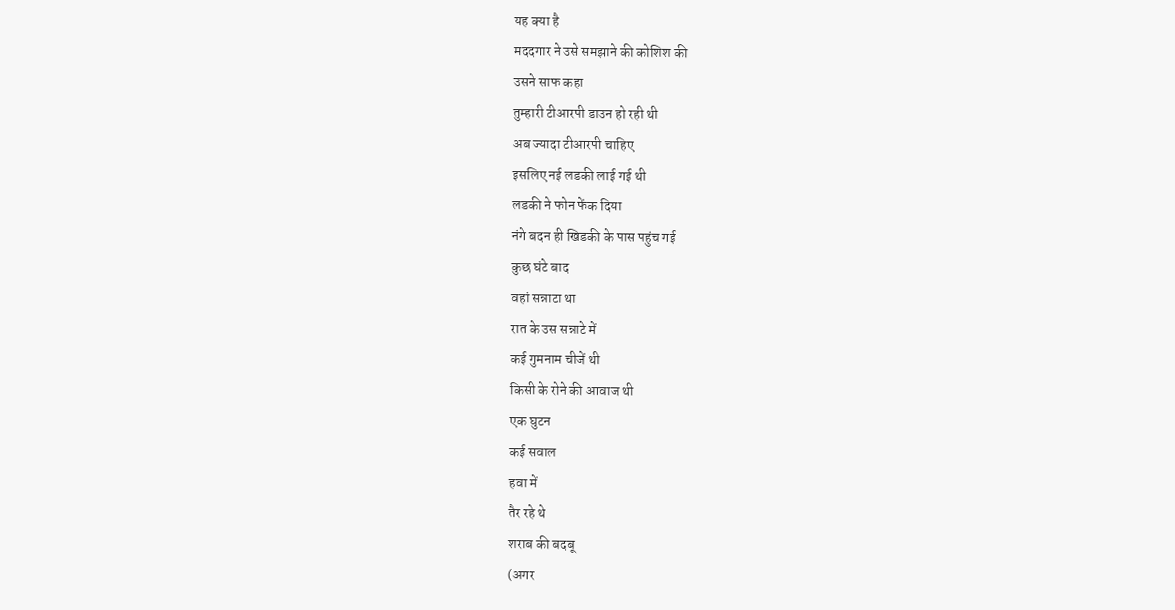यह क्या है
मददगार ने उसे समझाने की कोशिश की
उसने साफ कहा
तुम्हारी टीआरपी डाउन हो रही थी
अब ज्यादा टीआरपी चाहिए
इसलिए नई लडकी लाई गई थी
लडकी ने फोन फेंक दिया
नंगे बदन ही खिडकी के पास पहुंच गई
कुछ घंटे बाद
वहां सन्नाटा था
रात के उस सन्नाटे में
कई गुमनाम चीजें थी
किसी के रोने की आवाज थी
एक घुटन
कई सवाल
हवा में
तैर रहे थे
शराब की बदबू
(अगर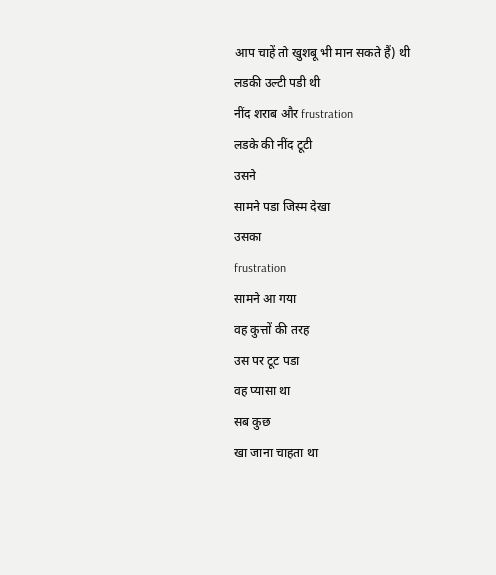आप चाहें तो खुशबू भी मान सकते हैं) थी
लडकी उल्टी पडी थी
नींद शराब और frustration
लडके की नींद टूटी
उसने
सामने पडा जिस्म देखा
उसका
frustration
सामने आ गया
वह कुत्तों की तरह
उस पर टूट पडा
वह प्यासा था
सब कुछ
खा जाना चाहता था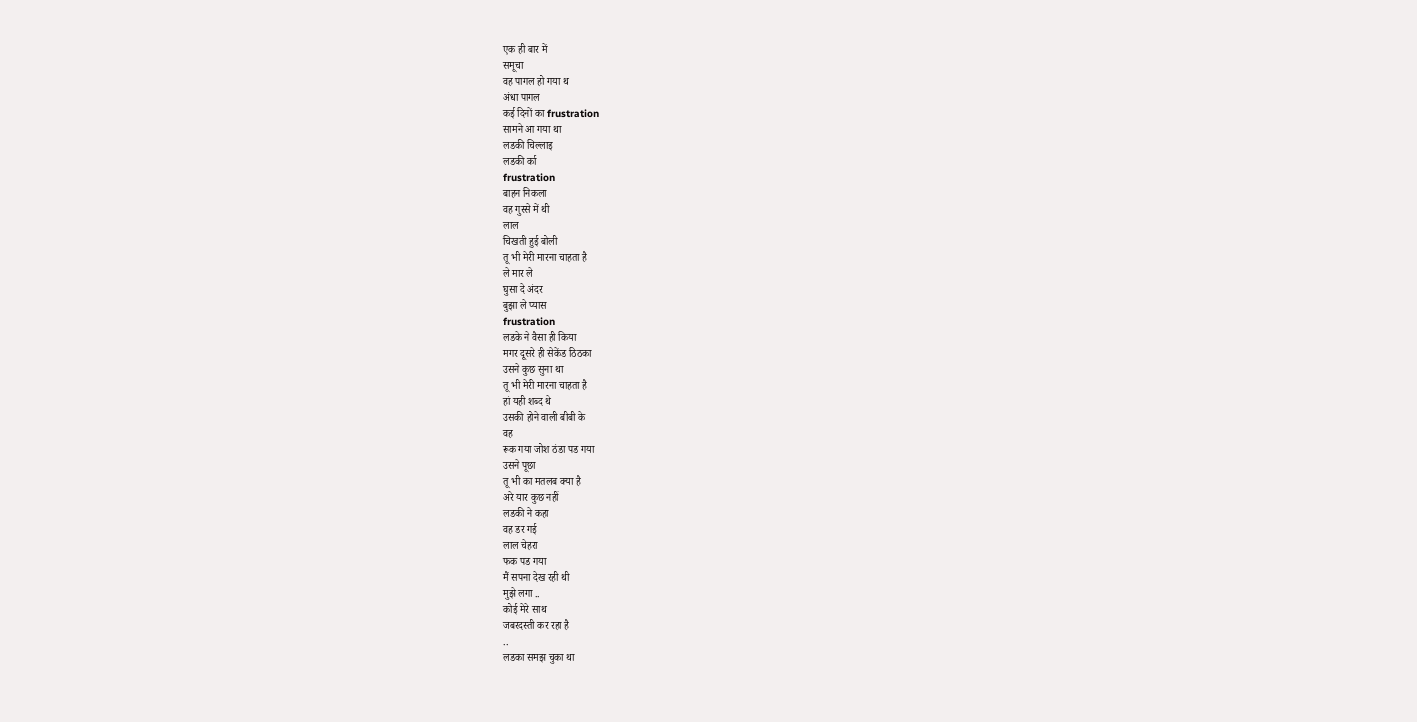एक ही बार में
समूचा
वह पागल हो गया थ
अंधा पागल
कई दिनों का frustration
सामने आ गया था
लडकी चिल्लाइ
लडकी र्का
frustration
बाहन निकला
वह गुस्से में थी
लाल
चिखती हुई बोली
तू भी मेरी मारना चाहता है
ले मार ले
घुसा दे अंदर
बुझा ले प्यास
frustration
लडके ने वैसा ही किया
मगर दूसरे ही सेकेंड ठिठका
उसने कुछ सुना था
तू भी मेरी मारना चाहता है
हां यही शब्द थे
उसकी होने वाली बीबी के
वह
रूक गया जोश ठंडा पड गया
उसने पूछा
तू भी का मतलब क्या है
अरे यार कुछ नहीं
लडकी ने कहा
वह डर गई
लाल चेहरा
फक पड गया
मैं सपना देख रही थी
मुझे लगा ..
कोई मेरे साथ
जबरदस्ती कर रहा है
..
लडका समझ चुका था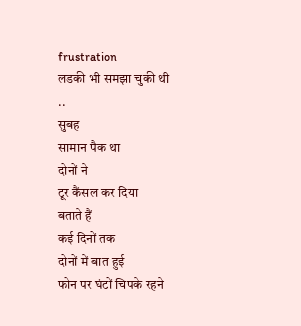frustration
लडकी भी समझा चुकी थी
..
सुबह
सामान पैक था
दोनों ने
टूर कैंसल कर दिया
बताते हैं
कई दिनों तक
दोनों में बात हुई
फोन पर घंटों चिपके रहने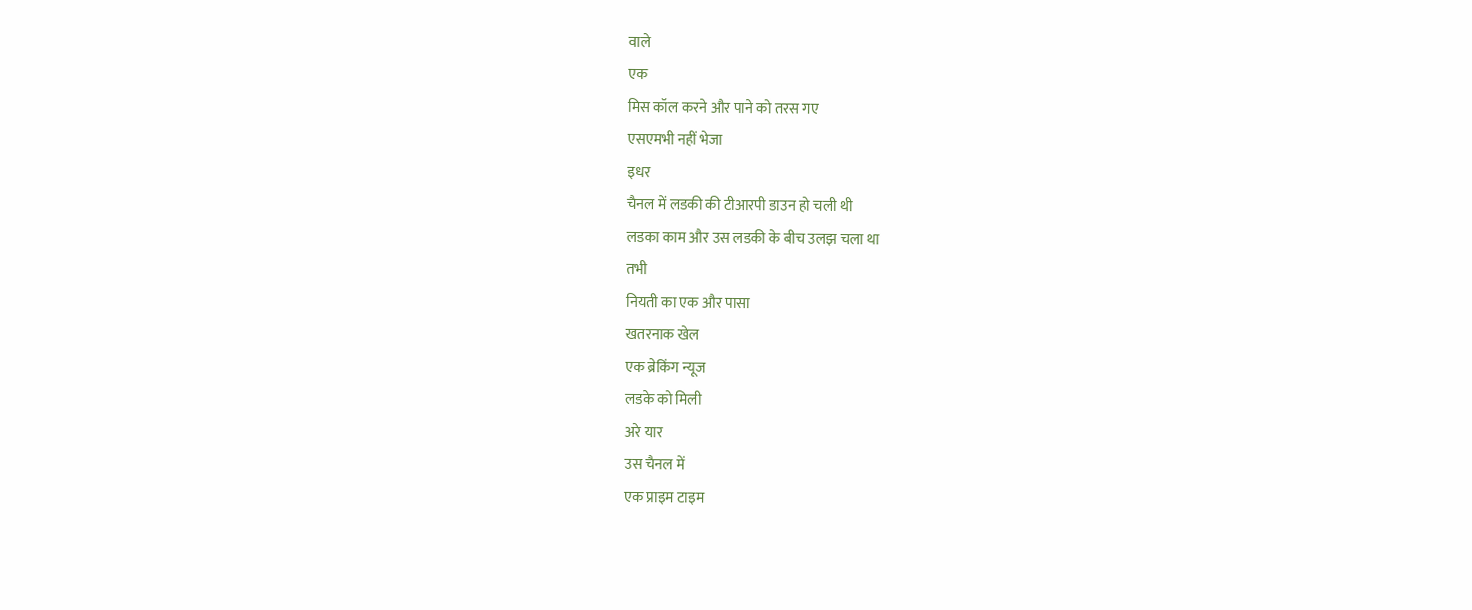वाले
एक
मिस कॉल करने और पाने को तरस गए
एसएमभी नहीं भेजा
इधर
चैनल में लडकी की टीआरपी डाउन हो चली थी
लडका काम और उस लडकी के बीच उलझ चला था
तभी
नियती का एक और पासा
खतरनाक खेल
एक ब्रेकिंग न्यूज
लडके को मिली
अरे यार
उस चैनल में
एक प्राइम टाइम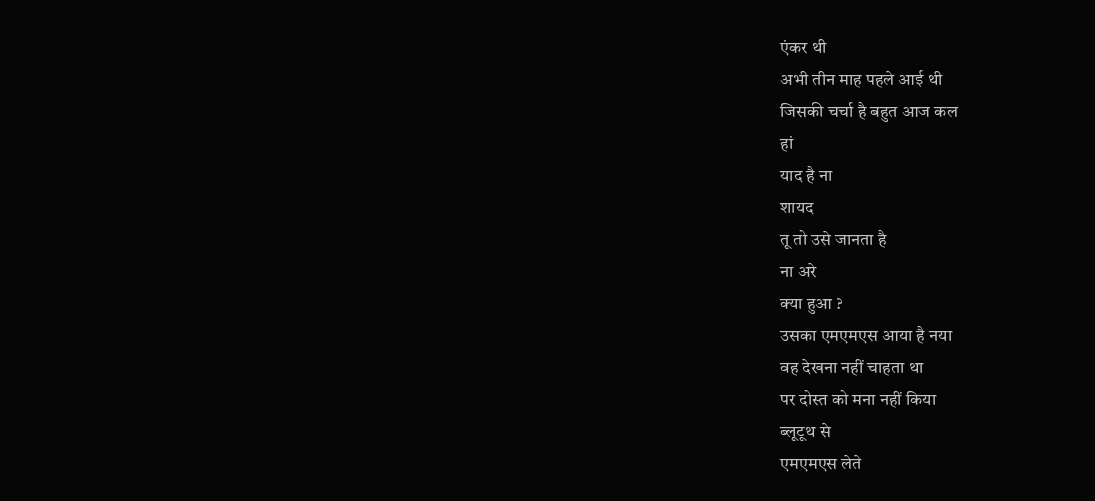एंकर थी
अभी तीन माह पहले आई थी
जिसकी चर्चा है बहुत आज कल
हां
याद है ना
शायद
तू तो उसे जानता है
ना अरे
क्या हुआ ?
उसका एमएमएस आया है नया
वह देखना नहीं चाहता था
पर दोस्त को मना नहीं किया
ब्लूटूथ से
एमएमएस लेते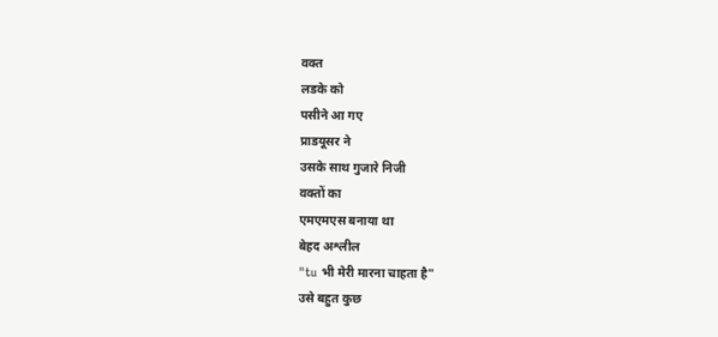वक्त
लडके को
पसीने आ गए
प्राडयूसर ने
उसके साथ गुजारे निजी
वक्तों का
एमएमएस बनाया था
बेहद अश्लील
"tu भी मेरी मारना चाहता है"
उसे बहुत कुछ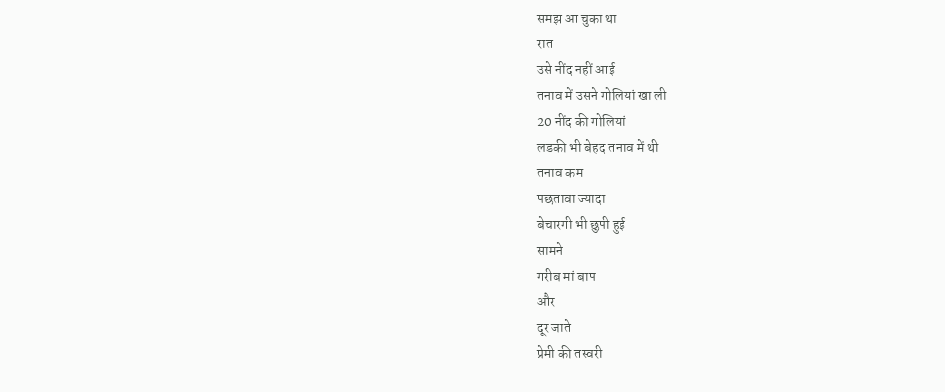समझ आ चुका था
रात
उसे नींद नहीं आई
तनाव में उसने गोलियां खा ली
20 नींद की गोलियां
लडकी भी बेहद तनाव में थी
तनाव कम
पछतावा ज्यादा
बेचारगी भी छुपी हुई
सामने
गरीब मां बाप
और
दूर जाते
प्रेमी की तस्वरी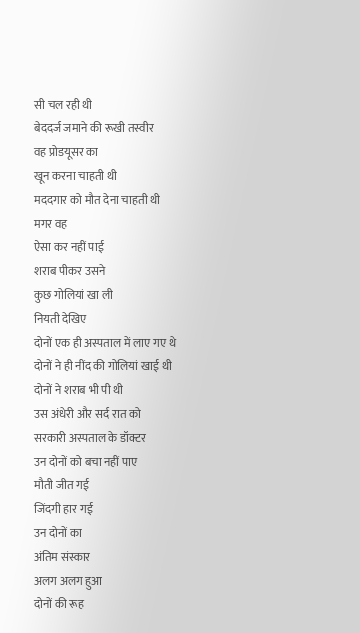सी चल रही थी
बेददर्ज जमाने की रूखी तस्वीर
वह प्रोडयूसर का
खून करना चाहती थी
मददगार को मौत देना चाहती थी
मगर वह
ऐसा कर नहीं पाई
शराब पीकर उसने
कुछ गोलियां खा ली
नियती देखिए
दोनों एक ही अस्पताल में लाए गए थे
दोनों ने ही नींद की गोलियां खाई थी
दोनों ने शराब भी पी थी
उस अंधेरी और सर्द रात को
सरकारी अस्पताल के डॉक्टर
उन दोनों को बचा नहीं पाए
मौती जीत गई
जिंदगी हार गई
उन दोनों का
अंतिम संस्कार
अलग अलग हुआ
दोनों की रूह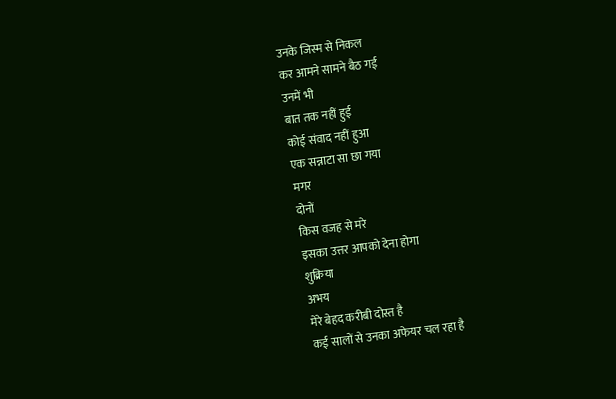उनके जिस्म से निकल
कर आमने सामने बैठ गई
उनमें भी
बात तक नहीं हुई
कोई संवाद नहीं हुआ
एक सन्नाटा सा छा गया
मगर
दोनों
किस वजह से मरे
इसका उत्तर आपको देना होगा
शुक्रिया
अभय
मेरे बेहद करीबी दोस्त है
कई सालों से उनका अफेयर चल रहा है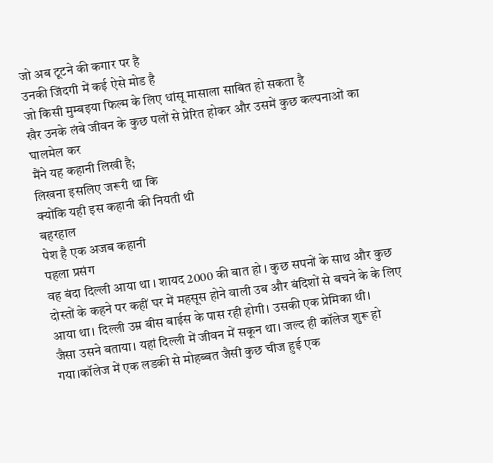जो अब टूटने की कगार पर है
उनकी जिंदगी में कई ऐसे मोड है
जो किसी मुम्बइया फिल्म के लिए धांसू मासाला साबित हो सकता है
खैर उनके लंबे जीवन के कुछ पलों से प्रेरित होकर और उसमें कुछ कल्पनाओं का घालमेल कर
मैंने यह कहानी लिखी है;
लिखना इसलिए जरूरी था कि
क्योंकि यही इस कहानी की नियती थी
बहरहाल
पेश है एक अजब कहानी
पहला प्रसंग
वह बंदा दिल्ली आया था । शायद 2000 की बात हो । कुछ सपनों के साथ और कुछ दोस्तों के कहने पर कहीं घर में महसूस होने वाली उब और बंदिशों से बचने के के लिए आया था। दिल्ली उम्र बीस बाईस के पास रही होगी। उसकी एक प्रेमिका थी।
जैसा उसने बताया। यहां दिल्ली में जीवन में सकून था। जल्द ही कॉलेज शुरू हो गया।कॉलेज में एक लडकी से मोहब्बत जैसी कुछ चीज हुई एक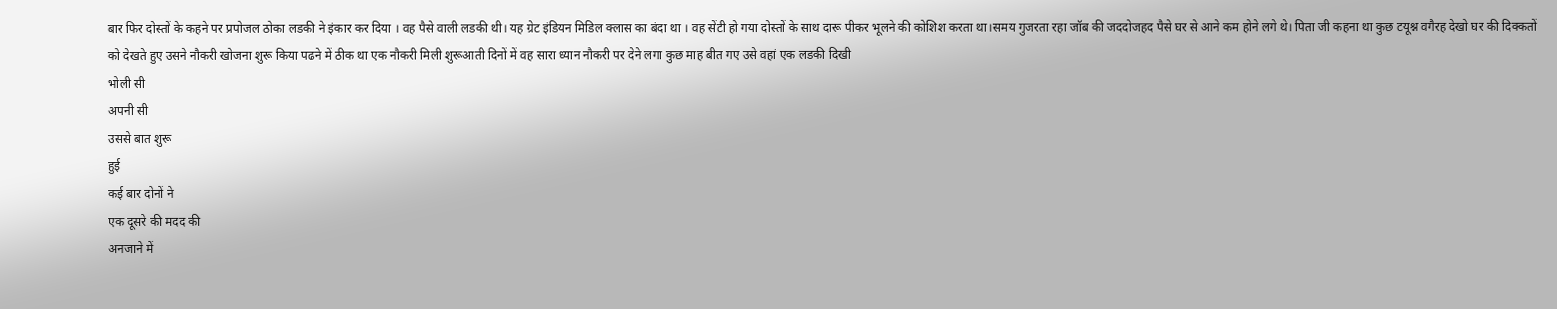बार फिर दोस्तों के कहने पर प्रपोजल ठोका लडकी ने इंकार कर दिया । वह पैसे वाली लडकी थी। यह ग्रेट इंडियन मिडिल क्लास का बंदा था । वह सेंटी हो गया दोस्तों के साथ दारू पीकर भूलने की कोशिश करता था।समय गुजरता रहा जॉब की जददोजहद पैसे घर से आने कम होने लगे थे। पिता जी कहना था कुछ टयूश्न वगैरह देखो घर की दिक्कतों को देखते हुए उसने नौकरी खोजना शुरू किया पढने में ठीक था एक नौकरी मिली शुरूआती दिनों में वह सारा ध्यान नौकरी पर देने लगा कुछ माह बीत गए उसे वहां एक लडकी दिखी
भोली सी
अपनी सी
उससे बात शुरू
हुई
कई बार दोनों ने
एक दूसरे की मदद की
अनजाने में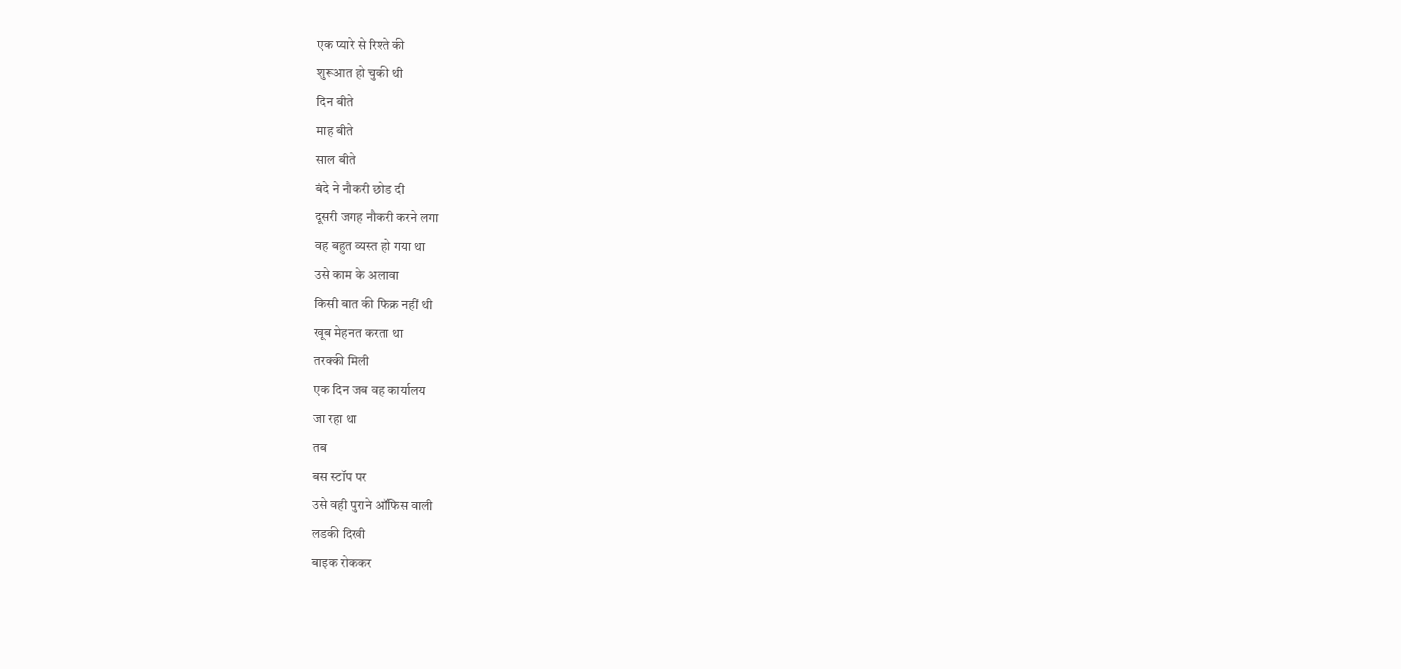एक प्यारे से रिश्ते की
शुरूआत हो चुकी थी
दिन बीते
माह बीते
साल बीते
बंदे ने नौकरी छोड दी
दूसरी जगह नौकरी करने लगा
वह बहुत व्यस्त हो गया था
उसे काम के अलावा
किसी बात की फिक्र नहीं थी
खूब मेहनत करता था
तरक्की मिली
एक दिन जब वह कार्यालय
जा रहा था
तब
बस स्टॉप पर
उसे वही पुराने ऑफिस वाली
लडकी दिखी
बाइक रोककर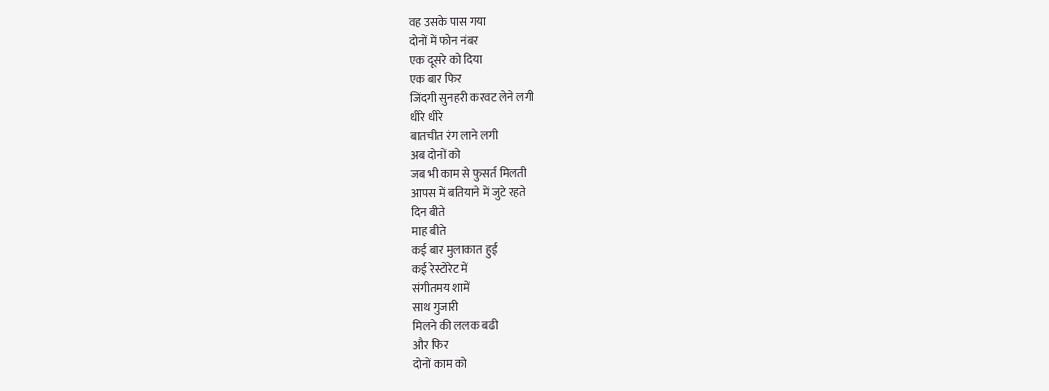वह उसके पास गया
दोनों में फोन नंबर
एक दूसरे को दिया
एक बार फिर
जिंदगी सुनहरी करवट लेने लगी
धीरे धीरे
बातचीत रंग लाने लगी
अब दोनों को
जब भी काम से फुसर्त मिलती
आपस में बतियाने में जुटे रहते
दिन बीते
माह बीते
कई बार मुलाकात हुई
कई रेस्टोरेट में
संगीतमय शामें
साथ गुजारी
मिलने की ललक बढी
और फिर
दोनों काम को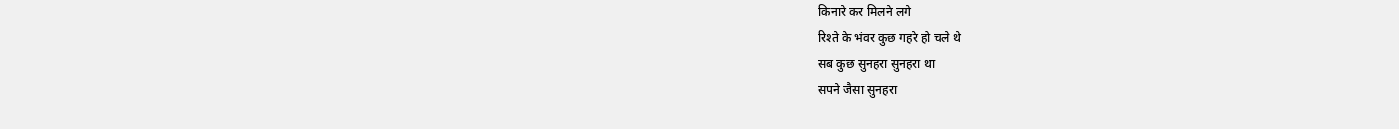किनारे कर मिलने लगे
रिश्ते के भंवर कुछ गहरे हो चले थे
सब कुछ सुनहरा सुनहरा था
सपने जैसा सुनहरा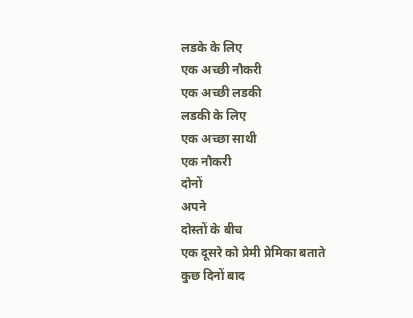लडके के लिए
एक अच्छी नौकरी
एक अच्छी लडकी
लडकी के लिए
एक अच्छा साथी
एक नौकरी
दोनों
अपने
दोस्तों के बीच
एक दूसरे को प्रेमी प्रेमिका बताते
कुछ दिनों बाद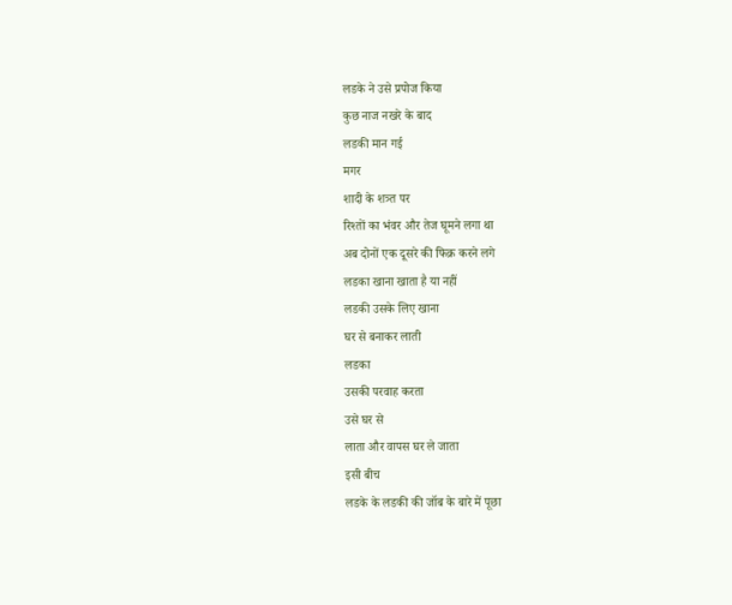लडके ने उसे प्रपोज किया
कुछ नाज नखरे के बाद
लडकी मान गई
मगर
शादी के शत्र्त पर
रिश्तों का भंवर और तेज घूमने लगा था
अब दोनों एक दूसरे की फिक्र करने लगे
लडका खाना खाता है या नहीं
लडकी उसके लिए खाना
घर से बनाकर लाती
लडका
उसकी परवाह करता
उसे घर से
लाता और वापस घर ले जाता
इसी बीच
लडके के लडकी की जॉब के बारे में पूछा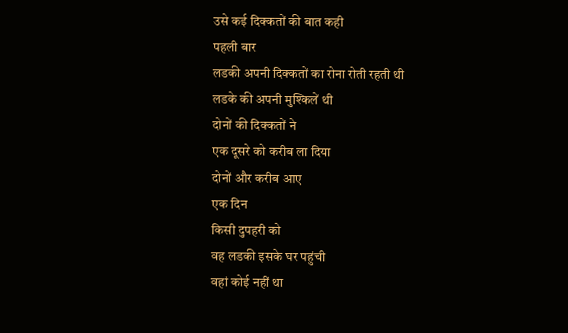उसे कई दिक्कतों की बात कही
पहली बार
लडकी अपनी दिक्कतों का रोना रोती रहती थी
लडके की अपनी मुश्किलें थी
दोनों की दिक्कतों ने
एक दूसरे को करीब ला दिया
दोनों और करीब आए
एक दिन
किसी दुपहरी को
वह लडकी इसके घर पहुंची
वहां कोई नहीं था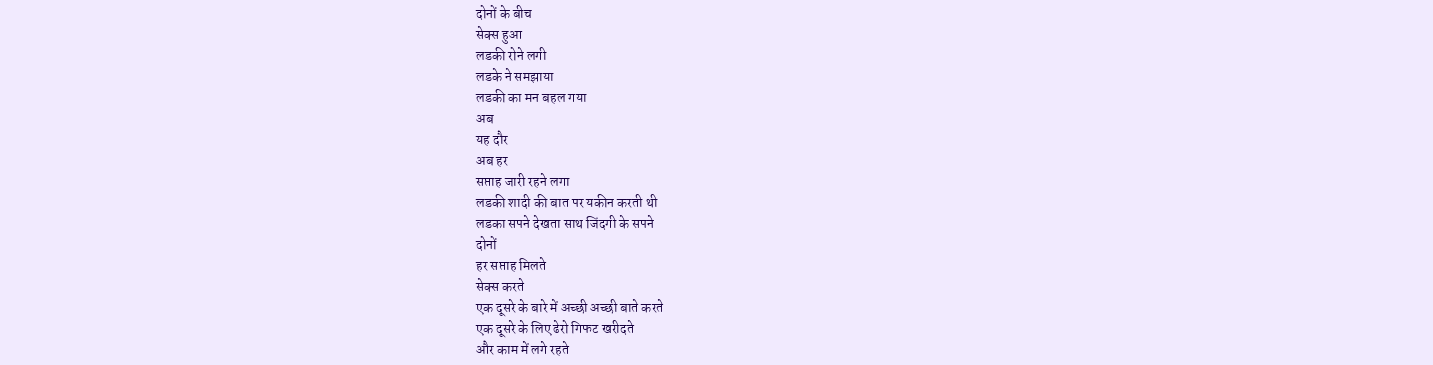दोनों के बीच
सेक्स हुआ
लडकी रोने लगी
लडके ने समझाया
लडकी का मन बहल गया
अब
यह दौर
अब हर
सप्ताह जारी रहने लगा
लडकी शादी की बात पर यकीन करती थी
लडका सपने देखता साथ जिंदगी के सपने
दोनों
हर सप्ताह मिलते
सेक्स करते
एक दूसरे के बारे में अच्छी अच्छी बाते करते
एक दूसरे के लिए ढेरो गिफट खरीदते
और काम में लगे रहते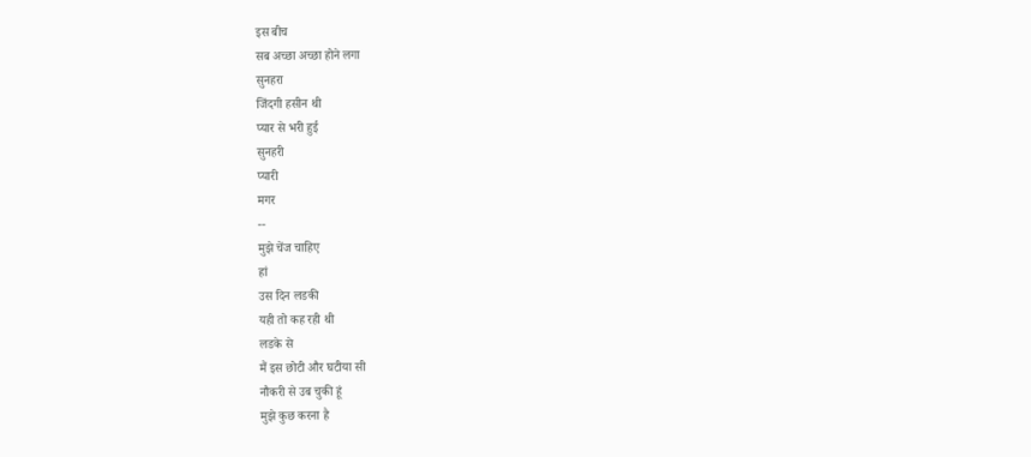इस बीच
सब अच्छा अच्छा होने लगा
सुनहरा
जिंदगी हसीन थी
प्यार से भरी हुई
सुनहरी
प्यारी
मगर
--
मुझे चेंज चाहिए
हां
उस दिन लडकी
यही तो कह रही थी
लडके से
मैं इस छोटी और घटीया सी
नौकरी से उब चुकी हूं
मुझे कुछ करना है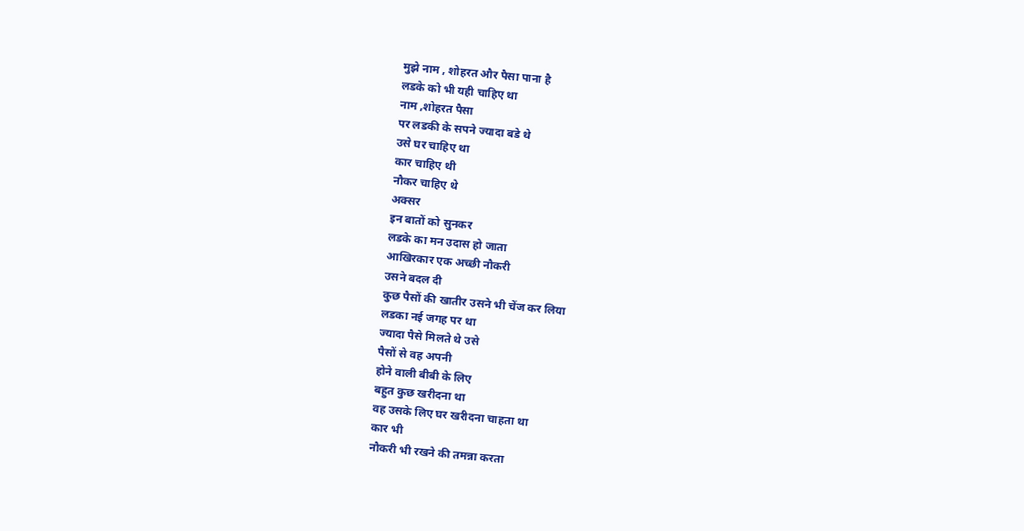मुझे नाम , शोहरत और पैसा पाना है
लडके को भी यही चाहिए था
नाम ,शोहरत पैसा
पर लडकी के सपने ज्यादा बडे थे
उसे घर चाहिए था
कार चाहिए थी
नौकर चाहिए थे
अक्सर
इन बातों को सुनकर
लडके का मन उदास हो जाता
आखिरकार एक अच्छी नौकरी
उसने बदल दी
कुछ पैसों की खातीर उसने भी चेंज कर लिया
लडका नई जगह पर था
ज्यादा पैसे मिलते थे उसे
पैसों से वह अपनी
होने वाली बीबी के लिए
बहुत कुछ खरीदना था
वह उसके लिए घर खरीदना चाहता था
कार भी
नौकरी भी रखने की तमन्ना करता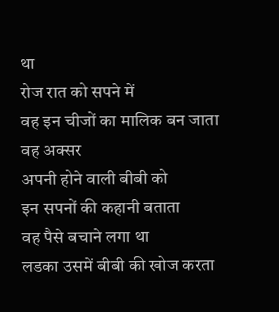था
रोज रात को सपने में
वह इन चीजों का मालिक बन जाता
वह अक्सर
अपनी होने वाली बीबी को
इन सपनों की कहानी बताता
वह पैसे बचाने लगा था
लडका उसमें बीबी की खोज करता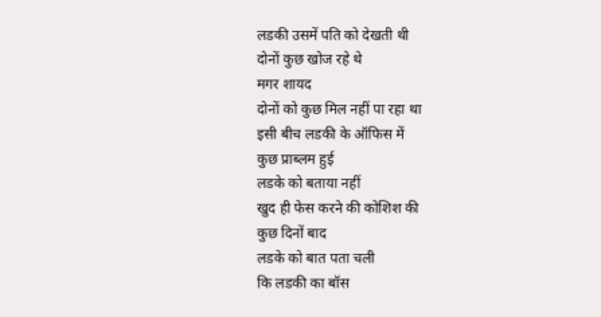लडकी उसमें पति को देखती थी
दोनों कुछ खोज रहे थे
मगर शायद
दोनों को कुछ मिल नहीं पा रहा था
इसी बीच लडकी के ऑफिस में
कुछ प्राब्लम हुई
लडके को बताया नहीं
खुद ही फेस करने की कोशिश की
कुछ दिनों बाद
लडके को बात पता चली
कि लडकी का बॉस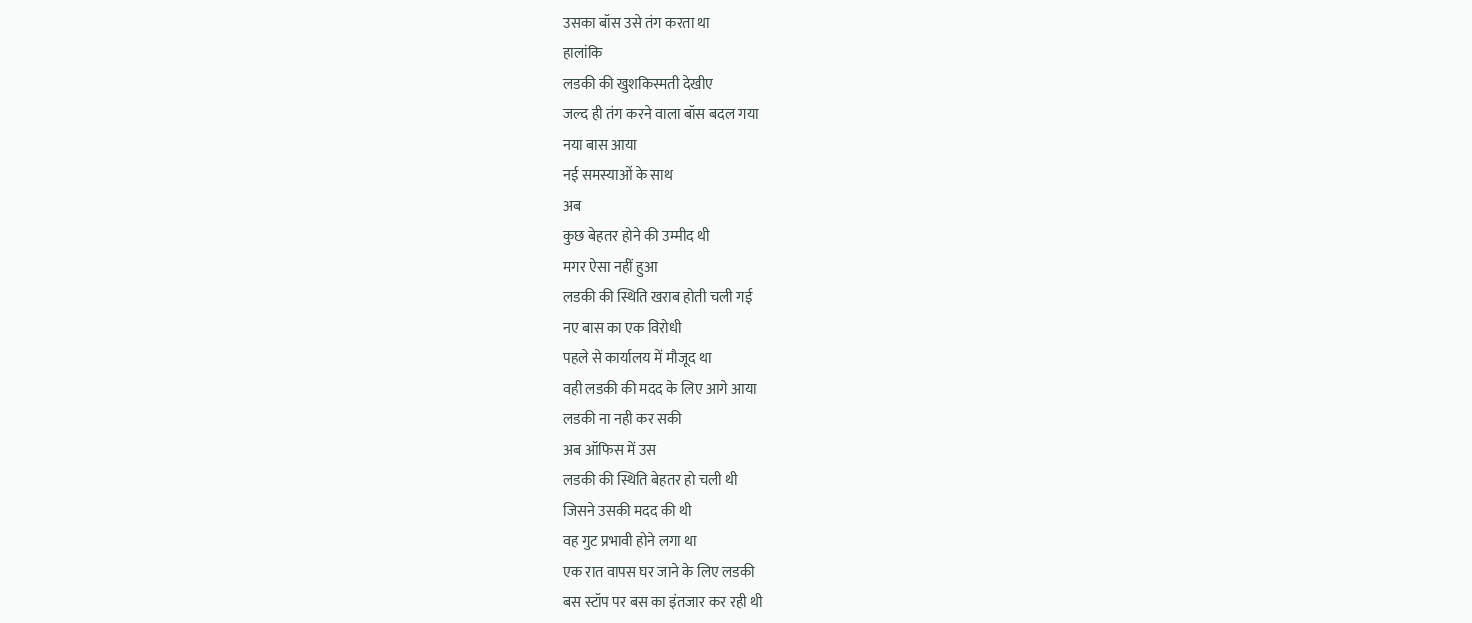उसका बॉस उसे तंग करता था
हालांकि
लडकी की खुशकिस्मती देखीए
जल्द ही तंग करने वाला बॉस बदल गया
नया बास आया
नई समस्याओं के साथ
अब
कुछ बेहतर होने की उम्मीद थी
मगर ऐसा नहीं हुआ
लडकी की स्थिति खराब होती चली गई
नए बास का एक विरोधी
पहले से कार्यालय में मौजूद था
वही लडकी की मदद के लिए आगे आया
लडकी ना नही कर सकी
अब ऑफिस में उस
लडकी की स्थिति बेहतर हो चली थी
जिसने उसकी मदद की थी
वह गुट प्रभावी होने लगा था
एक रात वापस घर जाने के लिए लडकी
बस स्टॉप पर बस का इंतजार कर रही थी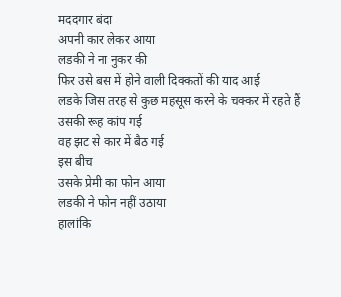मददगार बंदा
अपनी कार लेकर आया
लडकी ने ना नुकर की
फिर उसे बस में होने वाली दिक्कतों की याद आई
लडके जिस तरह से कुछ महसूस करने के चक्कर में रहते हैं
उसकी रूह कांप गई
वह झट से कार में बैठ गई
इस बीच
उसके प्रेमी का फोन आया
लडकी ने फोन नहीं उठाया
हालांकि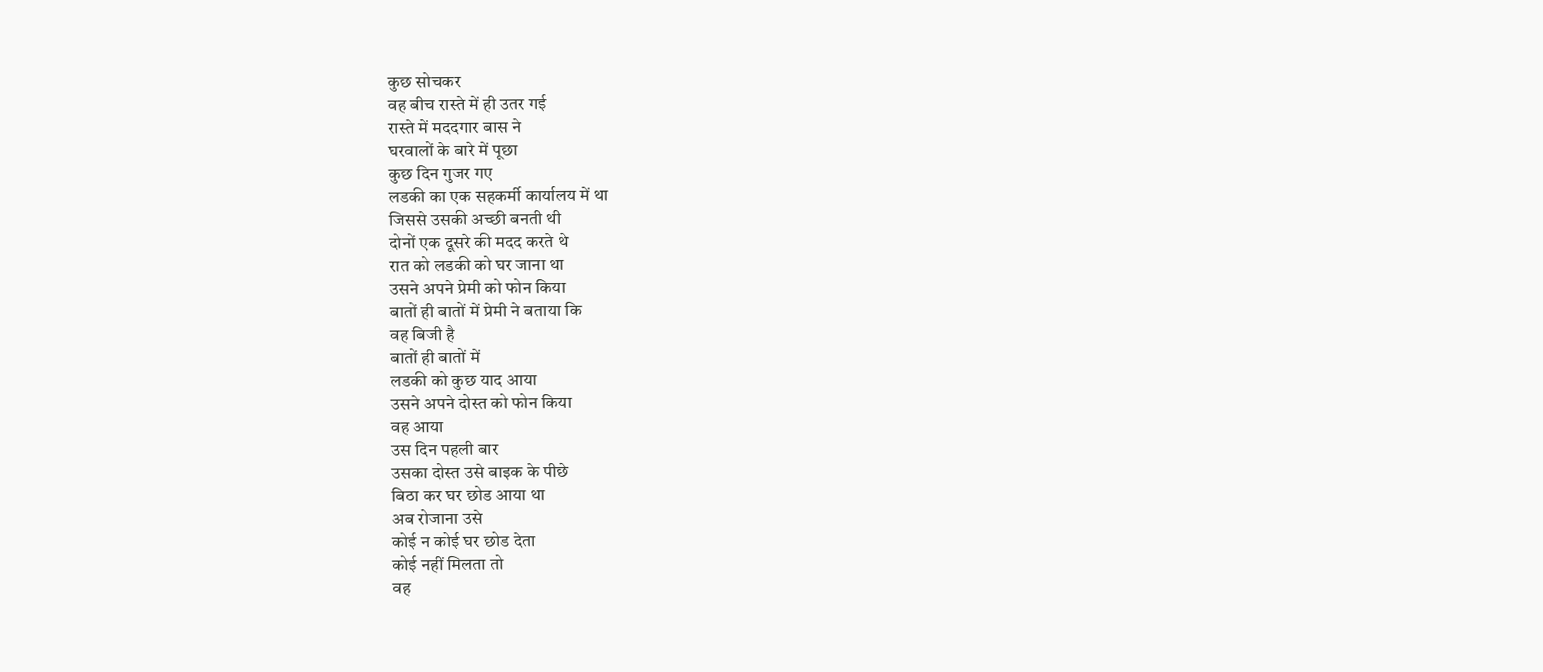कुछ सोचकर
वह बीच रास्ते में ही उतर गई
रास्ते में मददगार बास ने
घरवालों के बारे में पूछा
कुछ दिन गुजर गए
लडकी का एक सहकर्मी कार्यालय में था
जिससे उसकी अच्छी बनती थी
दोनों एक दूसरे की मदद करते थे
रात को लडकी को घर जाना था
उसने अपने प्रेमी को फोन किया
बातों ही बातों में प्रेमी ने बताया कि
वह बिजी है
बातों ही बातों में
लडकी को कुछ याद आया
उसने अपने दोस्त को फोन किया
वह आया
उस दिन पहली बार
उसका दोस्त उसे बाइक के पीछे
बिठा कर घर छोड आया था
अब रोजाना उसे
कोई न कोई घर छोड देता
कोई नहीं मिलता तो
वह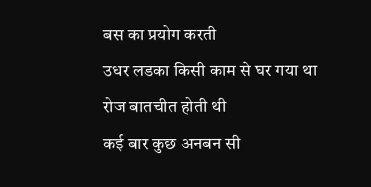बस का प्रयोग करती
उधर लडका किसी काम से घर गया था
रोज बातचीत होती थी
कई बार कुछ अनबन सी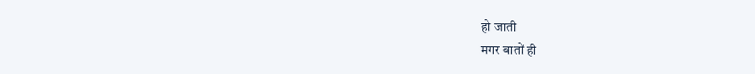हो जाती
मगर बातों ही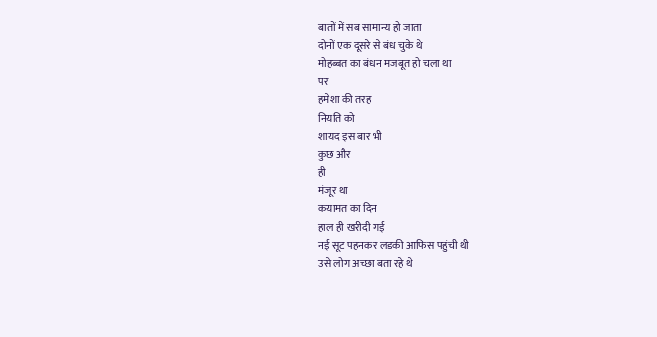बातों में सब सामान्य हो जाता
दोनों एक दूसरे से बंध चुके थे
मोहब्बत का बंधन मजबूत हो चला था
पर
हमेशा की तरह
नियति को
शायद इस बार भी
कुछ और
ही
मंजूर था
कयामत का दिन
हाल ही खरीदी गई
नई सूट पहनकर लडकी आफिस पहुंची थी
उसे लोग अच्छा बता रहे थे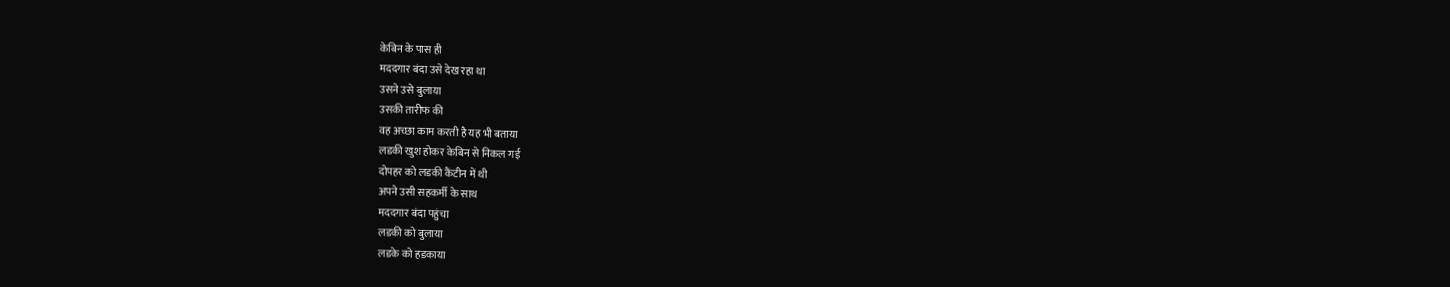केबिन के पास ही
मददगार बंदा उसे देख रहा था
उसने उसे बुलाया
उसकी तारीफ की
वह अच्छा काम करती है यह भी बताया
लडकी खुश होकर केबिन से निकल गई
दोपहर को लडकी कैंटीन में थी
अपने उसी सहकर्मी के साथ
मददगार बंदा पहुंचा
लडकी को बुलाया
लडके को हडकाया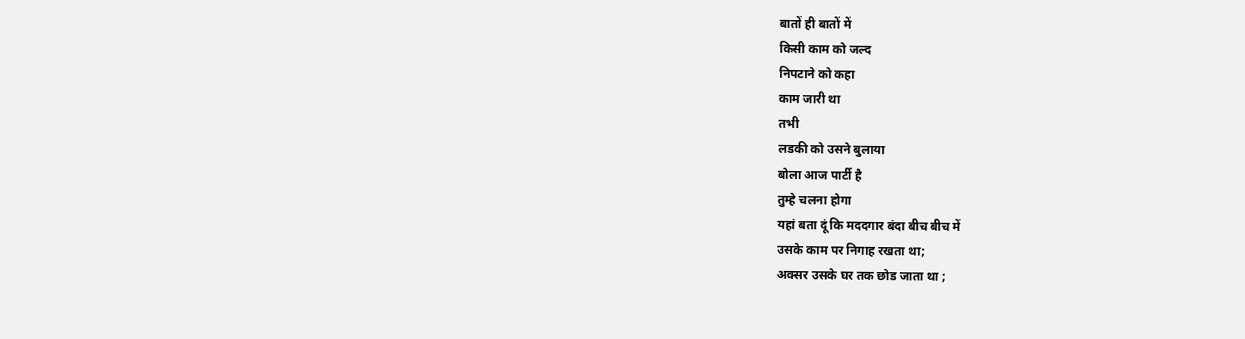बातों ही बातों में
किसी काम को जल्द
निपटाने को कहा
काम जारी था
तभी
लडकी को उसने बुलाया
बोला आज पार्टी है
तुम्हे चलना होगा
यहां बता दूं कि मददगार बंदा बीच बीच में
उसके काम पर निगाह रखता था;
अक्सर उसके घर तक छोड जाता था ;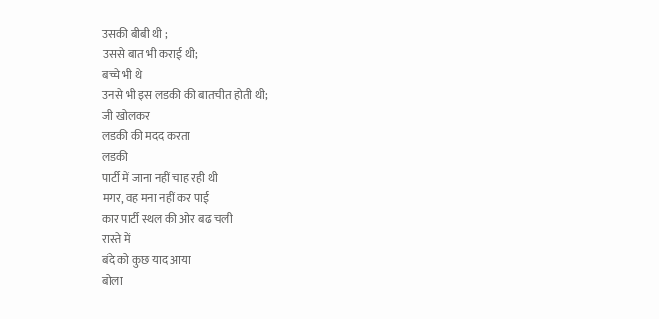उसकी बीबी थी ;
उससे बात भी कराई थी;
बच्चे भी थे
उनसे भी इस लडकी की बातचीत होती थी;
जी खोलकर
लडकी की मदद करता
लडकी
पार्टी में जाना नहीं चाह रही थी
मगर, वह मना नहीं कर पाई
कार पार्टी स्थल की ओर बढ चली
रास्ते में
बंदे को कुछ याद आया
बोला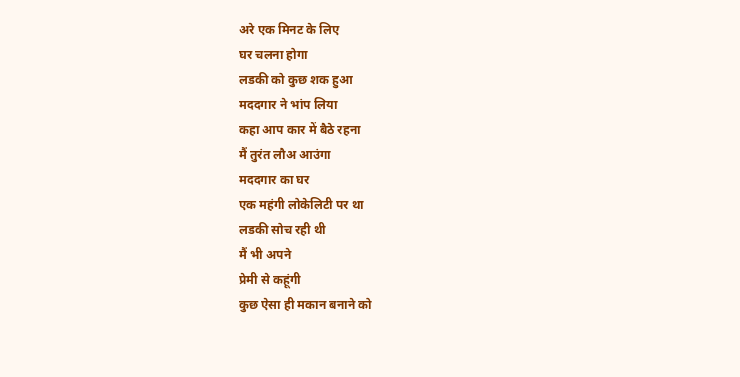अरे एक मिनट के लिए
घर चलना होगा
लडकी को कुछ शक हुआ
मददगार ने भांप लिया
कहा आप कार में बैठे रहना
मैं तुरंत लौअ आउंगा
मददगार का घर
एक महंगी लोकेलिटी पर था
लडकी सोच रही थी
मैं भी अपने
प्रेमी से कहूंगी
कुछ ऐसा ही मकान बनाने को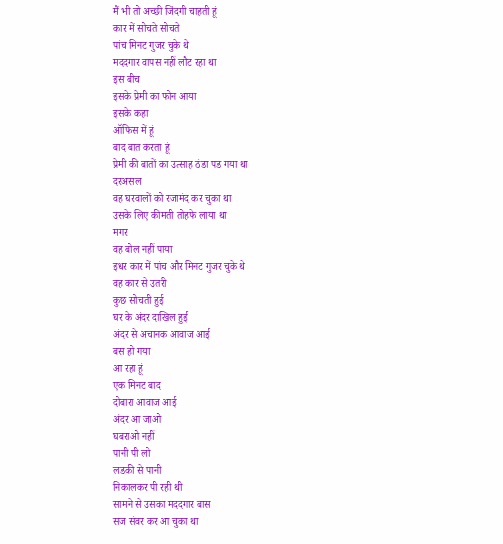मैं भी तो अच्छी जिंदगी चाहती हूं
कार में सोचते सोचते
पांच मिनट गुजर चुके थे
मददगार वापस नहीं लौट रहा था
इस बीच
इसके प्रेमी का फोन आया
इसके कहा
ऑफिस में हूं
बाद बात करता हूं
प्रेमी की बातों का उत्साह ठंडा पड गया था
दरअसल
वह घरवालों को रजामंद कर चुका था
उसके लिए कीमती तोहफे लाया था
मगर
वह बोल नहीं पाया
इधर कार में पांच और मिनट गुजर चुके थे
वह कार से उतरी
कुछ सोचती हुई
घर के अंदर दाखिल हुई
अंदर से अचानक आवाज आई
बस हो गया
आ रहा हूं
एक मिनट बाद
दोबारा आवाज आई
अंदर आ जाओ
घबराओ नहीं
पानी पी लो
लडकी से पानी
निकालकर पी रही थी
सामने से उसका मददगार बास
सज संवर कर आ चुका था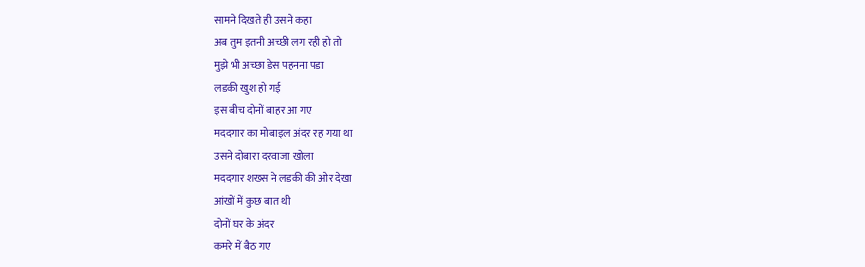सामने दिखते ही उसने कहा
अब तुम इतनी अच्छी लग रही हो तो
मुझे भी अच्छा डेस पहनना पडा
लडकी खुश हो गई
इस बीच दोनों बाहर आ गए
मददगार का मोबाइल अंदर रह गया था
उसने दोबारा दरवाजा खोला
मददगार शख्स ने लडकी की ओर देखा
आंखों में कुछ बात थी
दोनों घर के अंदर
कमरे में बैठ गए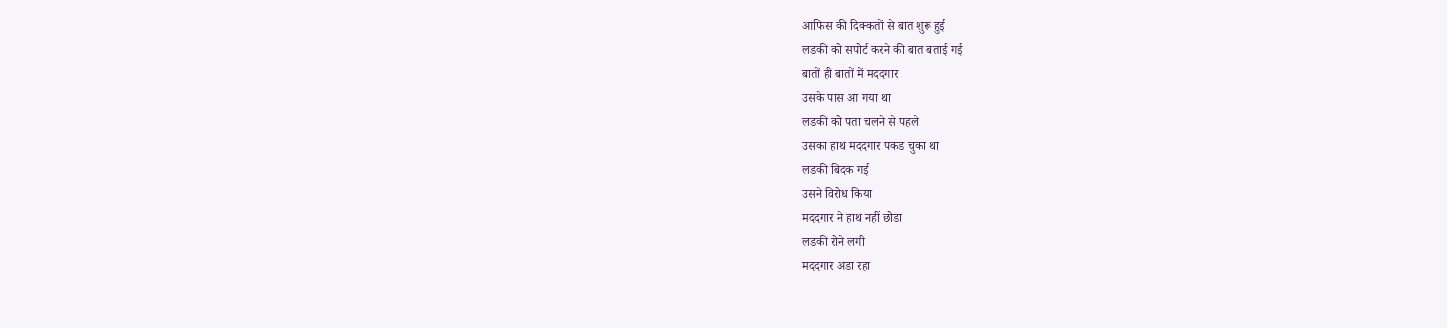आफिस की दिक्कतों से बात शुरू हुई
लडकी को सपोर्ट करने की बात बताई गई
बातों ही बातों में मददगार
उसके पास आ गया था
लडकी को पता चलने से पहले
उसका हाथ मददगार पकड चुका था
लडकी बिदक गई
उसने विरोध किया
मददगार ने हाथ नहीं छोडा
लडकी रोने लगी
मददगार अडा रहा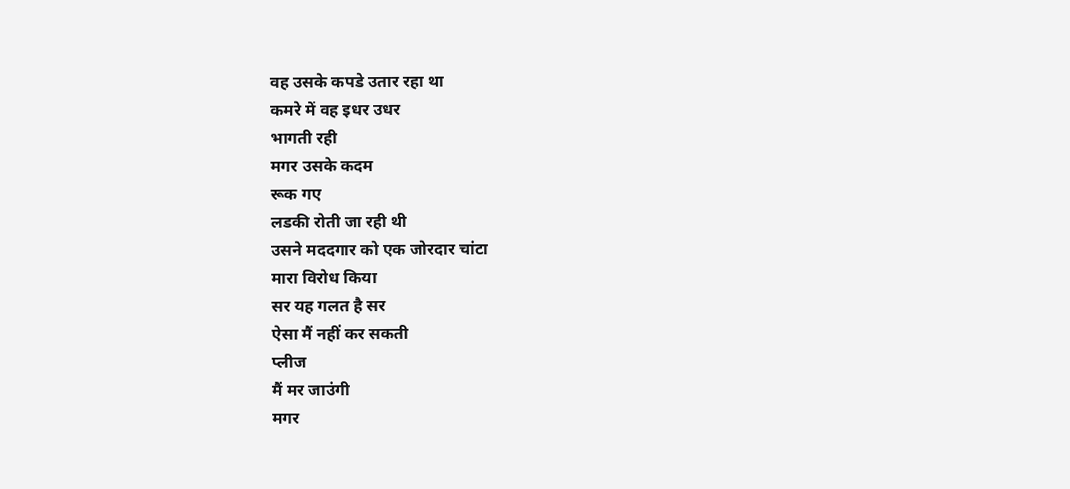वह उसके कपडे उतार रहा था
कमरे में वह इधर उधर
भागती रही
मगर उसके कदम
रूक गए
लडकी रोती जा रही थी
उसने मददगार को एक जोरदार चांटा
मारा विरोध किया
सर यह गलत है सर
ऐसा मैं नहीं कर सकती
प्लीज
मैं मर जाउंगी
मगर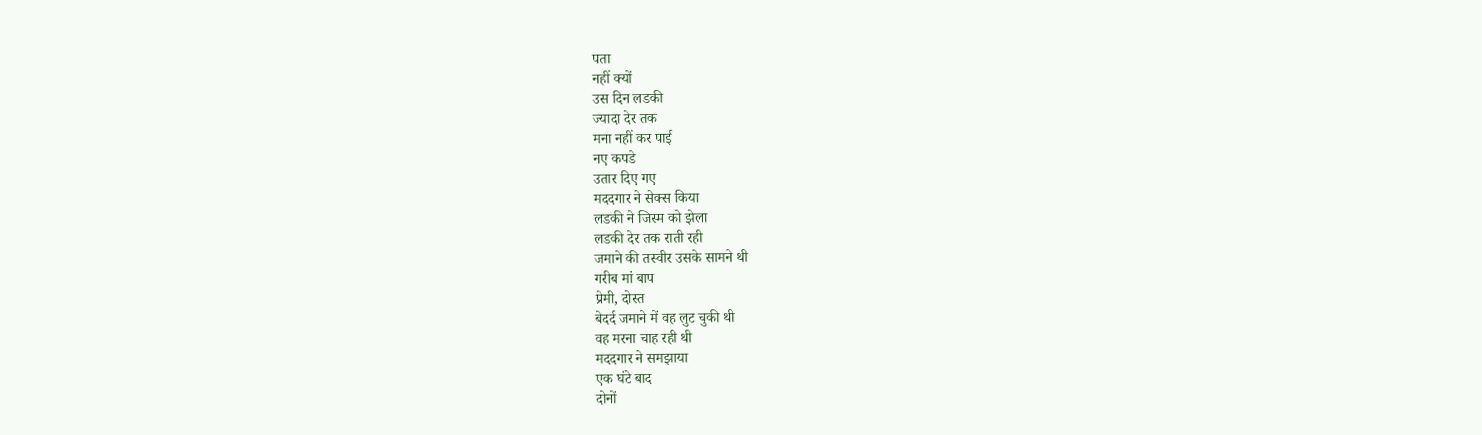पता
नहीं क्यों
उस दिन लडकी
ज्यादा देर तक
मना नहीं कर पाई
नए कपडे
उतार दिए गए
मददगार ने सेक्स किया
लडकी ने जिस्म को झेला
लडकी देर तक राती रही
जमाने की तस्वीर उसके सामने थी
गरीब मां बाप
प्रेमी, दोस्त
बेदर्द जमाने में वह लुट चुकी थी
वह मरना चाह रही थी
मददगार ने समझाया
एक घंटे बाद
दोनों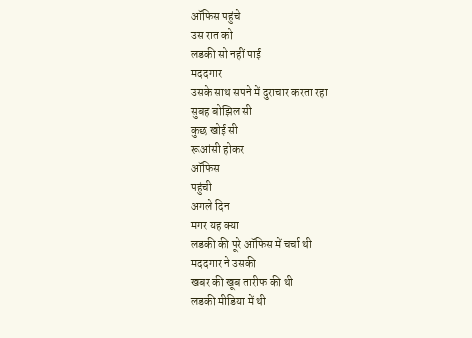ऑफिस पहुंचे
उस रात को
लडकी सो नहीं पाई
मददगार
उसके साथ सपने में दुराचार करता रहा
सुबह बोझिल सी
कुछ खोई सी
रूआंसी होकर
ऑफिस
पहुंची
अगले दिन
मगर यह क्या
लडकी की पूरे ऑफिस में चर्चा थी
मददगार ने उसकी
खबर की खूब तारीफ की थी
लडकी मीडिया में थी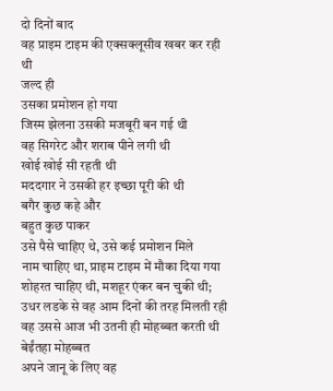दो दिनों बाद
वह प्राइम टाइम की एक्सक्लूसीव खबर कर रही थी
जल्द ही
उसका प्रमोशन हो गया
जिस्म झेलना उसकी मजबूरी बन गई थी
वह सिगरेट और शराब पीने लगी थी
खोई खोई सी रहती थी
मददगार ने उसकी हर इच्छा पूरी की थी
बगैर कुछ कहे और
बहुत कुछ पाकर
उसे पैसे चाहिए थे, उसे कई प्रमोशन मिले
नाम चाहिए था, प्राइम टाइम में मौका दिया गया
शोहरत चाहिए थी, मशहूर एंकर बन चुकी थी;
उधर लडके से वह आम दिनों की तरह मिलती रही
वह उससे आज भी उतनी ही मोहब्बत करती थी
बेईंतहा मोहब्बत
अपने जानू के लिए वह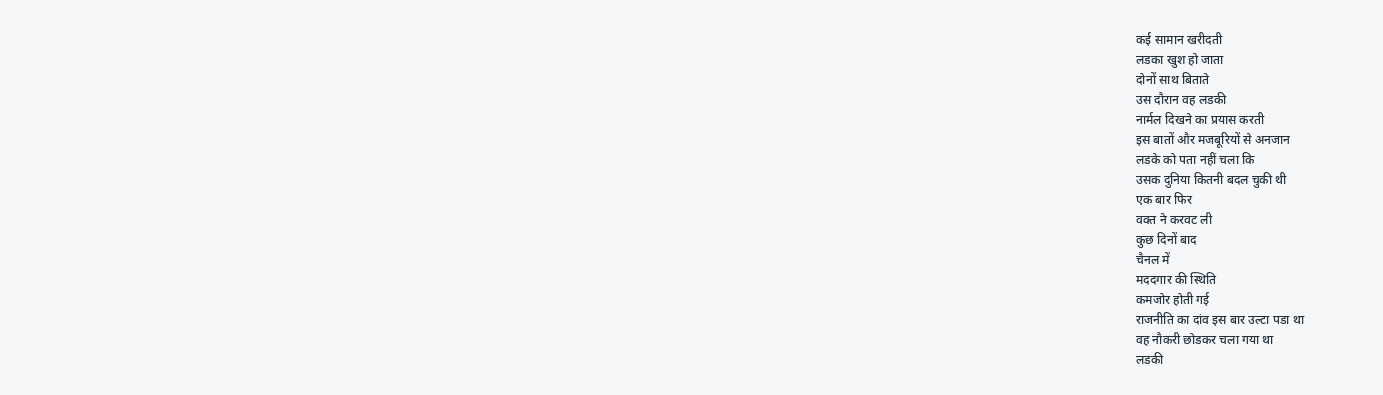कई सामान खरीदती
लडका खुश हो जाता
दोनों साथ बिताते
उस दौरान वह लडकी
नार्मल दिखने का प्रयास करती
इस बातों और मजबूरियों से अनजान
लडके को पता नहीं चला कि
उसक दुनिया कितनी बदल चुकी थी
एक बार फिर
वक्त ने करवट ली
कुछ दिनों बाद
चैनल में
मददगार की स्थिति
कमजोर होती गई
राजनीति का दांव इस बार उल्टा पडा था
वह नौकरी छोडकर चला गया था
लडकी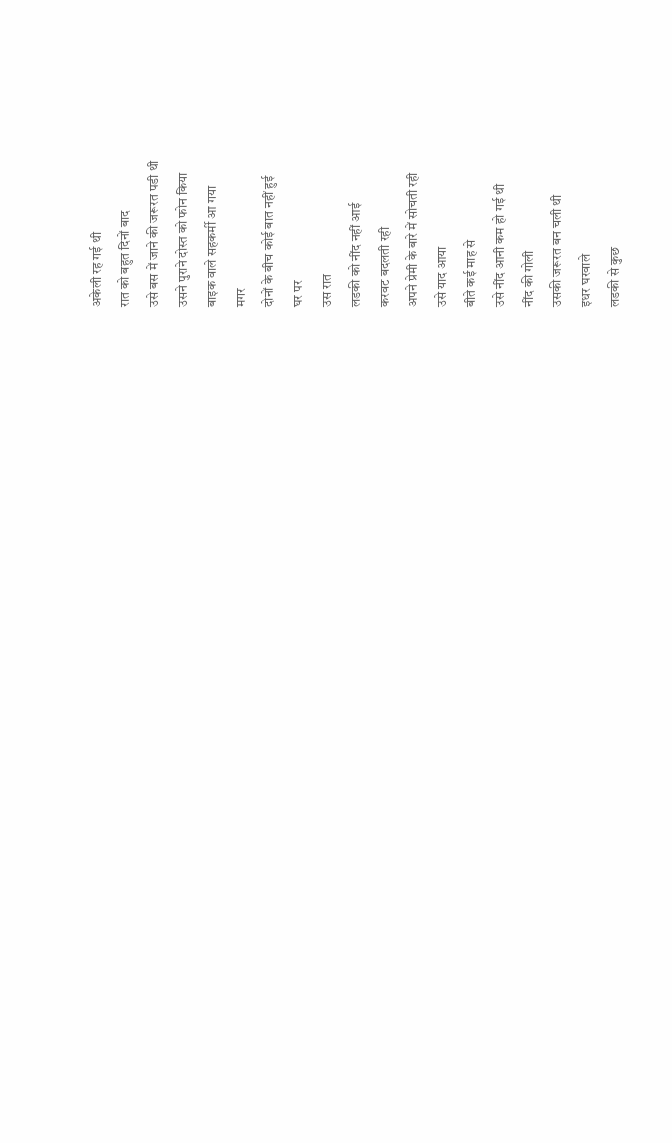अकेली रह गई थी
रात को बहुत दिनों बाद
उसे बस में जाने की जरूरत पडी थी
उसने पुराने दोस्त को फोन किया
बाइक वाले सहकर्मी आ गया
मगर
दोनों के बीच कोई बात नहीं हुई
घर पर
उस रात
लडकी को नींद नहीं आई
करवट बदलती रही
अपने प्रेमी के बारे में सोचती रही
उसे याद आया
बीते कई माह से
उसे नींद आनी कम हो गई थी
नींद की गोली
उसकी जरूरत बन चली थी
इधर घरवाले
लडकी से कुछ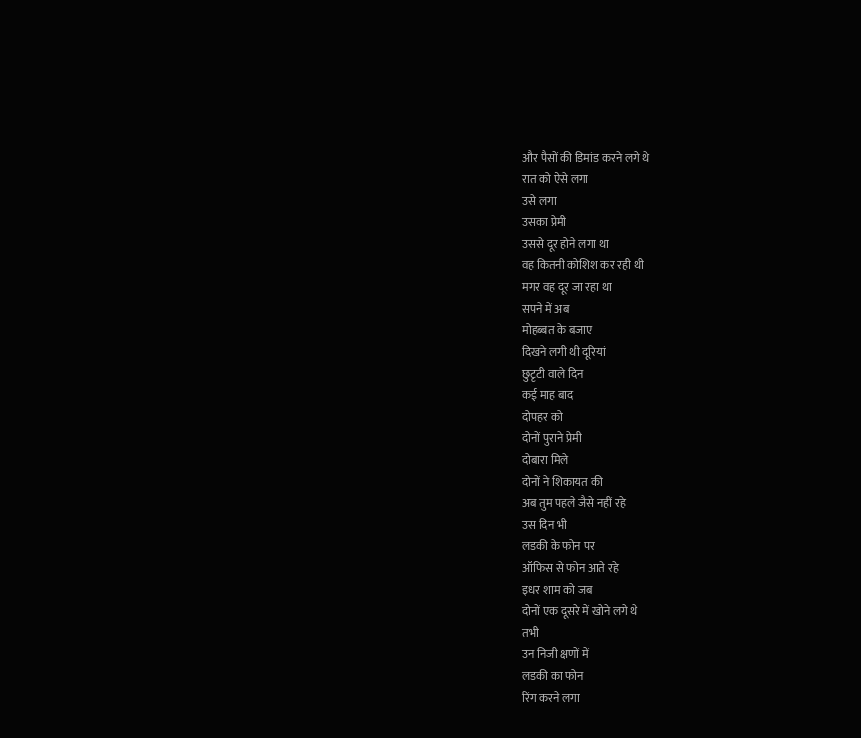और पैसों की डिमांड करने लगे थे
रात को ऐसे लगा
उसे लगा
उसका प्रेमी
उससे दूर होने लगा था
वह कितनी कोशिश कर रही थी
मगर वह दूर जा रहा था
सपने में अब
मोहब्बत के बजाए
दिखने लगी थी दूरियां
छुटृटी वाले दिन
कई माह बाद
दोपहर को
दोनों पुराने प्रेमी
दोबारा मिले
दोनों ने शिकायत की
अब तुम पहले जैसे नहीं रहे
उस दिन भी
लडकी के फोन पर
ऑफिस से फोन आते रहे
इधर शाम को जब
दोनों एक दूसरे में खोने लगे थे
तभी
उन निजी क्षणों में
लडकी का फोन
रिंग करने लगा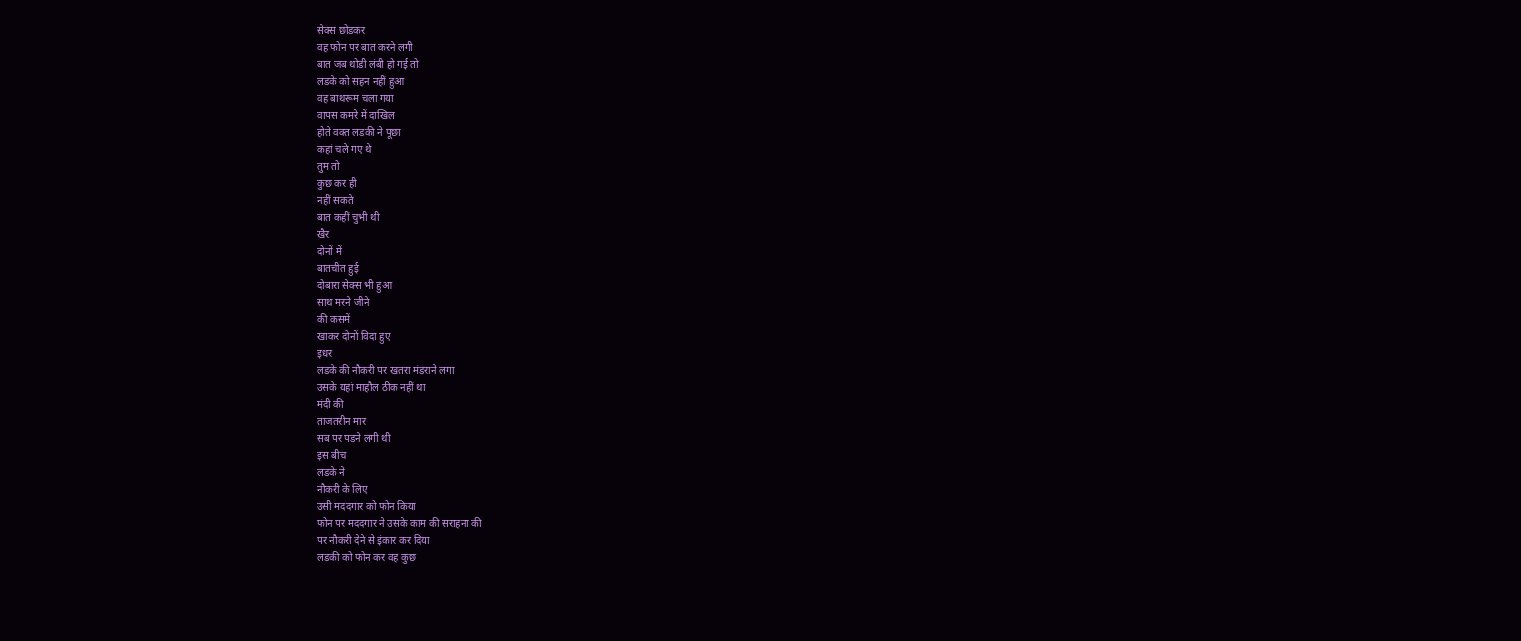सेक्स छोडकर
वह फोन पर बात करने लगी
बात जब थोडी लंबी हो गई तो
लडके को सहन नहीं हुआ
वह बाथरूम चला गया
वापस कमरे में दाखिल
होते वक्त लडकी ने पूछा
कहां चले गए थे
तुम तो
कुछ कर ही
नहीं सकते
बात कहीं चुभी थी
खैर
दोनों में
बातचीत हुई
दोबारा सेक्स भी हुआ
साथ मरने जीने
की कसमें
खाकर दोनों विदा हुए
इधर
लडके की नौकरी पर खतरा मंडराने लगा
उसके यहां माहौल ठीक नहीं था
मंदी की
ताजतरीन मार
सब पर पडने लगी थी
इस बीच
लडके ने
नौकरी के लिए
उसी मददगार को फोन किया
फोन पर मददगार ने उसके काम की सराहना की
पर नौकरी देने से इंकार कर दिया
लडकी को फोन कर वह कुछ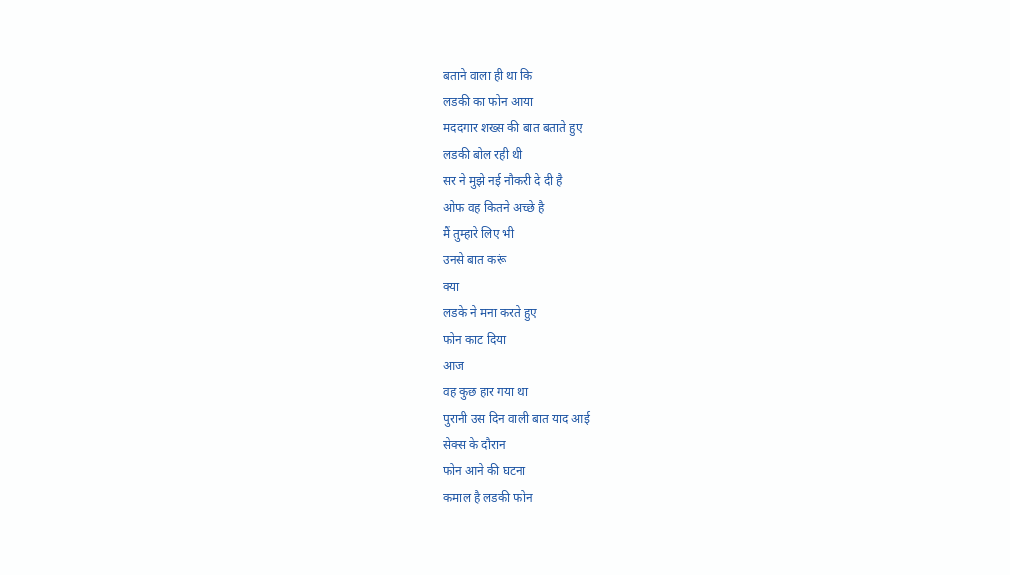बताने वाला ही था कि
लडकी का फोन आया
मददगार शख्स की बात बताते हुए
लडकी बोल रही थी
सर ने मुझे नई नौकरी दे दी है
ओफ वह कितने अच्छे है
मैं तुम्हारे लिए भी
उनसे बात करूं
क्या
लडके ने मना करते हुए
फोन काट दिया
आज
वह कुछ हार गया था
पुरानी उस दिन वाली बात याद आई
सेक्स के दौरान
फोन आने की घटना
कमाल है लडकी फोन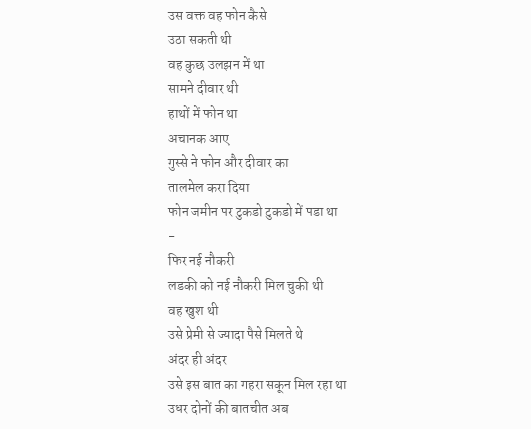उस वक्त वह फोन कैसे
उठा सकती थी
वह कुछ उलझन में था
सामने दीवार थी
हाथों में फोन था
अचानक आए
गुस्से ने फोन और दीवार का
तालमेल करा दिया
फोन जमीन पर टुकडो टुकडो में पडा था
-
फिर नई नौकरी
लडकी को नई नौकरी मिल चुकी थी
वह खुश थी
उसे प्रेमी से ज्यादा पैसे मिलते थे
अंदर ही अंदर
उसे इस बात का गहरा सकून मिल रहा था
उधर दोनों की बातचीत अब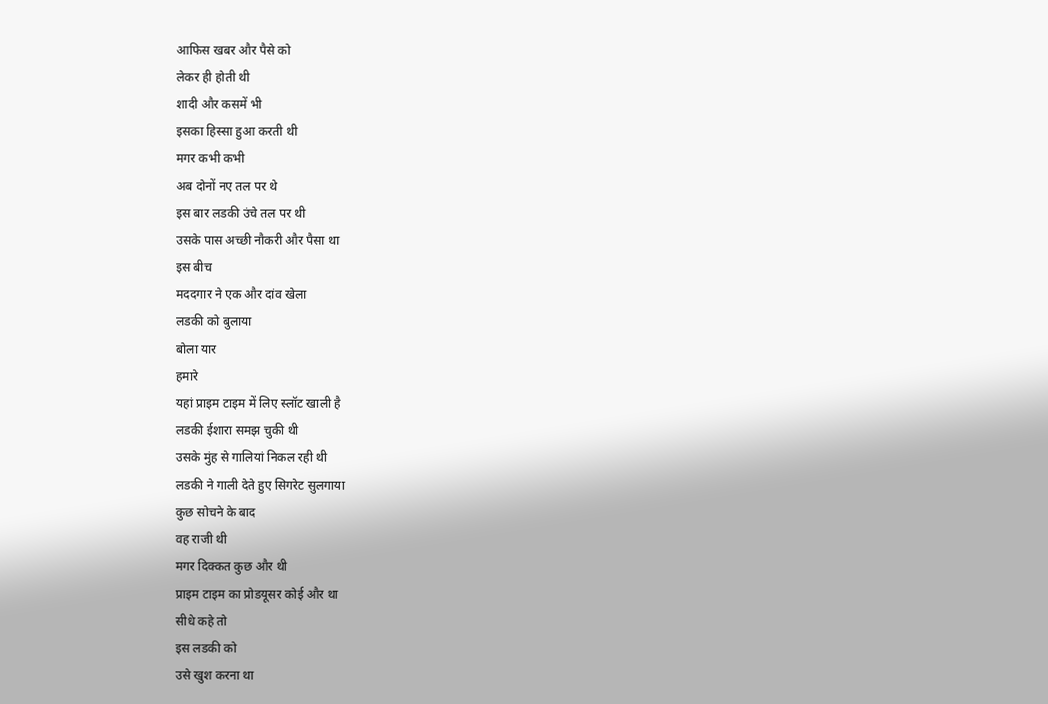आफिस खबर और पैसे को
लेकर ही होती थी
शादी और कसमें भी
इसका हिस्सा हुआ करती थी
मगर कभी कभी
अब दोनों नए तल पर थे
इस बार लडकी उंचे तल पर थी
उसके पास अच्छी नौकरी और पैसा था
इस बीच
मददगार ने एक और दांव खेला
लडकी को बुलाया
बोला यार
हमारे
यहां प्राइम टाइम में लिए स्लॉट खाली है
लडकी ईशारा समझ चुकी थी
उसके मुंह से गालियां निकल रही थी
लडकी ने गाली देते हुए सिगरेट सुलगाया
कुछ सोचने के बाद
वह राजी थी
मगर दिक्कत कुछ और थी
प्राइम टाइम का प्रोडयूसर कोई और था
सीधे कहे तो
इस लडकी को
उसे खुश करना था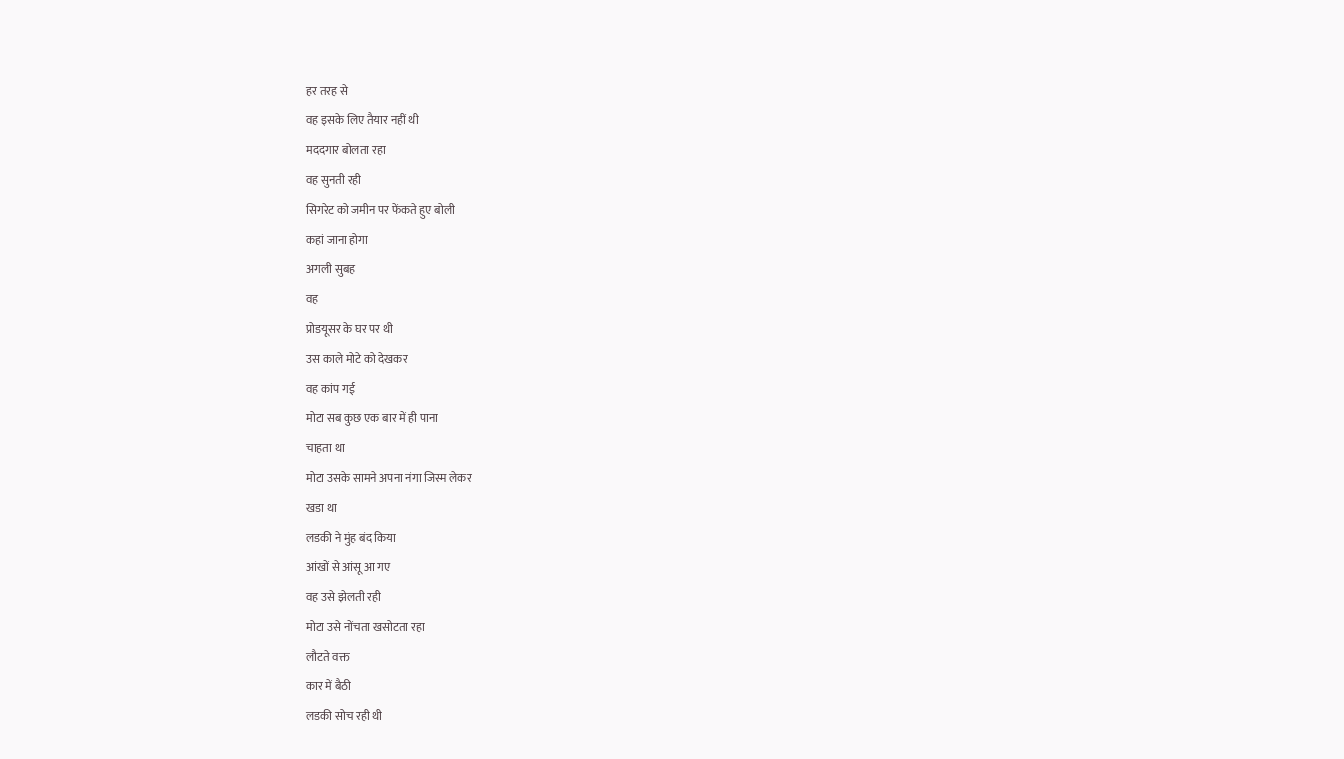हर तरह से
वह इसके लिए तैयार नहीं थी
मददगार बोलता रहा
वह सुनती रही
सिगरेट को जमीन पर फेंकते हुए बोली
कहां जाना होगा
अगली सुबह
वह
प्रोडयूसर के घर पर थी
उस काले मोटे को देखकर
वह कांप गई
मोटा सब कुछ एक बार में ही पाना
चाहता था
मोटा उसके सामने अपना नंगा जिस्म लेकर
खडा था
लडकी ने मुंह बंद किया
आंखों से आंसू आ गए
वह उसे झेलती रही
मोटा उसे नोंचता खसोटता रहा
लौटते वक्त
कार में बैठी
लडकी सोच रही थी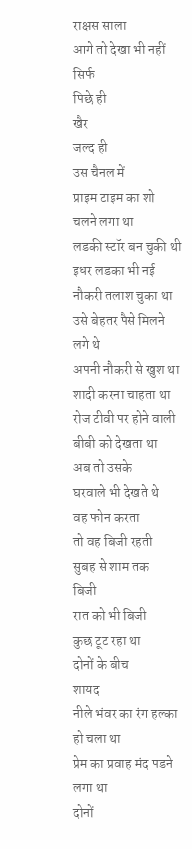राक्षस साला
आगे तो देखा भी नहीं
सिर्फ
पिछे ही
खैर
जल्द ही
उस चैनल में
प्राइम टाइम का शो
चलने लगा था
लडकी स्टॉर बन चुकी थी
इधर लडका भी नई नौकरी तलाश चुका था
उसे बेहतर पैसे मिलने लगे थे
अपनी नौकरी से खुश था
शादी करना चाहता था
रोज टीवी पर होने वाली बीबी को देखता था
अब तो उसके
घरवाले भी देखते थे
वह फोन करता
तो वह बिजी रहती
सुबह से शाम तक
बिजी
रात को भी बिजी
कुछ टूट रहा था
दोनों के बीच
शायद
नीले भंवर का रंग हल्का हो चला था
प्रेम का प्रवाह मंद पडने लगा था
दोनों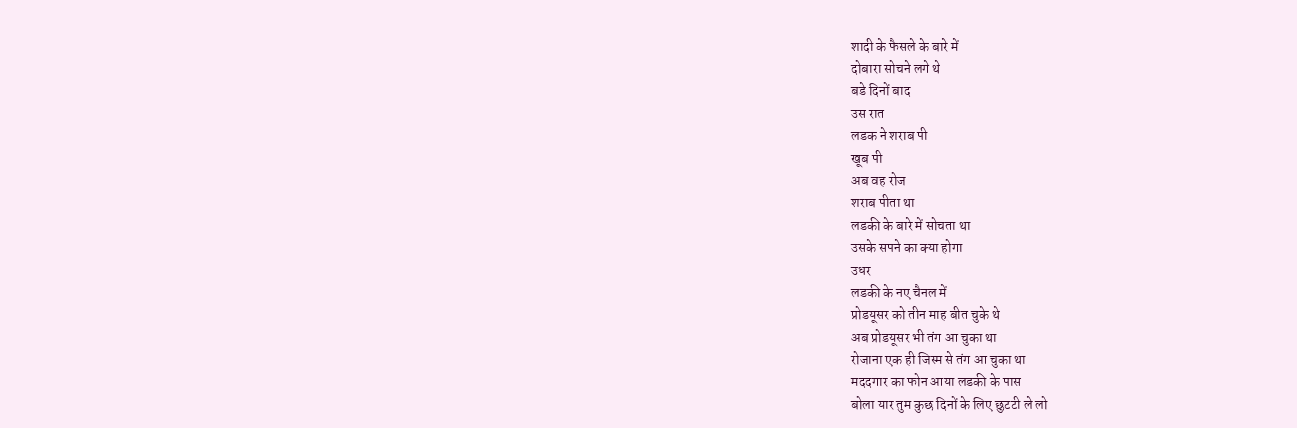शादी के फैसले के बारे में
दोबारा सोचने लगे थे
बडे दिनों बाद
उस रात
लडक ने शराब पी
खूब पी
अब वह रोज
शराब पीता था
लडकी के बारे में सोचता था
उसके सपने का क्या होगा
उधर
लडकी के नए चैनल में
प्रोडयूसर को तीन माह बीत चुके थे
अब प्रोडयूसर भी तंग आ चुका था
रोजाना एक ही जिस्म से तंग आ चुका था
मददगार का फोन आया लडकी के पास
बोला यार तुम कुछ दिनों के लिए छुटटी ले लो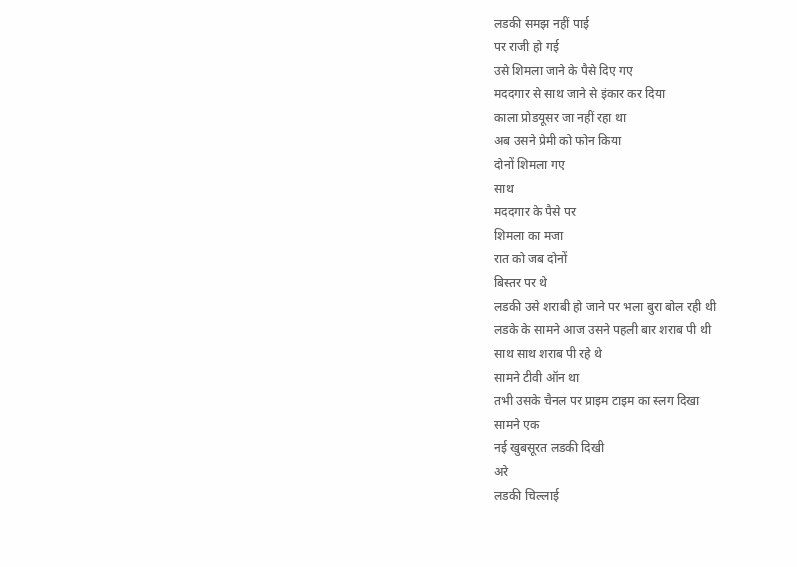लडकी समझ नहीं पाई
पर राजी हो गई
उसे शिमला जाने के पैसे दिए गए
मददगार से साथ जाने से इंकार कर दिया
काला प्रोडयूसर जा नहीं रहा था
अब उसने प्रेमी को फोन किया
दोनों शिमला गए
साथ
मददगार के पैसे पर
शिमला का मजा
रात को जब दोनों
बिस्तर पर थे
लडकी उसे शराबी हो जाने पर भला बुरा बोल रही थी
लडके के सामने आज उसने पहली बार शराब पी थी
साथ साथ शराब पी रहे थे
सामने टीवी ऑन था
तभी उसके चैनल पर प्राइम टाइम का स्लग दिखा
सामने एक
नई खुबसूरत लडकी दिखी
अरे
लडकी चिल्लाई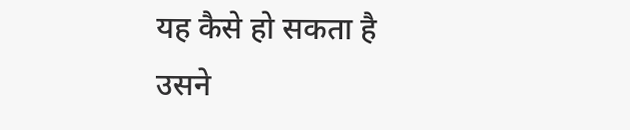यह कैसे हो सकता है
उसने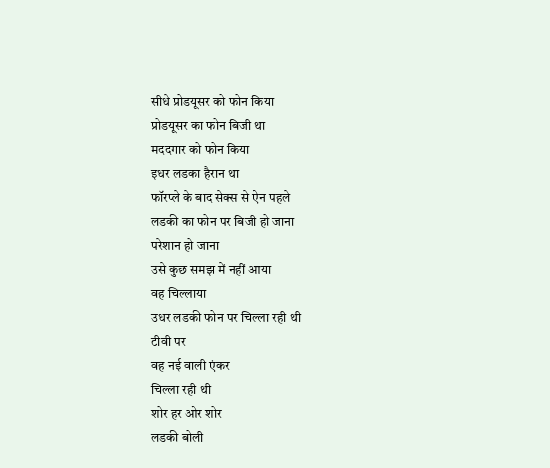सीधे प्रोडयूसर को फोन किया
प्रोडयूसर का फोन बिजी था
मददगार को फोन किया
इधर लडका हैरान था
फॉरप्ले के बाद सेक्स से ऐन पहले
लडकी का फोन पर बिजी हो जाना
परेशान हो जाना
उसे कुछ समझ में नहीं आया
वह चिल्लाया
उधर लडकी फोन पर चिल्ला रही थी
टीवी पर
वह नई वाली एंकर
चिल्ला रही थी
शोर हर ओर शोर
लडकी बोली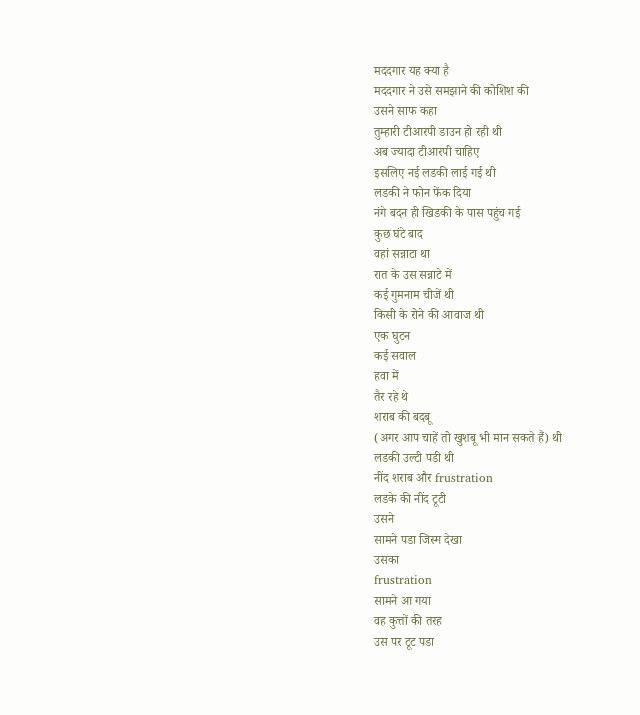मददगार यह क्या है
मददगार ने उसे समझाने की कोशिश की
उसने साफ कहा
तुम्हारी टीआरपी डाउन हो रही थी
अब ज्यादा टीआरपी चाहिए
इसलिए नई लडकी लाई गई थी
लडकी ने फोन फेंक दिया
नंगे बदन ही खिडकी के पास पहुंच गई
कुछ घंटे बाद
वहां सन्नाटा था
रात के उस सन्नाटे में
कई गुमनाम चीजें थी
किसी के रोने की आवाज थी
एक घुटन
कई सवाल
हवा में
तैर रहे थे
शराब की बदबू
(अगर आप चाहें तो खुशबू भी मान सकते हैं) थी
लडकी उल्टी पडी थी
नींद शराब और frustration
लडके की नींद टूटी
उसने
सामने पडा जिस्म देखा
उसका
frustration
सामने आ गया
वह कुत्तों की तरह
उस पर टूट पडा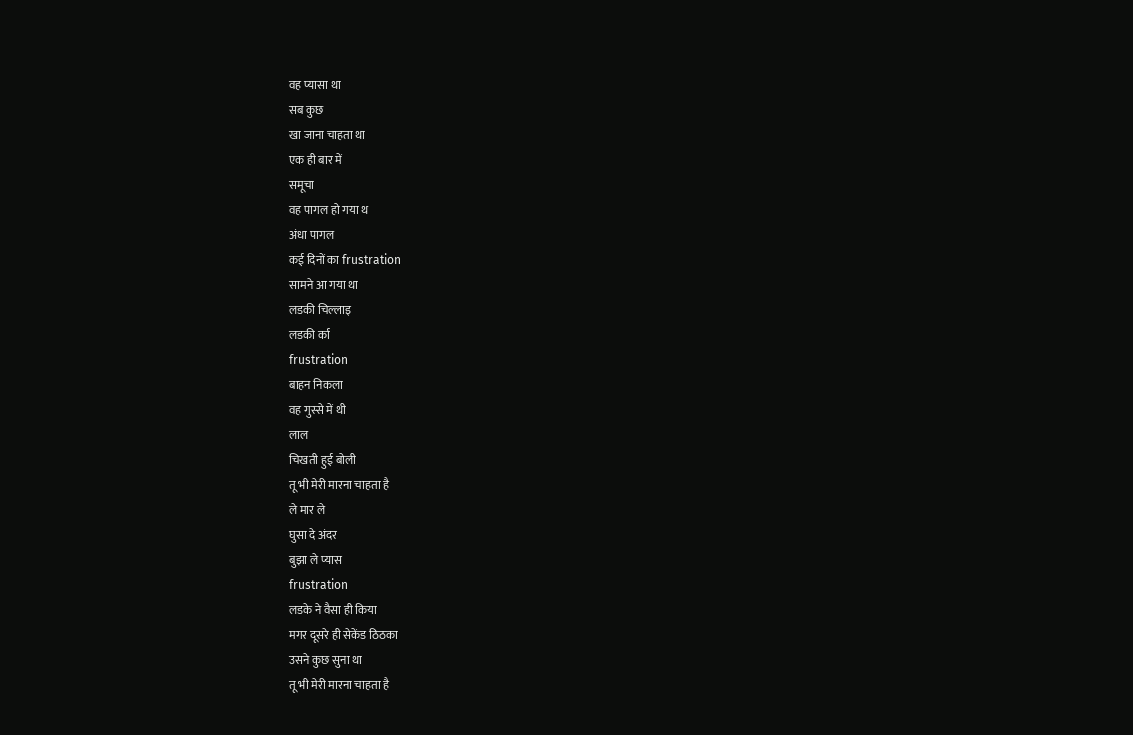वह प्यासा था
सब कुछ
खा जाना चाहता था
एक ही बार में
समूचा
वह पागल हो गया थ
अंधा पागल
कई दिनों का frustration
सामने आ गया था
लडकी चिल्लाइ
लडकी र्का
frustration
बाहन निकला
वह गुस्से में थी
लाल
चिखती हुई बोली
तू भी मेरी मारना चाहता है
ले मार ले
घुसा दे अंदर
बुझा ले प्यास
frustration
लडके ने वैसा ही किया
मगर दूसरे ही सेकेंड ठिठका
उसने कुछ सुना था
तू भी मेरी मारना चाहता है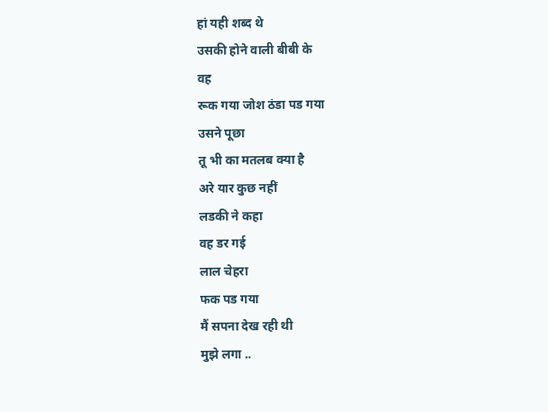हां यही शब्द थे
उसकी होने वाली बीबी के
वह
रूक गया जोश ठंडा पड गया
उसने पूछा
तू भी का मतलब क्या है
अरे यार कुछ नहीं
लडकी ने कहा
वह डर गई
लाल चेहरा
फक पड गया
मैं सपना देख रही थी
मुझे लगा ..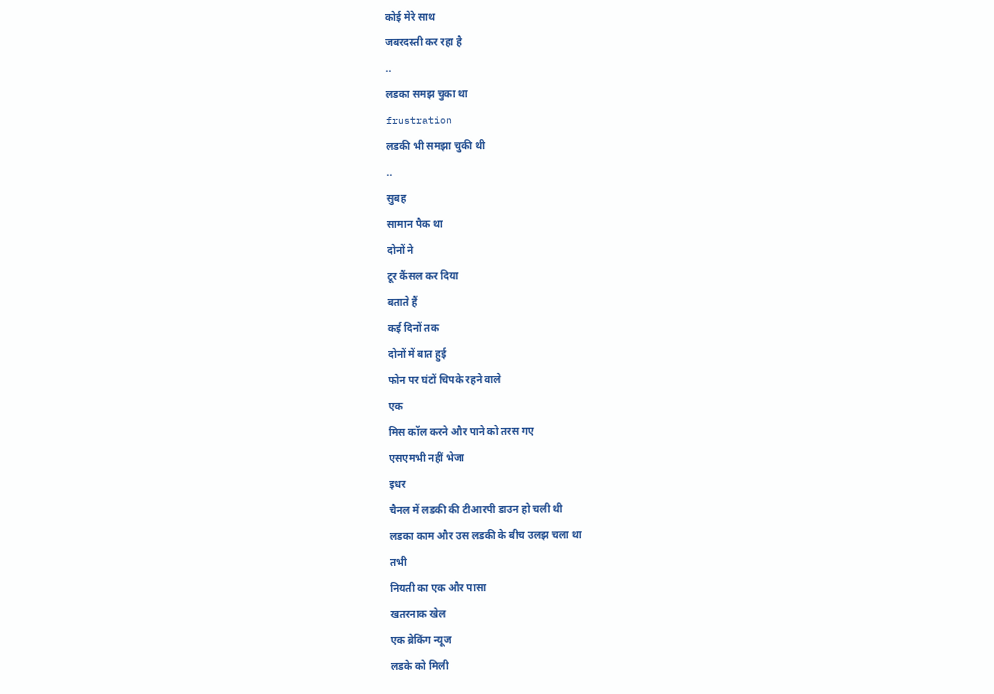कोई मेरे साथ
जबरदस्ती कर रहा है
..
लडका समझ चुका था
frustration
लडकी भी समझा चुकी थी
..
सुबह
सामान पैक था
दोनों ने
टूर कैंसल कर दिया
बताते हैं
कई दिनों तक
दोनों में बात हुई
फोन पर घंटों चिपके रहने वाले
एक
मिस कॉल करने और पाने को तरस गए
एसएमभी नहीं भेजा
इधर
चैनल में लडकी की टीआरपी डाउन हो चली थी
लडका काम और उस लडकी के बीच उलझ चला था
तभी
नियती का एक और पासा
खतरनाक खेल
एक ब्रेकिंग न्यूज
लडके को मिली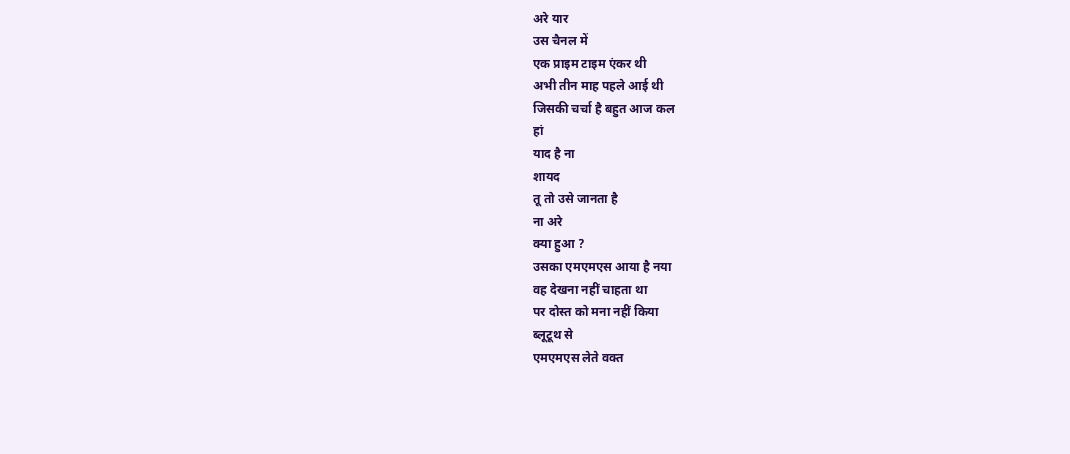अरे यार
उस चैनल में
एक प्राइम टाइम एंकर थी
अभी तीन माह पहले आई थी
जिसकी चर्चा है बहुत आज कल
हां
याद है ना
शायद
तू तो उसे जानता है
ना अरे
क्या हुआ ?
उसका एमएमएस आया है नया
वह देखना नहीं चाहता था
पर दोस्त को मना नहीं किया
ब्लूटूथ से
एमएमएस लेते वक्त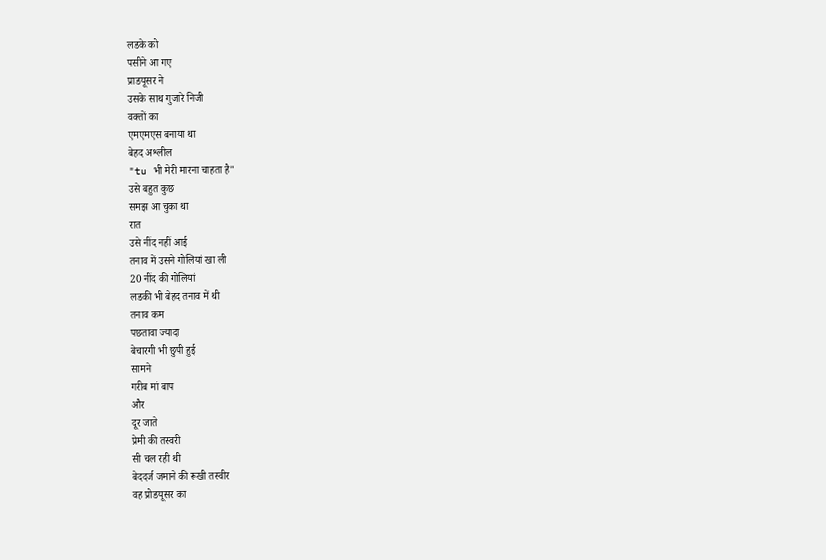लडके को
पसीने आ गए
प्राडयूसर ने
उसके साथ गुजारे निजी
वक्तों का
एमएमएस बनाया था
बेहद अश्लील
"tu भी मेरी मारना चाहता है"
उसे बहुत कुछ
समझ आ चुका था
रात
उसे नींद नहीं आई
तनाव में उसने गोलियां खा ली
20 नींद की गोलियां
लडकी भी बेहद तनाव में थी
तनाव कम
पछतावा ज्यादा
बेचारगी भी छुपी हुई
सामने
गरीब मां बाप
और
दूर जाते
प्रेमी की तस्वरी
सी चल रही थी
बेददर्ज जमाने की रूखी तस्वीर
वह प्रोडयूसर का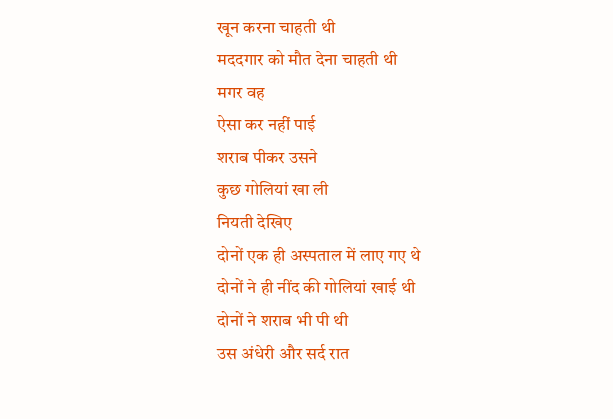खून करना चाहती थी
मददगार को मौत देना चाहती थी
मगर वह
ऐसा कर नहीं पाई
शराब पीकर उसने
कुछ गोलियां खा ली
नियती देखिए
दोनों एक ही अस्पताल में लाए गए थे
दोनों ने ही नींद की गोलियां खाई थी
दोनों ने शराब भी पी थी
उस अंधेरी और सर्द रात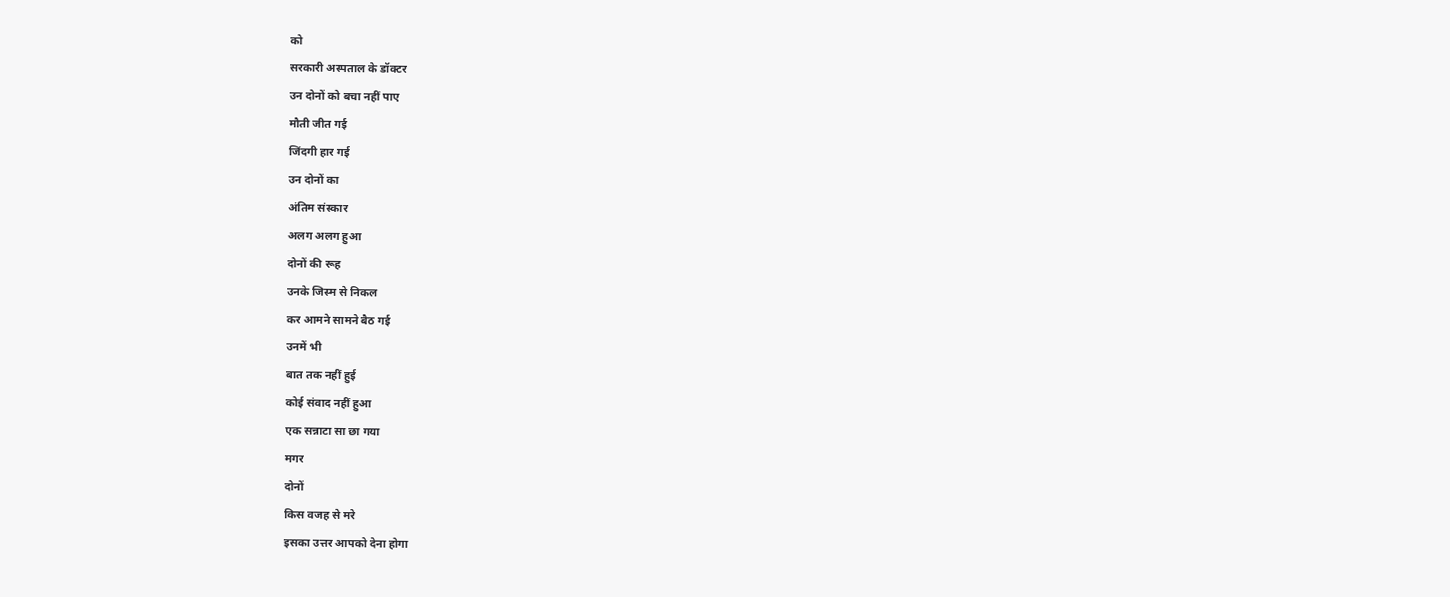को
सरकारी अस्पताल के डॉक्टर
उन दोनों को बचा नहीं पाए
मौती जीत गई
जिंदगी हार गई
उन दोनों का
अंतिम संस्कार
अलग अलग हुआ
दोनों की रूह
उनके जिस्म से निकल
कर आमने सामने बैठ गई
उनमें भी
बात तक नहीं हुई
कोई संवाद नहीं हुआ
एक सन्नाटा सा छा गया
मगर
दोनों
किस वजह से मरे
इसका उत्तर आपको देना होगा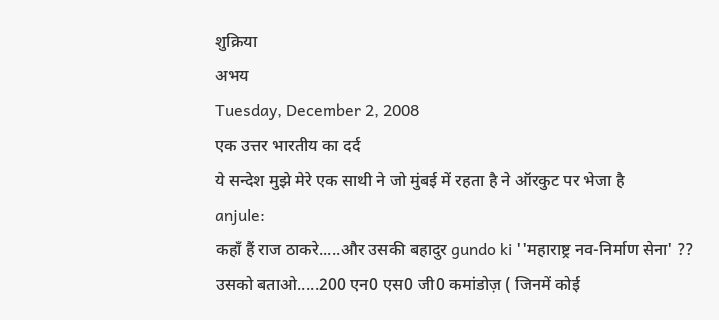शुक्रिया
अभय
Tuesday, December 2, 2008
एक उत्तर भारतीय का दर्द
ये सन्देश मुझे मेरे एक साथी ने जो मुंबई में रहता है ने ऑरकुट पर भेजा है
anjule:
कहाँ हैं राज ठाकरे.....और उसकी बहादुर gundo ki ''महाराष्ट्र नव-निर्माण सेना' ?? उसको बताओ.....200 एन0 एस0 जी0 कमांडोज़ ( जिनमें कोई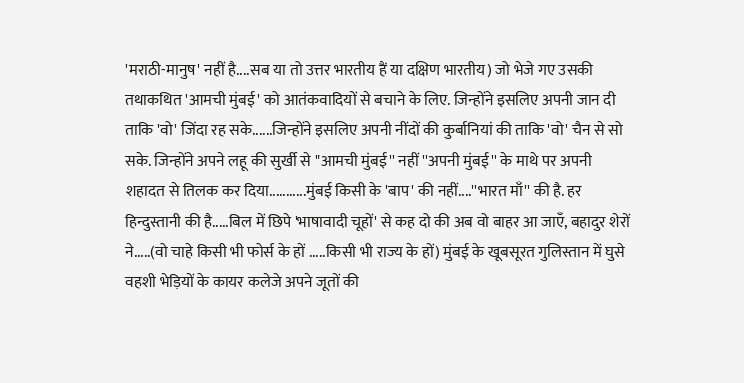'मराठी-मानुष' नहीं है....सब या तो उत्तर भारतीय हैं या दक्षिण भारतीय) जो भेजे गए उसकी तथाकथित 'आमची मुंबई' को आतंकवादियों से बचाने के लिए. जिन्होंने इसलिए अपनी जान दी ताकि 'वो' जिंदा रह सके......जिन्होंने इसलिए अपनी नींदों की कुर्बानियां की ताकि 'वो' चैन से सो सके. जिन्होंने अपने लहू की सुर्खी से "आमची मुंबई'' नहीं ''अपनी मुंबई'' के माथे पर अपनी शहादत से तिलक कर दिया...........मुंबई किसी के 'बाप' की नहीं....''भारत माँ'' की है. हर हिन्दुस्तानी की है.....बिल में छिपे 'भाषावादी चूहों' से कह दो की अब वो बाहर आ जाएँ, बहादुर शेरों ने.....(वो चाहे किसी भी फोर्स के हों .....किसी भी राज्य के हों) मुंबई के खूबसूरत गुलिस्तान में घुसे वहशी भेड़ियों के कायर कलेजे अपने जूतों की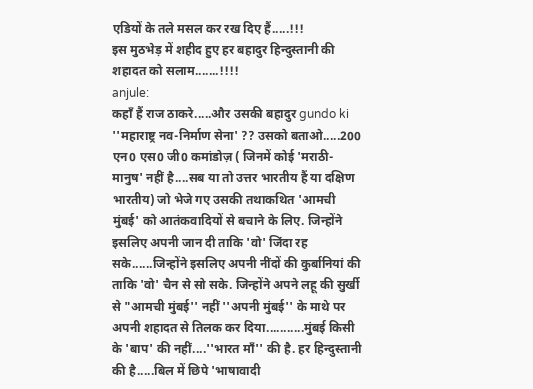एडियों के तले मसल कर रख दिए हैं.....!!!
इस मुठभेड़ में शहीद हुए हर बहादुर हिन्दुस्तानी की शहादत को सलाम.......!!!!
anjule:
कहाँ हैं राज ठाकरे.....और उसकी बहादुर gundo ki ''महाराष्ट्र नव-निर्माण सेना' ?? उसको बताओ.....200 एन0 एस0 जी0 कमांडोज़ ( जिनमें कोई 'मराठी-मानुष' नहीं है....सब या तो उत्तर भारतीय हैं या दक्षिण भारतीय) जो भेजे गए उसकी तथाकथित 'आमची मुंबई' को आतंकवादियों से बचाने के लिए. जिन्होंने इसलिए अपनी जान दी ताकि 'वो' जिंदा रह सके......जिन्होंने इसलिए अपनी नींदों की कुर्बानियां की ताकि 'वो' चैन से सो सके. जिन्होंने अपने लहू की सुर्खी से "आमची मुंबई'' नहीं ''अपनी मुंबई'' के माथे पर अपनी शहादत से तिलक कर दिया...........मुंबई किसी के 'बाप' की नहीं....''भारत माँ'' की है. हर हिन्दुस्तानी की है.....बिल में छिपे 'भाषावादी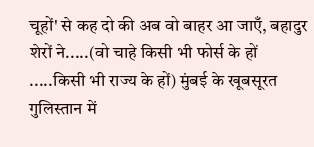चूहों' से कह दो की अब वो बाहर आ जाएँ, बहादुर शेरों ने.....(वो चाहे किसी भी फोर्स के हों .....किसी भी राज्य के हों) मुंबई के खूबसूरत गुलिस्तान में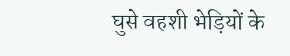घुसे वहशी भेड़ियों के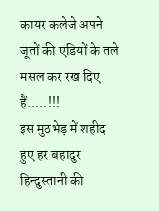कायर कलेजे अपने जूतों की एडियों के तले मसल कर रख दिए हैं.....!!!
इस मुठभेड़ में शहीद हुए हर बहादुर हिन्दुस्तानी की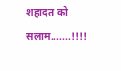शहादत को सलाम.......!!!!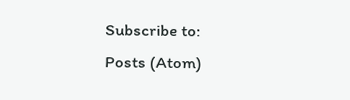Subscribe to:
Posts (Atom)